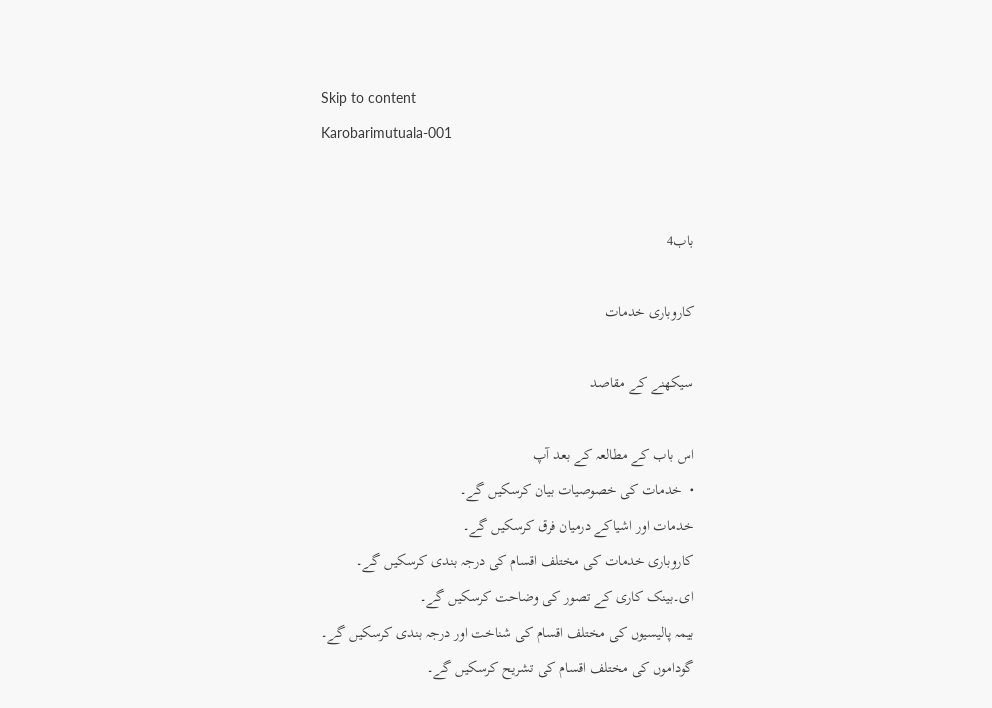Skip to content
Karobarimutuala-001


باب4

کاروباری خدمات

سیکھنے کے مقاصد

اس باب کے مطالعہ کے بعد آپ
•  خدمات کی خصوصیات بیان کرسکیں گے۔
خدمات اور اشیاکے درمیان فرق کرسکیں گے۔
کاروباری خدمات کی مختلف اقسام کی درجہ بندی کرسکیں گے۔
ای۔بینک کاری کے تصور کی وضاحت کرسکیں گے۔
بیمہ پالیسیوں کی مختلف اقسام کی شناخت اور درجہ بندی کرسکیں گے۔
گوداموں کی مختلف اقسام کی تشریح کرسکیں گے۔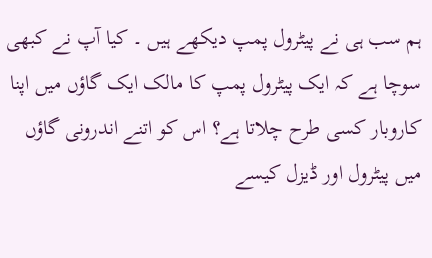ہم سب ہی نے پیٹرول پمپ دیکھے ہیں ۔ کیا آپ نے کبھی سوچا ہے کہ ایک پیٹرول پمپ کا مالک ایک گاؤں میں اپنا کاروبار کسی طرح چلاتا ہے؟ اس کو اتنے اندرونی گاؤں میں پیٹرول اور ڈیزل کیسے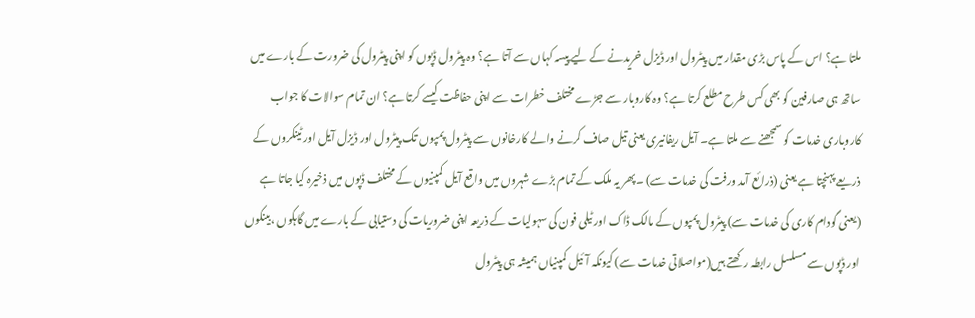ملتا ہے؟ اس کے پاس بڑی مقدار میں پیٹرول اور ڈیزل خریدنے کے لیے پیسہ کہاں سے آتا ہے؟ وہ پیٹرول ڈپوں کو اپنی پیٹرول کی ضرورت کے بارے میں ساتھ ہی صارفین کو بھی کس طرح مطلع کرتا ہے؟ وہ کاروبار سے جڑے مختلف خطرات سے اپنی حفاظت کیسے کرتا ہے؟ ان تمام سوالات کا جواب کاروباری خدمات کو سمجھنے سے ملتا ہے۔ آیل ریفانیری یعنی تیل صاف کرنے والے کارخانوں سے پیٹرول پمپوں تک پیٹرول اور ڈیزل آیل اور ٹینکروں کے ذریعے پہنچتا ہے یعنی (ذرائع آمد ورفت کی خدمات سے) ۔پھر یہ ملک کے تمام بڑے شہروں میں واقع آیل کمپنیوں کے مختلف ڈپوں میں ذخیرہ کیا جاتا ہے (یعنی گودام کاری کی خدمات سے) پیٹرول پمپوں کے مالک ڈاک اور ٹیلی فون کی سہولیات کے ذریعہ اپنی ضروریات کی دستیابی کے بارے میں گاہکوں ،بینکوں اور ڈپوں سے مسلسل رابطہ رکھتے ہیں(مواصلاتی خدمات سے) کیونکہ آئیل کمپنیاں ہمیشہ ہی پیٹرول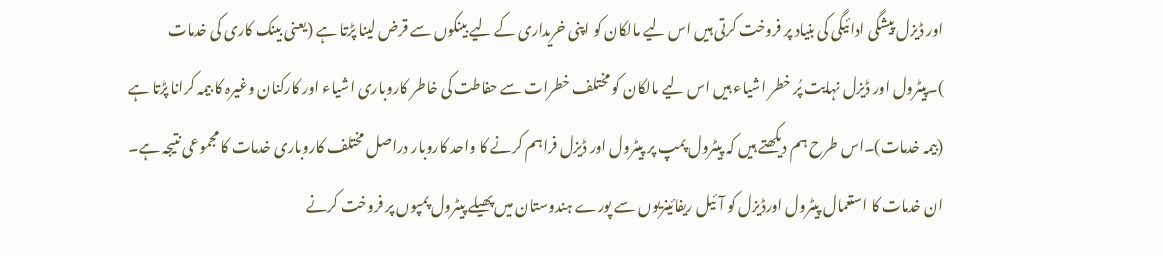اور ڈیزل پیشگی ادائیگی کی بنیاد پر فروخت کرتی ہیں اس لیے مالکان کو اپنی خریداری کے لیے بینکوں سے قرض لینا پڑتا ہے (یعنی بینک کاری کی خدمات )۔پیٹرول اور ڈیزل نہایت پُر خطر اشیاء ہیں اس لیے مالکان کو مختلف خطرات سے حفاطت کی خاطر کاروباری اشیاء اور کارکنان وغیرہ کا بیمہ کرانا پڑتا ہے (بیمہ خدمات)۔اس طرح ہم دیکھتے ہیں کہ پیٹرول پمپ پر پیٹرول اور ڈیزل فراہم کرنے کا واحد کاروبار دراصل مختلف کاروباری خدمات کا مجموعی نتیجہ ہے۔ ان خدمات کا استعمال پیٹرول اورڈیزل کو آئیل ریفائینریوں سے پورے ہندوستان میں پھیلے پیٹرول پمپوں پر فروخت کرنے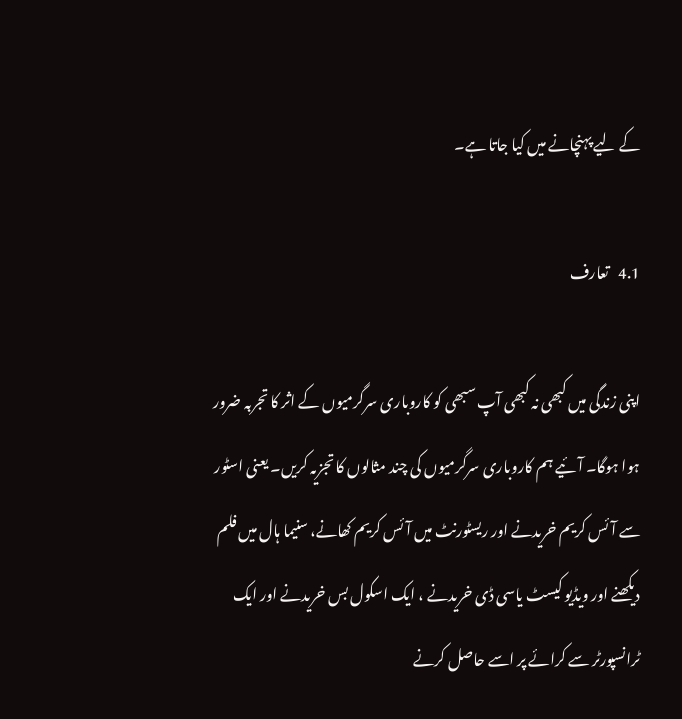کے لیے پہنچانے میں کیا جاتا ہے۔

4.1   تعارف

اپنی زندگی میں کبھی نہ کبھی آپ سبھی کو کاروباری سرگرمیوں کے اثر کا تجربہ ضرور ہوا ہوگا۔ آئیے ہم کاروباری سرگرمیوں کی چند مثالوں کا تجزیہ کریں۔ یعنی اسٹور سے آئس کریم خریدنے اور ریسٹورنٹ میں آئس کریم کھانے، سنیما ہال میں فلم دیکھنے اور ویڈیو کیسٹ یاسی ڈی خریدنے ، ایک اسکول بس خریدنے اور ایک ٹرانسپورٹر سے کرائے پر اسے حاصل کرنے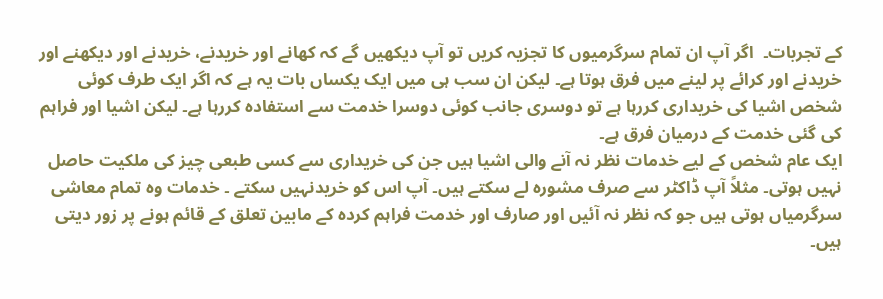کے تجربات۔  اگر آپ ان تمام سرگرمیوں کا تجزیہ کریں تو آپ دیکھیں گے کہ کھانے اور خریدنے، خریدنے اور دیکھنے اور خریدنے اور کرائے پر لینے میں فرق ہوتا ہے۔ لیکن ان سب ہی میں ایک یکساں بات یہ ہے کہ اگر ایک طرف کوئی شخص اشیا کی خریداری کررہا ہے تو دوسری جانب کوئی دوسرا خدمت سے استفادہ کررہا ہے۔ لیکن اشیا اور فراہم کی گئی خدمت کے درمیان فرق ہے۔
ایک عام شخص کے لیے خدمات نظر نہ آنے والی اشیا ہیں جن کی خریداری سے کسی طبعی چیز کی ملکیت حاصل نہیں ہوتی۔ مثلاً آپ ڈاکٹر سے صرف مشورہ لے سکتے ہیں۔ آپ اس کو خریدنہیں سکتے ۔ خدمات وہ تمام معاشی سرگرمیاں ہوتی ہیں جو کہ نظر نہ آئیں اور صارف اور خدمت فراہم کردہ کے مابین تعلق کے قائم ہونے پر زور دیتی ہیں۔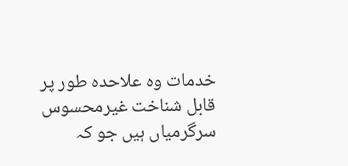خدمات وہ علاحدہ طور پر قابل شناخت غیرمحسوس سرگرمیاں ہیں جو کہ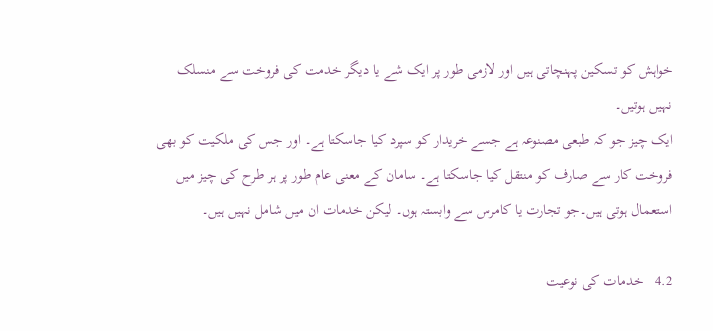خواہش کو تسکین پہنچاتی ہیں اور لازمی طور پر ایک شے یا دیگر خدمت کی فروخت سے منسلک نہیں ہوتیں۔
ایک چیز جو کہ طبعی مصنوعہ ہے جسے خریدار کو سپرد کیا جاسکتا ہے۔ اور جس کی ملکیت کو بھی فروخت کار سے صارف کو منتقل کیا جاسکتا ہے۔ سامان کے معنی عام طور پر ہر طرح کی چیز میں استعمال ہوتی ہیں۔جو تجارت یا کامرس سے وابستہ ہوں۔ لیکن خدمات ان میں شامل نہیں ہیں۔

4.2   خدمات کی نوعیت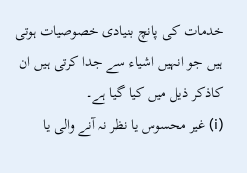خدمات کی پانچ بنیادی خصوصیات ہوتی ہیں جو انہیں اشیاء سے جدا کرتی ہیں ان کاذکر ذیل میں کیا گیا ہے۔
(i) غیر محسوس یا نظر نہ آنے والی یا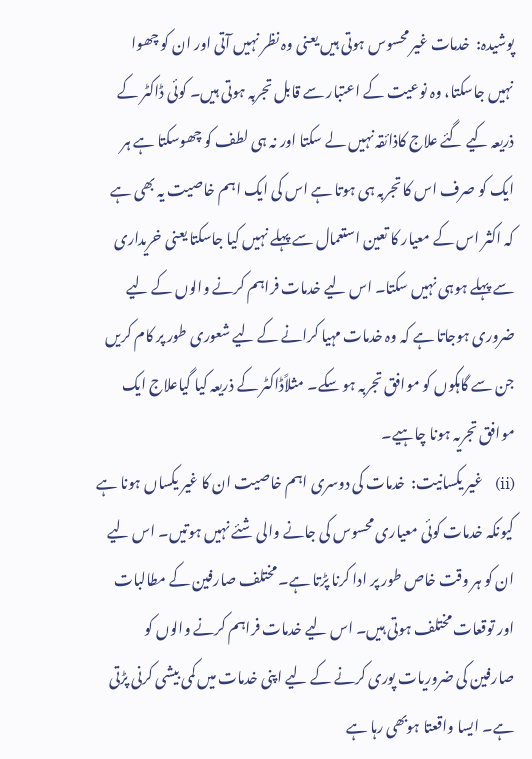پوشیدہ:  خدمات غیر محسوس ہوتی ہیں یعنی وہ نظر نہیں آتی اور ان کو چھوا نہیں جاسکتا، وہ نوعیت کے اعتبار سے قابل تجربہ ہوتی ہیں۔ کوئی ڈاکٹر کے ذریعہ کیے گئے علاج کاذائقہ نہیں لے سکتا اور نہ ہی لطف کو چھوسکتا ہے ہر ایک کو صرف اس کا تجربہ ہی ہوتا ہے اس کی ایک اہم خاصیت یہ بھی ہے کہ اکثر اس کے معیار کا تعین استعمال سے پہلے نہیں کیا جاسکتا یعنی خریداری سے پہلے ہوہی نہیں سکتا۔ اس لیے خدمات فراہم کرنے والوں کے لیے ضروری ہوجاتا ہے کہ وہ خدمات مہیا کرانے کے لیے شعوری طور پر کام کریں جن سے گاہکوں کو موافق تجربہ ہو سکے۔ مثلاًڈاکٹر کے ذریعہ کیا گیاعلاج ایک موافق تجریہ ہونا چاہیے۔
(ii)   غیر یکسانیت:  خدمات کی دوسری اہم خاصیت ان کا غیر یکساں ہونا ہے کیونکہ خدمات کوئی معیاری محسوس کی جانے والی شئے نہیں ہوتیں۔ اس لیے ان کو ہر وقت خاص طور پر ادا کرنا پڑتا ہے۔ مختلف صارفین کے مطالبات اور توقعات مختلف ہوتی ہیں۔ اس لیے خدمات فراہم کرنے والوں کو صارفین کی ضروریات پوری کرنے کے لیے اپنی خدمات میں کمی بیشی کرنی پڑتی ہے۔ ایسا واقعتا ہوبھی رہا ہے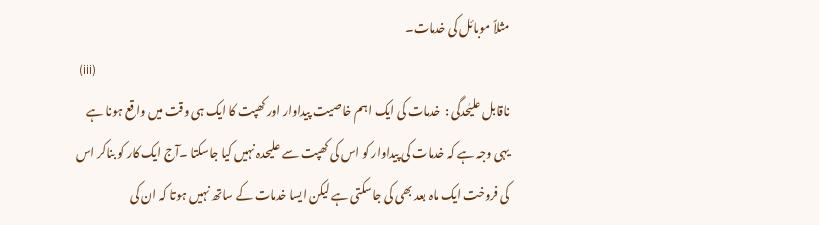مثلاً موبائل کی خدمات۔
 (iii)
ناقابل علیٰحدگی :  خدمات کی ایک اہم خاصیت پیداوار اور کھپت کا ایک ہی وقت میں واقع ہونا ہے یہی وجہ ہے کہ خدمات کی پیداوار کو اس کی کھپت سے علیحدہ نہیں کیا جاسکتا ۔آج ایک کار کو بناکر اس کی فروخت ایک ماہ بعد بھی کی جاسکتی ہے لیکن ایسا خدمات کے ساتھ نہیں ہوتا کہ ان کی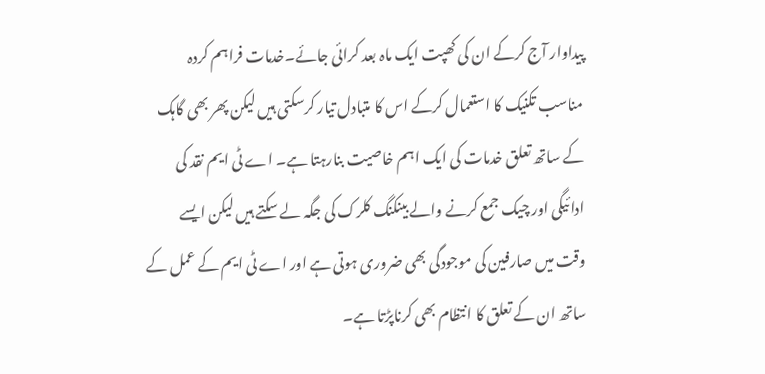پیداوار آج کرکے ان کی کھپت ایک ماہ بعد کرائی جائے۔خدمات فراہم کردہ مناسب تکنیک کا استعمال کرکے اس کا متبادل تیار کرسکتی ہیں لیکن پھر بھی گاہک کے ساتھ تعلق خدمات کی ایک اہم خاصیت بنارہتا ہے۔ اے ٹی ایم نقد کی ادائیگی اور چیک جمع کرنے والے بینکنگ کلرک کی جگہ لے سکتے ہیں لیکن ایسے وقت میں صارفین کی موجودگی بھی ضروری ہوتی ہے اور اے ٹی ایم کے عمل کے ساتھ ان کے تعلق کا انتظام بھی کرناپڑتا ہے۔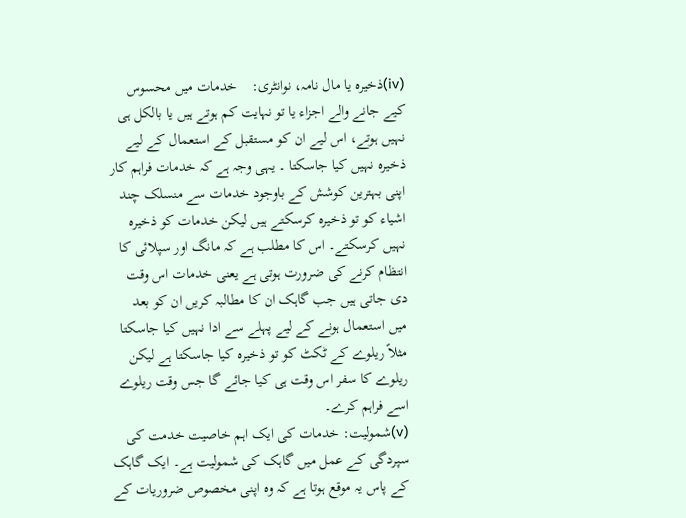(iv)ذخیرہ یا مال نامہ، نوانٹری:    خدمات میں محسوس کیے جانے والے اجزاء یا تو نہایت کم ہوتے ہیں یا بالکل ہی نہیں ہوتے، اس لیے ان کو مستقبل کے استعمال کے لیے ذخیرہ نہیں کیا جاسکتا ۔ یہی وجہ ہے کہ خدمات فراہم کار اپنی بہترین کوشش کے باوجود خدمات سے منسلک چند اشیاء کو تو ذخیرہ کرسکتے ہیں لیکن خدمات کو ذخیرہ نہیں کرسکتے۔ اس کا مطلب ہے کہ مانگ اور سپلائی کا انتظام کرنے کی ضرورت ہوتی ہے یعنی خدمات اس وقت دی جاتی ہیں جب گاہک ان کا مطالبہ کریں ان کو بعد میں استعمال ہونے کے لیے پہلے سے ادا نہیں کیا جاسکتا مثلاً ریلوے کے ٹکٹ کو تو ذخیرہ کیا جاسکتا ہے لیکن ریلوے کا سفر اس وقت ہی کیا جائے گا جس وقت ریلوے اسے فراہم کرے۔
(v)شمولیت: خدمات کی ایک اہم خاصیت خدمت کی سپردگی کے عمل میں گاہک کی شمولیت ہے۔ ایک گاہک کے پاس یہ موقع ہوتا ہے کہ وہ اپنی مخصوص ضروریات کے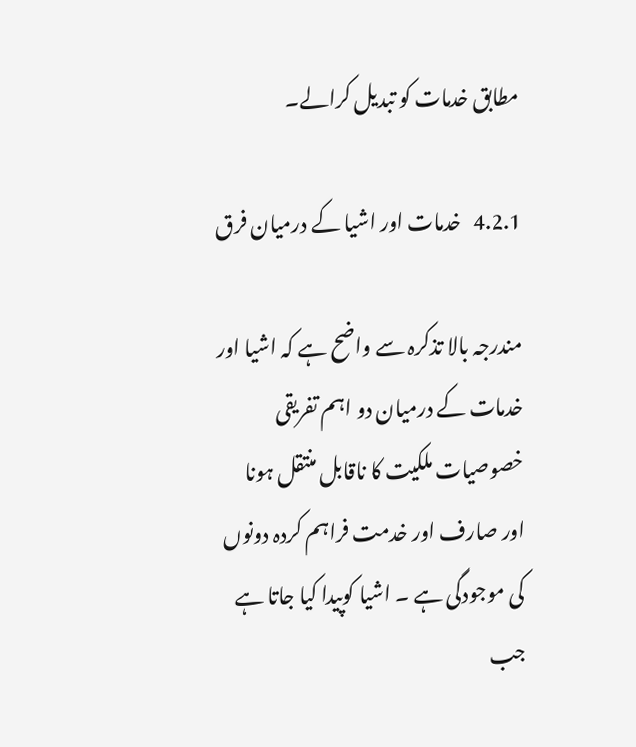مطابق خدمات کو تبدیل کرالے۔

4.2.1   خدمات اور اشیا کے درمیان فرق

مندرجہ بالا تذکرہ سے واضح ہے کہ اشیا اور خدمات کے درمیان دو اہم تفریقی خصوصیات ملکیت کا ناقابل منتقل ہونا اور صارف اور خدمت فراہم کردہ دونوں کی موجودگی ہے ۔ اشیا کوپیدا کیا جاتا ہے جب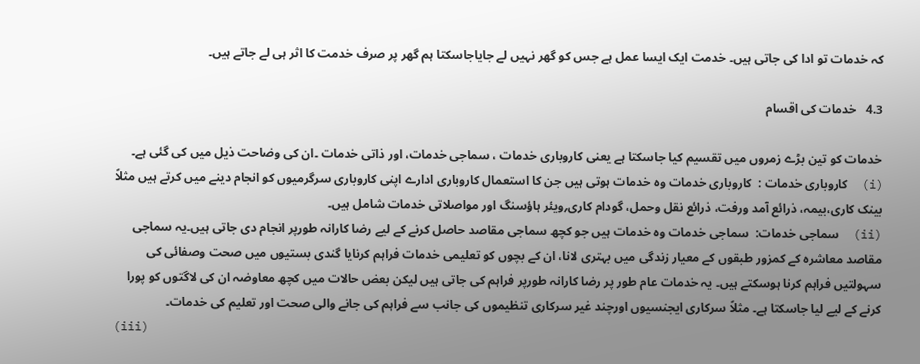کہ خدمات تو ادا کی جاتی ہیں۔ خدمت ایک ایسا عمل ہے جس کو گھر نہیں لے جایاجاسکتا ہم گھر پر صرف خدمت کا اثر ہی لے جاتے ہیں۔

4.3   خدمات کی اقسام

خدمات کو تین بڑے زمروں میں تقسیم کیا جاسکتا ہے یعنی کاروباری خدمات ، سماجی خدمات، اور ذاتی خدمات ۔ان کی وضاحت ذیل میں کی گئی ہے۔
(i)  کاروباری خدمات :  کاروباری خدمات وہ خدمات ہوتی ہیں جن کا استعمال کاروباری ادارے اپنی کاروباری سرگرمیوں کو انجام دینے میں کرتے ہیں مثلاً بینک کاری،بیمہ، ذرائع آمد ورفت، ذرائع نقل وحمل، گودام کاری؍ویئر ہاؤسنگ اور مواصلاتی خدمات شامل ہیں۔
(ii)  سماجی خدمات:  سماجی خدمات وہ خدمات ہیں جو کچھ سماجی مقاصد حاصل کرنے کے لیے رضا کارانہ طورپر انجام دی جاتی ہیں۔یہ سماجی مقاصد معاشرہ کے کمزور طبقوں کے معیار زندگی میں بہتری لانا، ان کے بچوں کو تعلیمی خدمات فراہم کرنایا گندی بستیوں میں صحت وصفائی کی سہولتیں فراہم کرنا ہوسکتے ہیں۔ یہ خدمات عام طور پر رضا کارانہ طورپر فراہم کی جاتی ہیں لیکن بعض حالات میں کچھ معاوضہ ان کی لاگتوں کو پورا کرنے کے لیے لیا جاسکتا ہے۔ مثلاً سرکاری ایجنسیوں اورچند غیر سرکاری تنظیموں کی جانب سے فراہم کی جانے والی صحت اور تعلیم کی خدمات۔
(iii)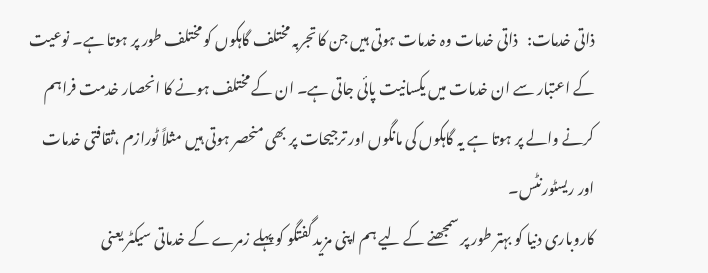ذاتی خدمات:   ذاتی خدمات وہ خدمات ہوتی ہیں جن کا تجربہ مختلف گاہکوں کو مختلف طور پر ہوتا ہے۔ نوعیت کے اعتبار سے ان خدمات میں یکسانیت پائی جاتی ہے۔ ان کے مختلف ہونے کا انحصار خدمت فراہم کرنے والے پر ہوتا ہے یہ گاہکوں کی مانگوں اور ترجیحات پر بھی منحصر ہوتی ہیں مثلاً ٹورازم ،ثقافتی خدمات اور ریسٹورنٹس۔
کاروباری دنیا کو بہتر طور پر سمجھنے کے لیے ہم اپنی مزید گفتگو کو پہلے زمرے کے خدماتی سیکٹر یعنی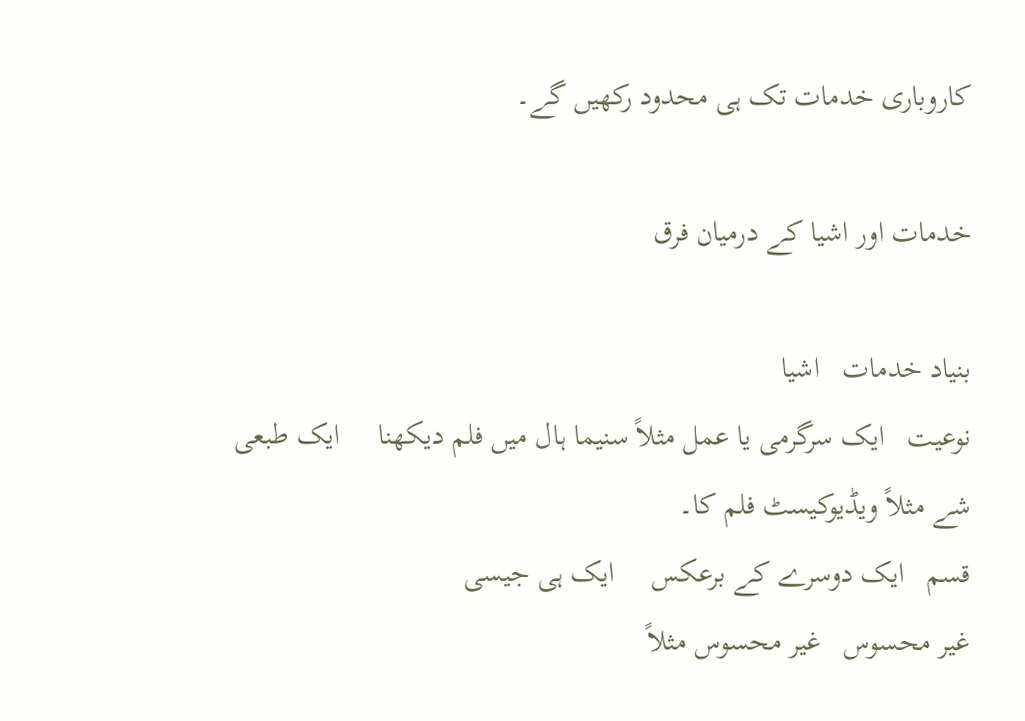کاروباری خدمات تک ہی محدود رکھیں گے۔

خدمات اور اشیا کے درمیان فرق

بنیاد خدمات   اشیا
نوعیت   ایک سرگرمی یا عمل مثلاً سنیما ہال میں فلم دیکھنا     ایک طبعی شے مثلاً ویڈیوکیسٹ فلم کا۔
قسم   ایک دوسرے کے برعکس     ایک ہی جیسی
غیر محسوس   غیر محسوس مثلاً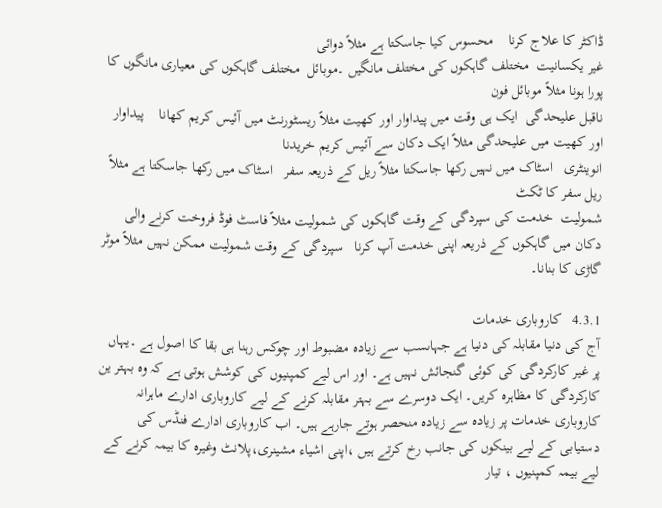ڈاکٹر کا علاج کرنا    محسوس کیا جاسکتا ہے مثلاً دوائی
غیر یکسانیت  مختلف گاہکوں کی مختلف مانگیں ۔موبائل  مختلف گاہکوں کی معیاری مانگوں کا پورا ہونا مثلاً موبائل فون
ناقبل علیحدگی  ایک ہی وقت میں پیداوار اور کھیت مثلاً ریسٹورنٹ میں آئیس کریم کھانا    پیداوار اور کھیت میں علیحدگی مثلاً ایک دکان سے آئیس کریم خریدنا
انوینٹری   اسٹاک میں نہیں رکھا جاسکتا مثلاً ریل کے ذریعہ سفر   اسٹاک میں رکھا جاسکتا ہے مثلاً ریل سفر کا ٹکٹ
شمولیت  خدمت کی سپردگی کے وقت گاہکوں کی شمولیت مثلاً فاسٹ فوڈ فروخت کرنے والی دکان میں گاہکوں کے ذریعہ اپنی خدمت آپ کرنا   سپردگی کے وقت شمولیت ممکن نہیں مثلاً موٹر گاڑی کا بنانا۔

4.3.1   کاروباری خدمات
آج کی دنیا مقابلہ کی دنیا ہے جہاںسب سے زیادہ مضبوط اور چوکس رہنا ہی بقا کا اصول ہے ۔یہاں پر غیر کارکردگی کی کوئی گنجائش نہیں ہے۔ اور اس لیے کمپنیوں کی کوشش ہوتی ہے کہ وہ بہتر ین کارکردگی کا مظاہرہ کریں۔ ایک دوسرے سے بہتر مقابلہ کرنے کے لیے کاروباری ادارے ماہرانہ کاروباری خدمات پر زیادہ سے زیادہ منحصر ہوتے جارہے ہیں۔ اب کاروباری ادارے فنڈس کی دستیابی کے لیے بینکوں کی جانب رخ کرتے ہیں ،اپنی اشیاء مشینری،پلانٹ وغیرہ کا بیمہ کرنے کے لیے بیمہ کمپنیوں ، تیار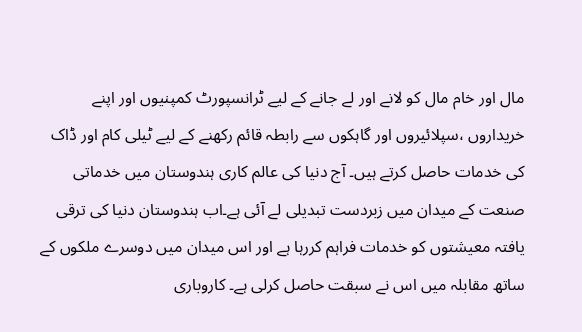مال اور خام مال کو لانے اور لے جانے کے لیے ٹرانسپورٹ کمپنیوں اور اپنے خریداروں ،سپلائیروں اور گاہکوں سے رابطہ قائم رکھنے کے لیے ٹیلی کام اور ڈاک کی خدمات حاصل کرتے ہیں۔ آج دنیا کی عالم کاری ہندوستان میں خدماتی صنعت کے میدان میں زبردست تبدیلی لے آئی ہے۔اب ہندوستان دنیا کی ترقی یافتہ معیشتوں کو خدمات فراہم کررہا ہے اور اس میدان میں دوسرے ملکوں کے ساتھ مقابلہ میں اس نے سبقت حاصل کرلی ہے۔ کاروباری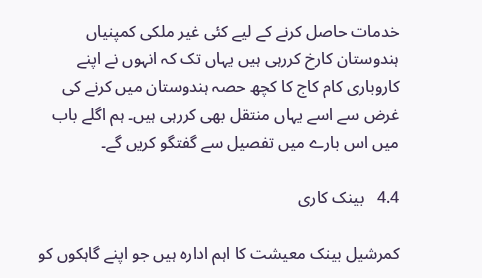خدمات حاصل کرنے کے لیے کئی غیر ملکی کمپنیاں ہندوستان کارخ کررہی ہیں یہاں تک کہ انہوں نے اپنے کاروباری کام کاج کا کچھ حصہ ہندوستان میں کرنے کی غرض سے اسے یہاں منتقل بھی کررہی ہیں۔ ہم اگلے باب میں اس بارے میں تفصیل سے گفتگو کریں گے۔

4.4   بینک کاری

کمرشیل بینک معیشت کا اہم ادارہ ہیں جو اپنے گاہکوں کو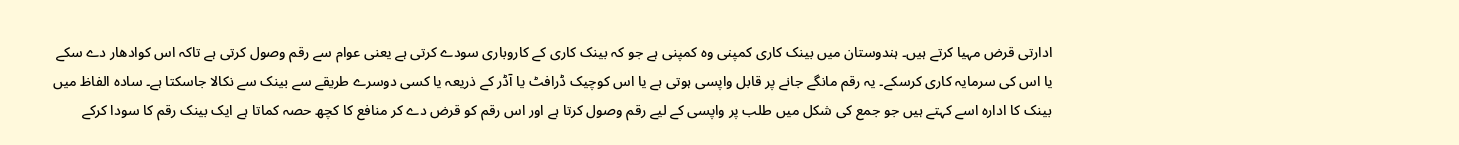ادارتی قرض مہیا کرتے ہیں۔ ہندوستان میں بینک کاری کمپنی وہ کمپنی ہے جو کہ بینک کاری کے کاروباری سودے کرتی ہے یعنی عوام سے رقم وصول کرتی ہے تاکہ اس کوادھار دے سکے یا اس کی سرمایہ کاری کرسکے۔ یہ رقم مانگے جانے پر قابل واپسی ہوتی ہے یا اس کوچیک ڈرافٹ یا آڈر کے ذریعہ یا کسی دوسرے طریقے سے بینک سے نکالا جاسکتا ہے۔ سادہ الفاظ میں بینک کا ادارہ اسے کہتے ہیں جو جمع کی شکل میں طلب پر واپسی کے لیے رقم وصول کرتا ہے اور اس رقم کو قرض دے کر منافع کا کچھ حصہ کماتا ہے ایک بینک رقم کا سودا کرکے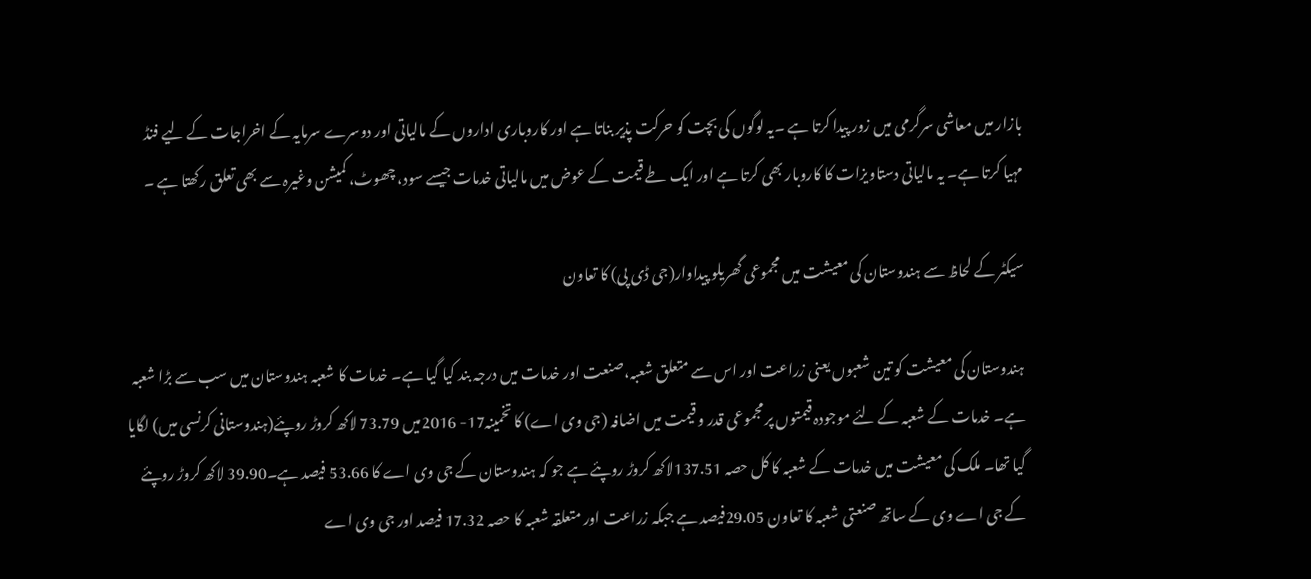بازار میں معاشی سرگرمی میں زور پیدا کرتا ہے ۔یہ لوگوں کی بچت کو حرکت پذیر بناتا ہے اور کاروباری اداروں کے مالیاتی اور دوسرے سرمایہ کے اخراجات کے لیے فنڈ مہیا کرتا ہے۔ یہ مالیاتی دستاویزات کا کاروبار بھی کرتا ہے اور ایک طے قیمت کے عوض میں مالیاتی خدمات جیسے سود، چھوٹ، کمیشن وغیرہ سے بھی تعلق رکھتا ہے ۔

سیکٹر کے لحاظ سے ہندوستان کی معیشت میں مجموعی گھریلو پیداوار(جی ڈی پی) کا تعاون

ہندوستان کی معیشت کو تین شعبوں یعنی زراعت اور اس سے متعلق شعبہ،صنعت اور خدمات میں درجہ بند کیا گیا ہے۔ خدمات کا شعبہ ہندوستان میں سب سے بڑا شعبہ ہے۔ خدمات کے شعبہ کے لئے موجودہ قیمتوں پر مجموعی قدر و قیمت میں اضافہ (جی وی اے) کا تخمینہ17- 2016میں 73.79 لاکھ کروڑ روپئے(ہندوستانی کرنسی میں) لگایا گیا تھا۔ ملک کی معیشت میں خدمات کے شعبہ کا کل حصہ 137.51لاکھ کروڑ روپئے ہے جو کہ ہندوستان کے جی وی اے کا 53.66 فیصد ہے۔39.90 لاکھ کروڑ روپئے کے جی اے وی کے ساتھ صنعتی شعبہ کا تعاون 29.05فیصد ہے جبکہ زراعت اور متعلقہ شعبہ کا حصہ 17.32 فیصد اور جی وی اے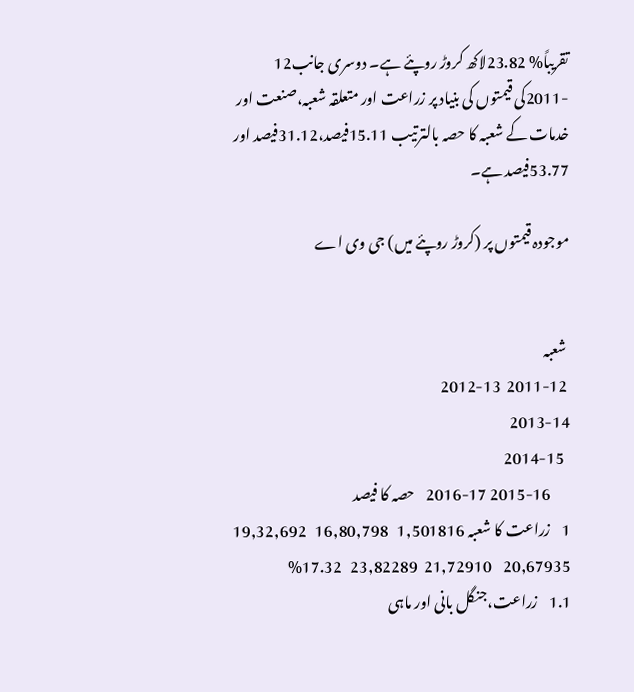تقریباً% 23.82لاکھ کروڑ روپئے ہے۔ دوسری جانب12 -2011کی قیمتوں کی بنیاد پر زراعت اور متعلقہ شعبہ،صنعت اور خدمات کے شعبہ کا حصہ بالترتیب 15.11فیصد،31.12فیصد اور 53.77فیصد ہے۔

موجودہ قیمتوں پر (کروڑ روپئے میں) جی وی اے


 شعبہ
 2011-12  2012-13
2013-14
  2014-15
       2015-16 2016-17    حصہ کا فیصد
1    زراعت کا شعبہ 1,501816   16,80,798   19,32,692   20,67935    21,72910  23,82289   17.32%
1.1    زراعت،جنگل بانی اور ماہی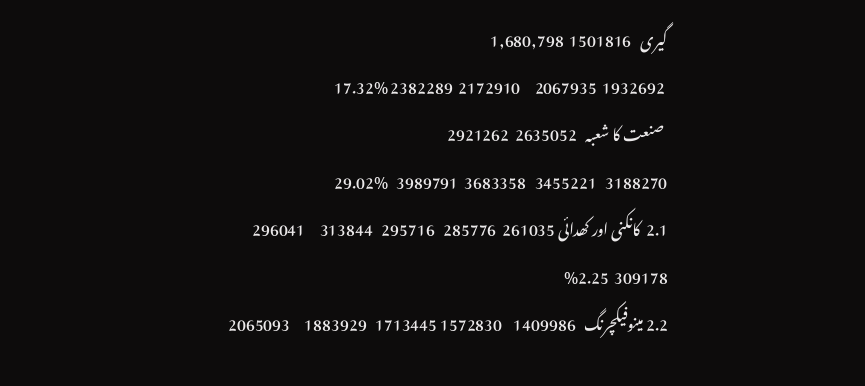گیری   1501816  1,680,798
 1932692  2067935     2172910  2382289 17.32%
 صنعت کا شعبہ   2635052  2921262
3188270   3455221   3683358  3989791   29.02%
2.1  کانکنی اور کھدائی 261035  285776   295716   313844     296041   309178  2.25%
2.2 مینوفیکچرنگ   1409986    1572830 1713445   1883929     2065093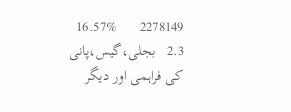2278149      16.57%
2.3   بجلی،گیس،پانی کی فراہمی اور دیگر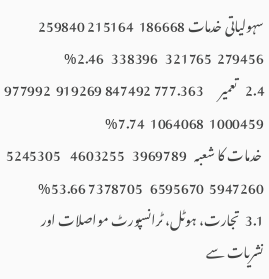سہولیاتی خدمات 186668  215164 259840 279456  321765   338396   2.46%
2.4   تعمیر      777.363 847492 919269  977992       1000459  1064068  7.74%
 خدمات کا شعبہ   3969789   4603255    5245305 5947260  6595670   7378705 53.66%
3.1  تجارت، ہوٹل، ٹرانسپورٹ مواصلات اور نشریات سے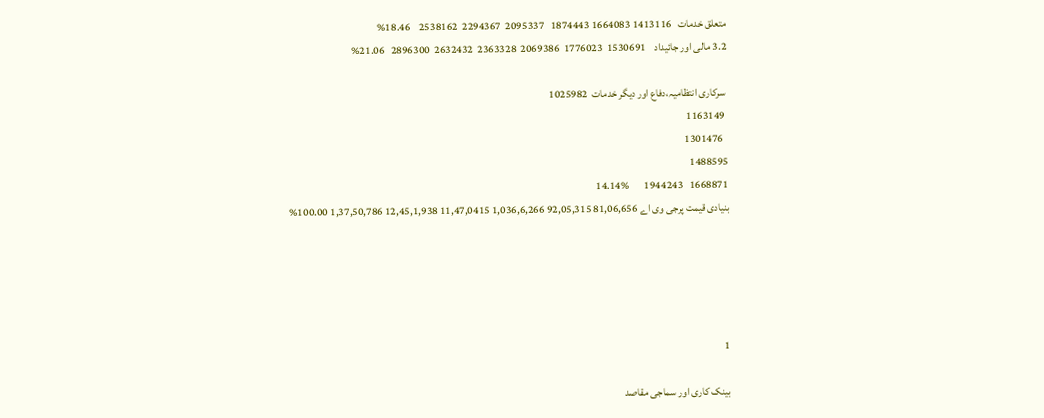متعلق خدمات   1413116 1664083 1874443   2095337  2294367  2538162    18.46%
3.2 مالی اور جائیداد    1530691  1776023  2069386  2363328  2632432  2896300   21.06%

 سرکاری انتظامیہ،دفاع اور دیگر خدمات  1025982
 1163149
  1301476
1488595
1668871   1944243       14.14%
بنیادی قیمت پرجی وی اے 81,06,656 92,05,315 1,036,6,266 11,47,0415 12,45,1,938 1,37,50,786 100.00%





1

بینک کاری اور سماجی مقاصد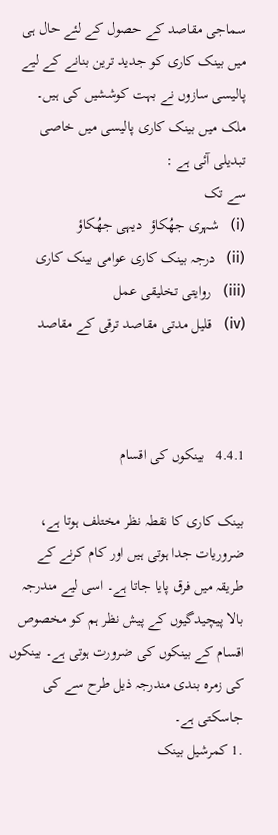سماجی مقاصد کے حصول کے لئے حال ہی میں بینک کاری کو جدید ترین بنانے کے لیے پالیسی سازوں نے بہت کوششیں کی ہیں۔ ملک میں بینک کاری پالیسی میں خاصی تبدیلی آئی ہے :
سے تک
(i)   شہری جھُکاؤ  دیہی جھُکاؤ
(ii)   درجہ بینک کاری عوامی بینک کاری
(iii)   روایتی تخلیقی عمل
(iv)   قلیل مدتی مقاصد ترقی کے مقاصد



4.4.1   بینکوں کی اقسام

بینک کاری کا نقطہ نظر مختلف ہوتا ہے، ضروریات جدا ہوتی ہیں اور کام کرنے کے طریقہ میں فرق پایا جاتا ہے۔ اسی لیے مندرجہ بالا پیچیدگیوں کے پیش نظر ہم کو مخصوص اقسام کے بینکوں کی ضرورت ہوتی ہے۔ بینکوں کی زمرہ بندی مندرجہ ذیل طرح سے کی جاسکتی ہے۔
.1 کمرشیل بینک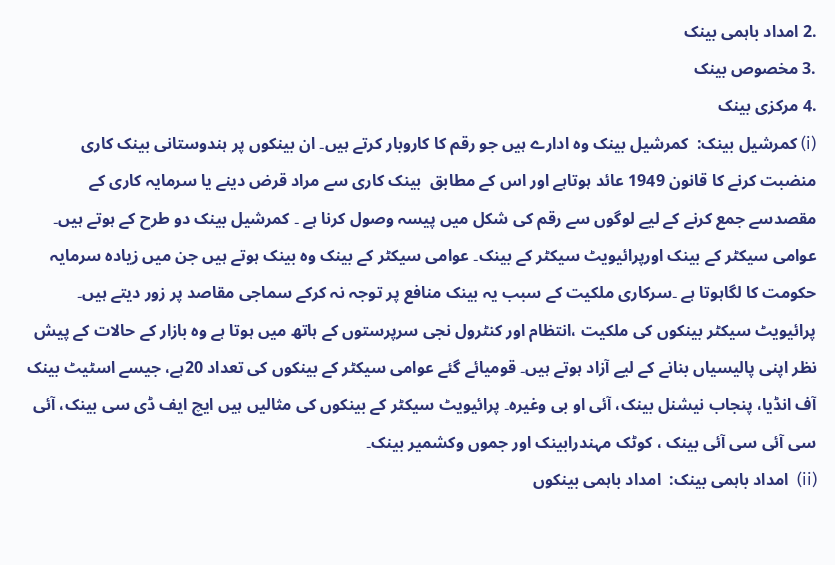.2 امداد باہمی بینک
.3 مخصوص بینک
.4 مرکزی بینک
(i) کمرشیل بینک:  کمرشیل بینک وہ ادارے ہیں جو رقم کا کاروبار کرتے ہیں۔ ان بینکوں پر ہندوستانی بینک کاری منضبت کرنے کا قانون 1949 عائد ہوتاہے اور اس کے مطابق  بینک کاری سے مراد قرض دینے یا سرمایہ کاری کے مقصدسے جمع کرنے کے لیے لوگوں سے رقم کی شکل میں پیسہ وصول کرنا ہے ۔ کمرشیل بینک دو طرح کے ہوتے ہیں۔ عوامی سیکٹر کے بینک اورپرائیویٹ سیکٹر کے بینک۔ عوامی سیکٹر کے بینک وہ بینک ہوتے ہیں جن میں زیادہ سرمایہ حکومت کا لگاہوتا ہے ۔سرکاری ملکیت کے سبب یہ بینک منافع پر توجہ نہ کرکے سماجی مقاصد پر زور دیتے ہیں۔ پرائیویٹ سیکٹر بینکوں کی ملکیت ،انتظام اور کنٹرول نجی سرپرستوں کے ہاتھ میں ہوتا ہے وہ بازار کے حالات کے پیش نظر اپنی پالیسیاں بنانے کے لیے آزاد ہوتے ہیں۔ قومیائے گئے عوامی سیکٹر کے بینکوں کی تعداد 20ہے، جیسے اسٹیٹ بینک آف انڈیا، پنجاب نیشنل بینک، آئی او بی وغیرہ۔ پرائیویٹ سیکٹر کے بینکوں کی مثالیں ہیں ایچ ایف ڈی سی بینک، آئی سی آئی سی آئی بینک ، کوٹک مہندرابینک اور جموں وکشمیر بینک۔
(ii)  امداد باہمی بینک:  امداد باہمی بینکوں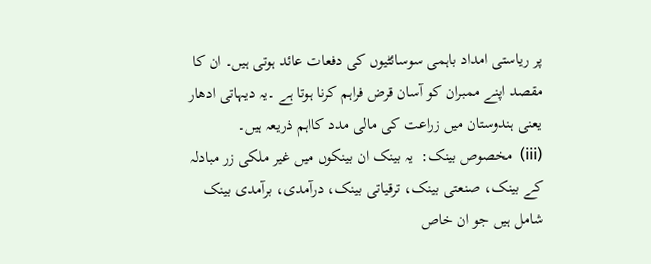پر ریاستی امداد باہمی سوسائٹیوں کی دفعات عائد ہوتی ہیں۔ ان کا مقصد اپنے ممبران کو آسان قرض فراہم کرنا ہوتا ہے ۔یہ دیہاتی ادھار یعنی ہندوستان میں زراعت کی مالی مدد کااہم ذریعہ ہیں۔
(iii)  مخصوص بینک:  یہ بینک ان بینکوں میں غیر ملکی زر مبادلہ کے بینک، صنعتی بینک، ترقیاتی بینک، درآمدی، برآمدی بینک شامل ہیں جو ان خاص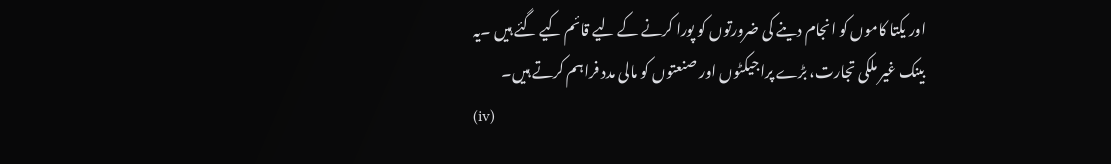اور یکتا کاموں کو انجام دینے کی ضرورتوں کو پورا کرنے کے لیے قائم کیے گئے ہیں ۔یہ بینک غیر ملکی تجارت، بڑے پراجیکٹوں اور صنعتوں کو مالی مدد فراہم کرتے ہیں۔
(iv)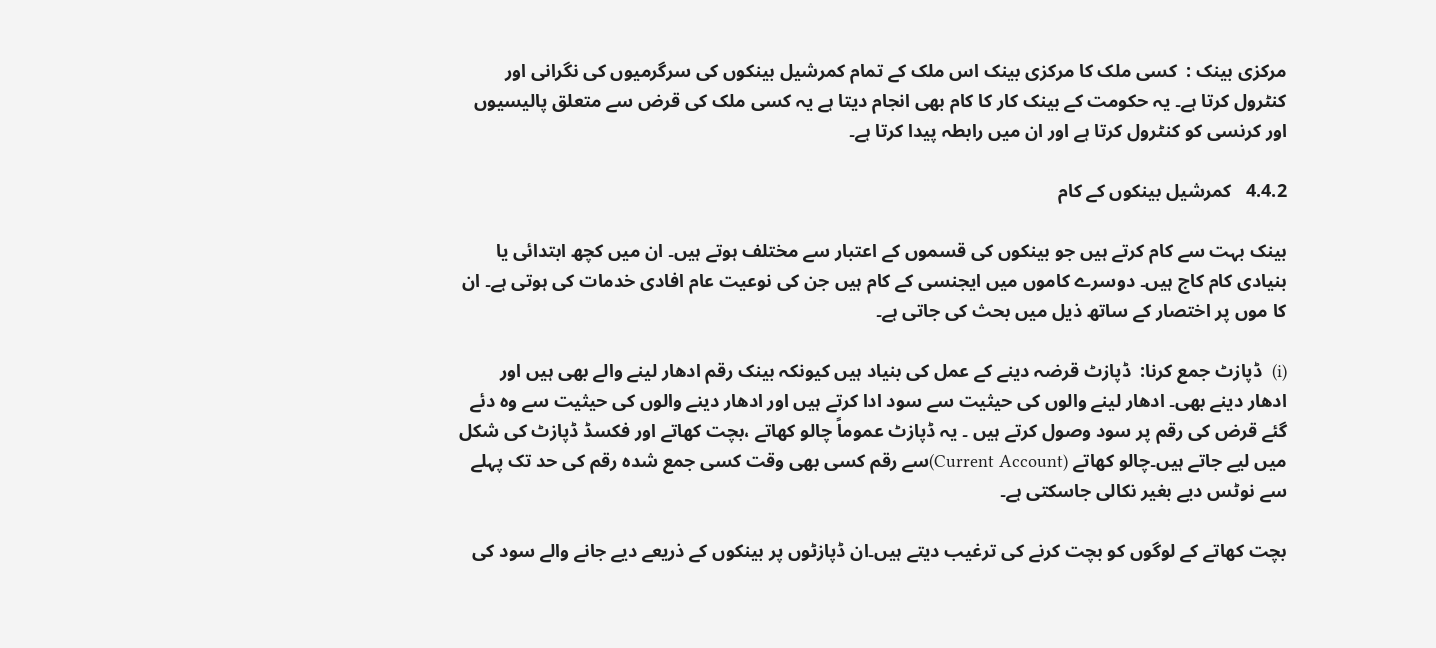مرکزی بینک :  کسی ملک کا مرکزی بینک اس ملک کے تمام کمرشیل بینکوں کی سرگرمیوں کی نگرانی اور کنٹرول کرتا ہے۔ یہ حکومت کے بینک کار کا کام بھی انجام دیتا ہے یہ کسی ملک کی قرض سے متعلق پالیسیوں اور کرنسی کو کنٹرول کرتا ہے اور ان میں رابطہ پیدا کرتا ہے۔

4.4.2   کمرشیل بینکوں کے کام

بینک بہت سے کام کرتے ہیں جو بینکوں کی قسموں کے اعتبار سے مختلف ہوتے ہیں۔ ان میں کچھ ابتدائی یا بنیادی کام کاج ہیں۔ دوسرے کاموں میں ایجنسی کے کام ہیں جن کی نوعیت عام افادی خدمات کی ہوتی ہے۔ ان کا موں پر اختصار کے ساتھ ذیل میں بحث کی جاتی ہے۔

(i)  ڈپازٹ جمع کرنا:  ڈپازٹ قرضہ دینے کے عمل کی بنیاد ہیں کیونکہ بینک رقم ادھار لینے والے بھی ہیں اور ادھار دینے بھی۔ ادھار لینے والوں کی حیثیت سے سود ادا کرتے ہیں اور ادھار دینے والوں کی حیثیت سے وہ دئے گئے قرض کی رقم پر سود وصول کرتے ہیں ۔ یہ ڈپازٹ عموماً چالو کھاتے ،بچت کھاتے اور فکسڈ ڈپازٹ کی شکل میں لیے جاتے ہیں۔چالو کھاتے (Current Account)سے رقم کسی بھی وقت کسی جمع شدہ رقم کی حد تک پہلے سے نوٹس دیے بغیر نکالی جاسکتی ہے۔

بچت کھاتے کے لوگوں کو بچت کرنے کی ترغیب دیتے ہیں۔ان ڈپازٹوں پر بینکوں کے ذریعے دیے جانے والے سود کی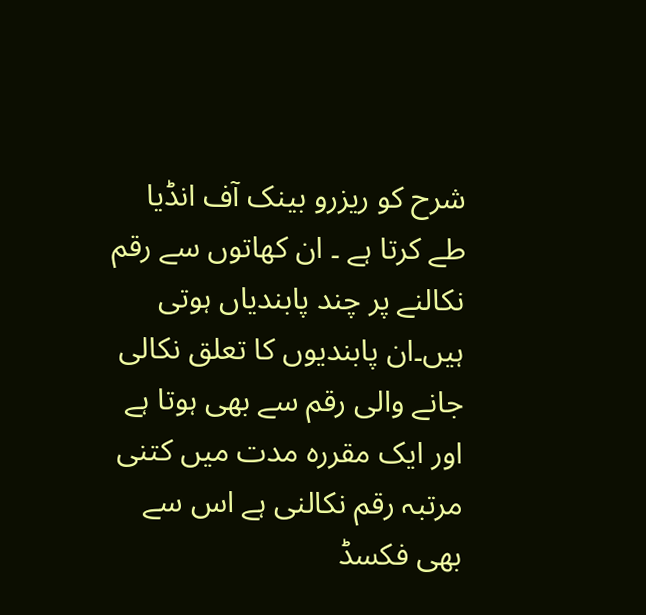شرح کو ریزرو بینک آف انڈیا طے کرتا ہے ۔ ان کھاتوں سے رقم نکالنے پر چند پابندیاں ہوتی ہیں۔ان پابندیوں کا تعلق نکالی جانے والی رقم سے بھی ہوتا ہے اور ایک مقررہ مدت میں کتنی مرتبہ رقم نکالنی ہے اس سے بھی فکسڈ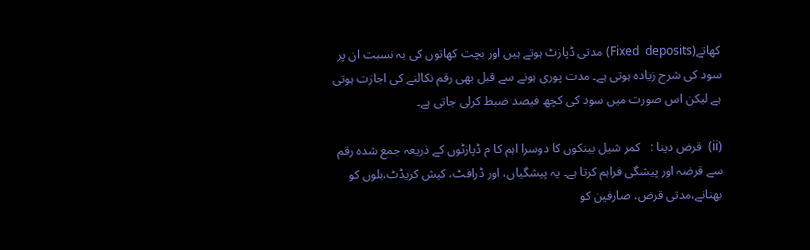کھاتے(Fixed  deposits) مدتی ڈپازٹ ہوتے ہیں اور بچت کھاتوں کی بہ نسبت ان پر سود کی شرح زیادہ ہوتی ہے۔ مدت پوری ہونے سے قبل بھی رقم نکالنے کی اجازت ہوتی ہے لیکن اس صورت میں سود کی کچھ فیصد ضبط کرلی جاتی ہے۔

(ii)  قرض دینا :   کمر شیل بینکوں کا دوسرا اہم کا م ڈپازٹوں کے ذریعہ جمع شدہ رقم سے قرضہ اور پیشگی فراہم کرتا ہے۔ یہ پیشگیاں، اور ڈرافٹ، کیش کریڈٹ،بلوں کو بھنانے،مدتی قرض، صارفین کو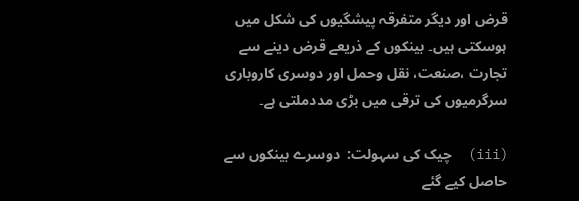قرض اور دیگر متفرقہ پیشگیوں کی شکل میں ہوسکتی ہیں۔ بینکوں کے ذریعے قرض دینے سے تجارت ،صنعت، نقل وحمل اور دوسری کاروباری سرگرمیوں کی ترقی میں بڑی مددملتی ہے۔

(iii)  چیک کی سہولت:  دوسرے بینکوں سے حاصل کیے گئے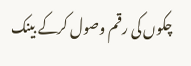چکوں کی رقم وصول کرکے بینک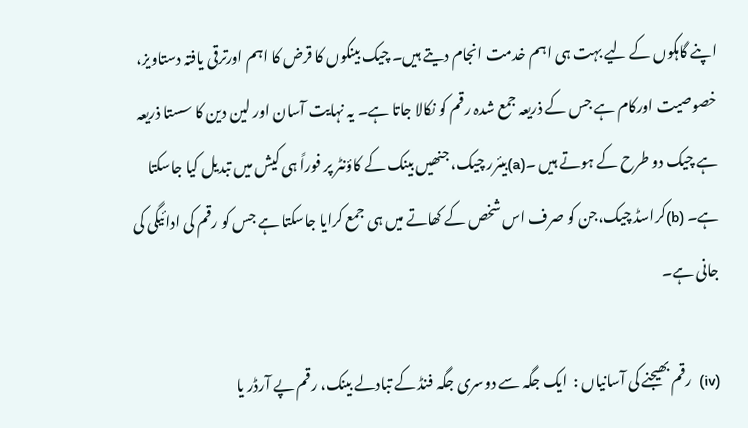اپنے گاہکوں کے لیے بہت ہی اہم خدمت انجام دیتے ہیں۔ چیک بینکوں کا قرض کا اہم اورترقی یافتہ دستاویز، خصوصیت اورکام ہے جس کے ذریعہ جمع شدہ رقم کو نکالا جاتا ہے۔ یہ نہایت آسان اور لین دین کا سستا ذریعہ ہے چیک دو طرح کے ہوتے ہیں ۔(a)بیئرر چیک، جنھیں بینک کے کاؤنٹر پر فوراً ہی کیش میں تبدیل کیا جاسکتا ہے۔ (b)کراسڈ چیک،جن کو صرف اس شخص کے کھاتے میں ہی جمع کرایا جاسکتا ہے جس کو رقم کی ادائیگی کی جانی ہے۔

(iv)  رقم بھیجنے کی آسانیاں :  ایک جگہ سے دوسری جگہ فنڈ کے تبادلے بینک، رقم پے آرڈر یا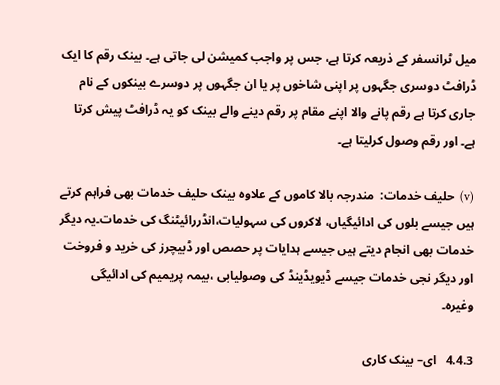میل ٹرانسفر کے ذریعہ کرتا ہے، جس پر واجب کمیشن لی جاتی ہے۔ بینک رقم کا ایک ڈرافٹ دوسری جگہوں پر اپنی شاخوں پر یا ان جگہوں پر دوسرے بینکوں کے نام جاری کرتا ہے رقم پانے والا اپنے مقام پر رقم دینے والے بینک کو یہ ڈرافٹ پیش کرتا ہے۔ اور رقم وصول کرلیتا ہے۔

(v)  حلیف خدمات:  مندرجہ بالا کاموں کے علاوہ بینک حلیف خدمات بھی فراہم کرتے ہیں جیسے بلوں کی ادائیگیاں، لاکروں کی سہولیات،انڈررائیٹنگ کی خدمات۔یہ دیگر خدمات بھی انجام دیتے ہیں جیسے ہدایات پر حصص اور ڈبیچرز کی خرید و فروخت اور دیگر نجی خدمات جیسے ڈیویڈینڈ کی وصولیابی ،بیمہ پریمیم کی ادائیگی وغیرہ۔

4.4.3   ای– بینک کاری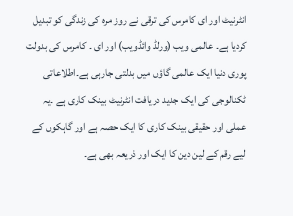انٹرنیٹ اور ای کامرس کی ترقی نے روز مرہ کی زندگی کو تبدیل کردیا ہے۔ عالمی ویب (ورلڈ وائڈویب) اور ای ۔ کامرس کی بدولت پوری دنیا ایک عالمی گاؤں میں بدلتی جارہی ہے۔اطلاعاتی ٹکنالوجی کی ایک جدید دریافت انٹرنیٹ بینک کاری ہے ۔یہ عملی اور حقیقی بینک کاری کا ایک حصہ ہے اور گاہکوں کے لیے رقم کے لین دین کا ایک اور ذریعہ بھی ہے۔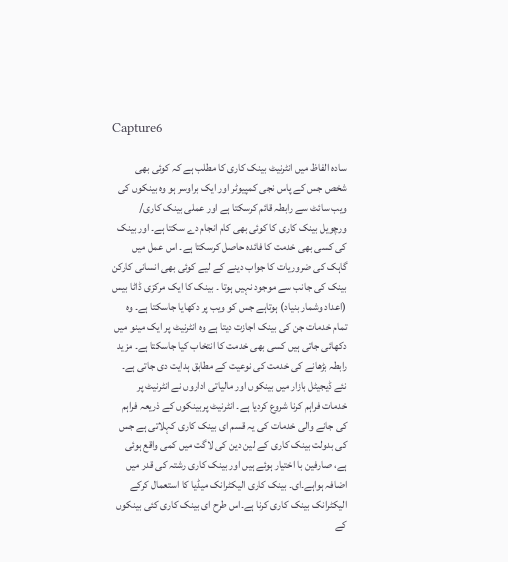Capture6

سادہ الفاظ میں انٹرنیٹ بینک کاری کا مطلب ہے کہ کوئی بھی شخص جس کے پاس نجی کمپیوٹر اور ایک براوسر ہو وہ بینکوں کی ویب سائٹ سے رابطہ قائم کرسکتا ہے اور عملی بینک کاری/  ورچویل بینک کاری کا کوئی بھی کام انجام دے سکتا ہے۔ اور بینک کی کسی بھی خدمت کا فائدہ حاصل کرسکتا ہے۔ اس عمل میں گاہک کی ضروریات کا جواب دینے کے لیے کوئی بھی انسانی کارکن بینک کی جانب سے موجود نہیں ہوتا ۔ بینک کا ایک مرکزی ڈاٹا بیس (اعداد وشمار بنیاد) ہوتاہے جس کو ویب پر دکھایا جاسکتا ہے۔ وہ تمام خدمات جن کی بینک اجازت دیتا ہے وہ انٹرنیٹ پر ایک مینو میں دکھائی جاتی ہیں کسی بھی خدمت کا انتخاب کیا جاسکتا ہے۔ مزید رابطہ بڑھانے کی خدمت کی نوعیت کے مطابق ہدایت دی جاتی ہے۔
نئے ڈیجیٹل بازار میں بینکوں اور مالیاتی اداروں نے انٹرنیٹ پر خدمات فراہم کرنا شروع کردیا ہے۔ انٹرنیٹ پربینکوں کے ذریعہ فراہم کی جانے والی خدمات کی یہ قسم ای بینک کاری کہلاتی ہے جس کی بدولت بینک کاری کے لین دین کی لاگت میں کمی واقع ہوئی ہے، صارفین با اختیار ہوئے ہیں اور بینک کاری رشتہ کی قدر میں اضافہ ہواہے۔ای۔ بینک کاری الیکٹرانک میڈیا کا استعمال کرکے الیکٹرانک بینک کاری کرنا ہے۔اس طرح ای بینک کاری کئی بینکوں کے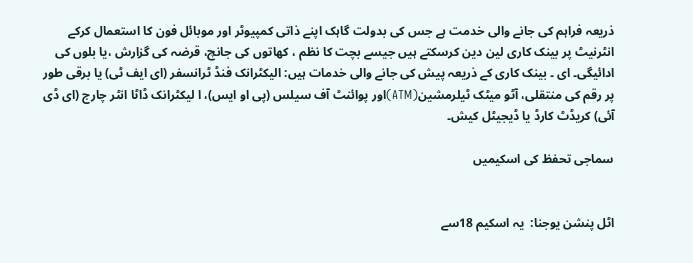ذریعہ فراہم کی جانے والی خدمت ہے جس کی بدولت گاہک اپنے ذاتی کمپیوٹر اور موبائل فون کا استعمال کرکے انٹرنیٹ پر بینک کاری لین دین کرسکتے ہیں جیسے بچت کا نظم ، کھاتوں کی جانچ، قرضہ کی گزارش ،یا بلوں کی ادائیگی۔ ای ۔ بینک کاری کے ذریعہ پیش کی جانے والی خدمات ہیں: الیکٹرانک فنڈ ٹرانسفر (ای ایف ٹی) یا برقی طور پر رقم کی منتقلی، آٹو میٹک ٹیلرمشین(ATM)اور پوائنٹ آف سیلس (پی او ایس)، ا لیکٹرانک ڈاٹا انٹر چارج (ای ڈی آئی) کریڈٹ کارڈ یا ڈیجیٹل کیش۔

سماجی تحفظ کی اسکیمیں


اٹل پنشن یوجنا:  یہ اسکیم 18سے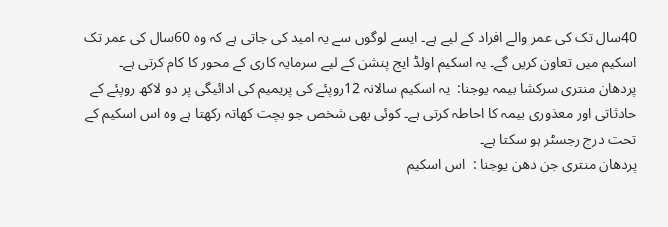40سال تک کی عمر والے افراد کے لیے ہے۔ ایسے لوگوں سے یہ امید کی جاتی ہے کہ وہ 60سال کی عمر تک اسکیم میں تعاون کریں گے۔ یہ اسکیم اولڈ ایج پنشن کے لیے سرمایہ کاری کے محور کا کام کرتی ہے۔
پردھان منتری سرکشا بیمہ یوجنا:  یہ اسکیم سالانہ 12روپئے کی پریمیم کی ادائیگی پر دو لاکھ روپئے کے حادثاتی اور معذوری بیمہ کا احاطہ کرتی ہے۔ کوئی بھی شخص جو بچت کھاتہ رکھتا ہے وہ اس اسکیم کے تحت درج رجسٹر ہو سکتا ہے۔
پردھان منتری جن دھن یوجنا :  اس اسکیم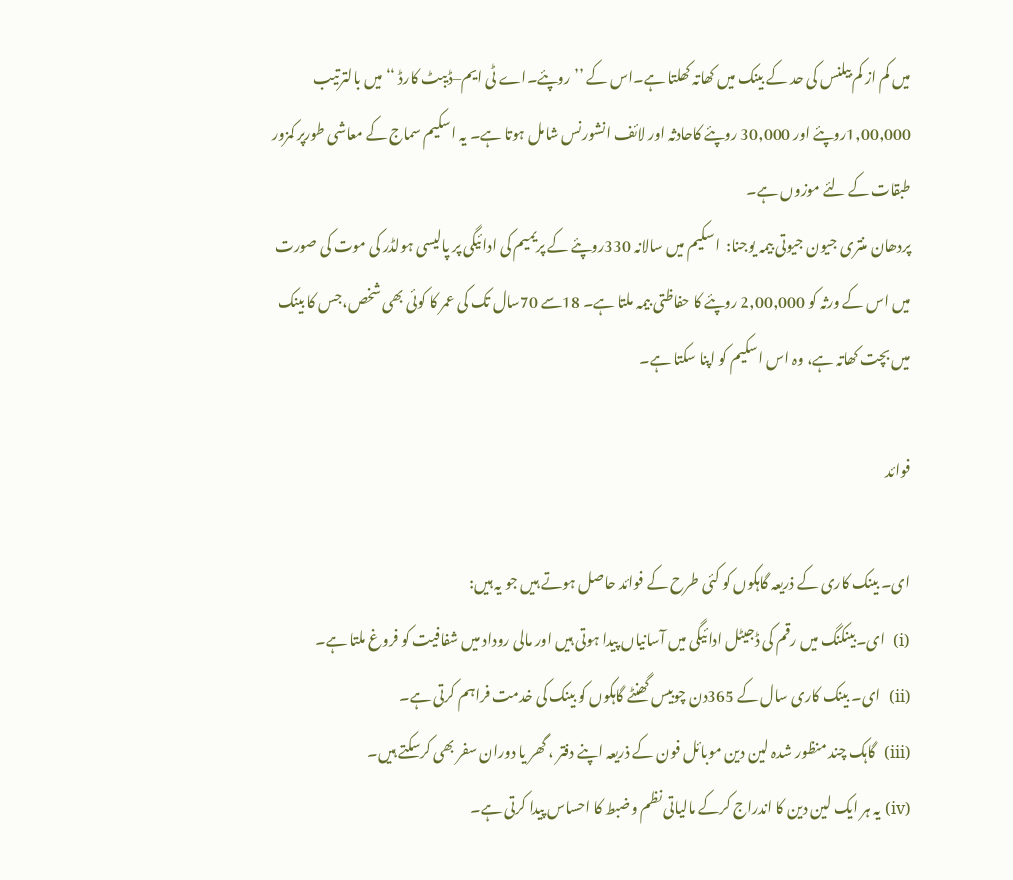میں کم از کم بیلنس کی حد کے بینک میں کھاتہ کھلتا ہے۔اس کے ’’روپئے۔اے ٹی ایم–ڈیبٹ کارڈ ‘‘ میں بالترتیب 1,00,000روپئے اور 30,000 روپئے کاحادثہ اور لائف انشورنس شامل ہوتا ہے۔ یہ اسکیم سماج کے معاشی طورپر کمزور طبقات کے لئے موزوں ہے۔
پردھان منتری جیون جیوتی بیمہ یوجنا:  اسکیم میں سالانہ 330روپئے کے پریمیم کی ادائیگی پر پالیسی ہولڈر کی موت کی صورت میں اس کے ورثہ کو 2,00,000 روپئے کا حفاظتی بیمہ ملتا ہے۔ 18سے 70سال تک کی عمر کا کوئی بھی شخص،جس کا بینک میں بچت کھاتہ ہے، وہ اس اسکیم کو اپنا سکتا ہے۔

فوائد

ای۔ بینک کاری کے ذریعہ گاہکوں کو کئی طرح کے فوائد حاصل ہوتے ہیں جو یہ ہیں:
(i)  ای۔بینکنگ میں رقم کی ڈجیٹل ادائیگی میں آسانیاں پیدا ہوتی ہیں اور مالی روداد میں شفافیت کو فروغ ملتا ہے۔
(ii)  ای۔ بینک کاری سال کے 365دن چوبیس گھنٹے گاہکوں کو بینک کی خدمت فراہم کرتی ہے۔
(iii)  گاہک چند منظور شدہ لین دین موبائل فون کے ذریعہ اپنے دفتر ، گھر یا دوران سفر بھی کرسکتے ہیں۔
(iv) یہ ہر ایک لین دین کا اندراج کرکے مالیاتی نظم وضبط کا احساس پیدا کرتی ہے۔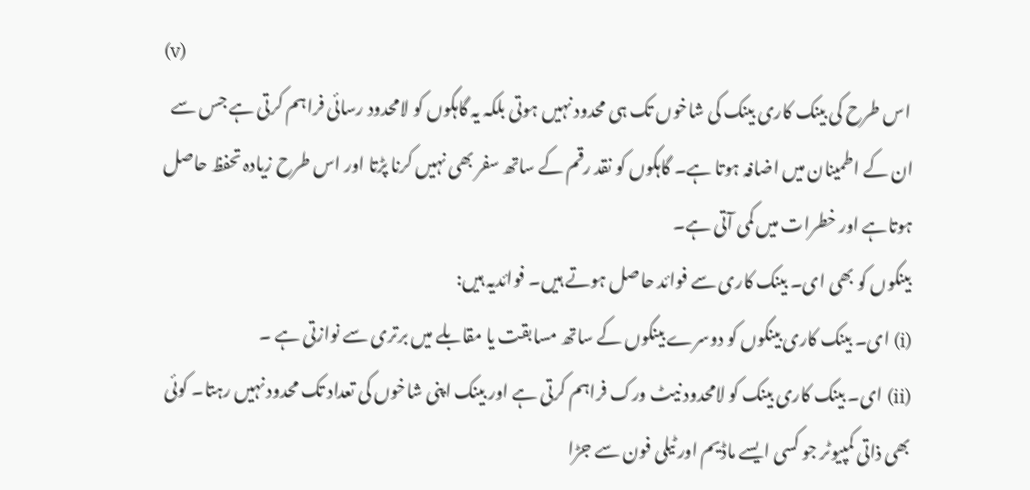(v)
 اس طرح کی بینک کاری بینک کی شاخوں تک ہی محدود نہیں ہوتی بلکہ یہ گاہکوں کو لامحدود رسائی فراہم کرتی ہے جس سے ان کے اطمینان میں اضافہ ہوتا ہے۔ گاہکوں کو نقد رقم کے ساتھ سفر بھی نہیں کرنا پڑتا اور اس طرح زیادہ تحفظ حاصل ہوتاہے اور خطرات میں کمی آتی ہے۔
بینکوں کو بھی ای۔ بینک کاری سے فوائد حاصل ہوتے ہیں۔ فوائدیہ ہیں:
(i) ای۔ بینک کاری بینکوں کو دوسرے بینکوں کے ساتھ مسابقت یا مقابلے میں برتری سے نوازتی ہے ۔
(ii) ای۔ بینک کاری بینک کو لامحدود نیٹ ورک فراہم کرتی ہے اور بینک اپنی شاخوں کی تعداد تک محدود نہیں رہتا۔ کوئی بھی ذاتی کمپیوٹر جو کسی ایسے ماڈیم اور ٹیلی فون سے جڑا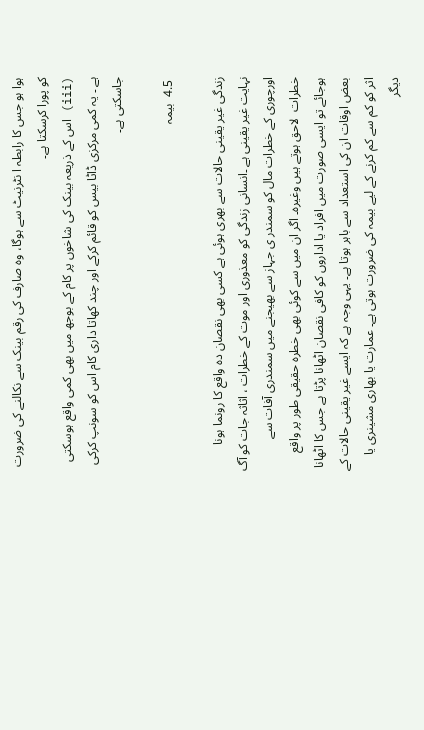ہوا ہو جس کا رابطہ ا نٹرنیٹ سے ہوگا، وہ صارف کی رقم بینک سے نکالنے کی ضرورت کو پورا کرسکتا ہے۔
(iii) اس کے ذریعہ بینک کی شاخوں پر کام کے بوجھ میں بھی کمی واقع ہوسکتی ہے ۔ یہ کمی مرکزی ڈاٹا بیس کو قائم کرکے اور چند کھاتا داری کام اس کو سونپ کرکی جاسکتی ہے۔

 4.5  بیمہ

زندگی غیر یقینی حالات سے بھری ہوئی ہے کسی بھی نقصان دہ واقع کا رونما ہونا نہایت غیر یقینی ہے ۔انسانی زندگی کو معذوری اور موت کے خطرات ، اثاثہ جات کو آگ اورچوری کے خطرات مال کو سمندر ی جہاز سے بھیجنے میں سمندری آفات سے خطرات  لاحق ہوتے ہیں وغیرہ۔ اگر ان میں سے کوئی بھی خطرہ حقیقی طور پر واقع ہوجائے تو ایسی صورت میں افراد یا اداروں کو کافی نقصان اٹھانا پڑتا ہے جس کا اٹھانا بعض اوقات ان کی استعداد سے باہر ہوتا ہے۔ یہی وجہ ہے کہ ایسے غیر یقینی حالات کے اثر کو کم سے کم کرنے کے لیے بیمہ کی ضرورت ہوتی ہے۔ عمارت یا بھاری مشینری یا دیگر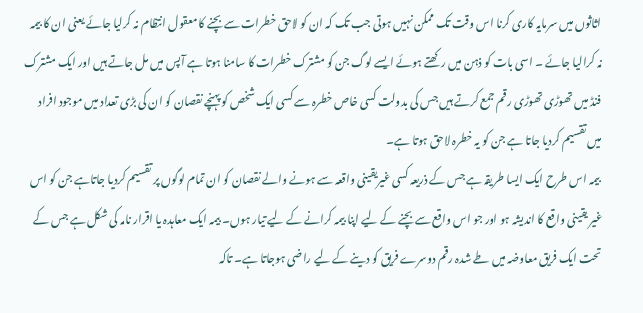اثاثوں میں سرمایہ کاری کرنا اس وقت تک ممکن نہیں ہوتی جب تک کہ ان کو لاحق خطرات سے بچنے کا معقول انتظام نہ کرلیا جائے یعنی ان کا بیمہ نہ کرالیا جائے ۔ اسی بات کو ذہن میں رکھتے ہوئے ایسے لوگ جن کو مشترک خطرات کا سامنا ہوتا ہے آپس میں مل جاتے ہیں اور ایک مشترک فنڈ میں تھوڑی تھوڑی رقم جمع کرتے ہیں جس کی بدولت کسی خاص خطرہ سے کسی ایک شخص کو پہنچے نقصان کو ان کی بڑی تعداد میں موجود افراد میں تقسیم کردیا جاتا ہے جن کو یہ خطرہ لاحق ہوتا ہے۔
 بیمہ اس طرح ایک ایسا طریقہ ہے جس کے ذریعہ کسی غیریقینی واقعہ سے ہونے والے نقصان کو ان تمام لوگوں پر تقسیم کردیا جاتاہے جن کو اس غیر یقینی واقع کا اندیشہ ہو اور جو اس واقع سے بچنے کے لیے اپنا بیمہ کرانے کے لیے تیار ہوں۔ بیمہ ایک معاہدہ یا اقرار نامہ کی شکل ہے جس کے تحت ایک فریق معاوضہ میں طے شدہ رقم دوسرے فریق کو دینے کے لیے راضی ہوجاتا ہے۔ تاکہ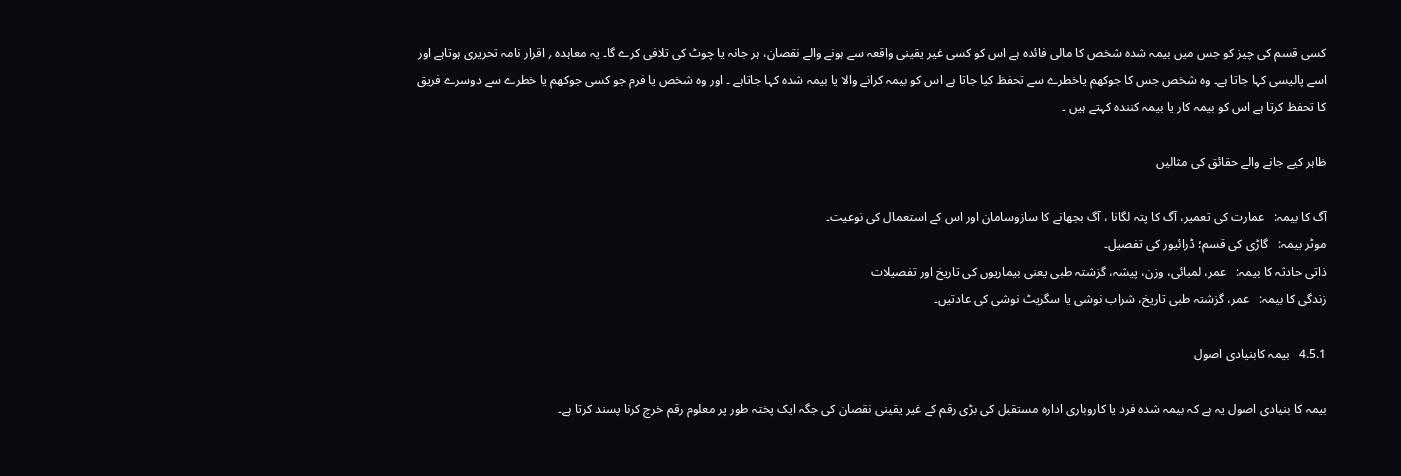کسی قسم کی چیز کو جس میں بیمہ شدہ شخص کا مالی فائدہ ہے اس کو کسی غیر یقینی واقعہ سے ہونے والے نقصان، ہر جانہ یا چوٹ کی تلافی کرے گا۔ یہ معاہدہ ؍ اقرار نامہ تحریری ہوتاہے اور اسے پالیسی کہا جاتا ہے۔ وہ شخص جس کا جوکھم یاخطرے سے تحفظ کیا جاتا ہے اس کو بیمہ کرانے والا یا بیمہ شدہ کہا جاتاہے ۔ اور وہ شخص یا فرم جو کسی جوکھم یا خطرے سے دوسرے فریق کا تحفظ کرتا ہے اس کو بیمہ کار یا بیمہ کنندہ کہتے ہیں ۔

ظاہر کیے جانے والے حقائق کی مثالیں

آگ کا بیمہ:   عمارت کی تعمیر، آگ کا پتہ لگانا ، آگ بجھانے کا سازوسامان اور اس کے استعمال کی نوعیت۔
موٹر بیمہ:   گاڑی کی قسم؛ ڈرائیور کی تفصیل۔
ذاتی حادثہ کا بیمہ:   عمر، لمبائی، وزن، پیشہ، گزشتہ طبی یعنی بیماریوں کی تاریخ اور تفصیلات
زندگی کا بیمہ:   عمر، گزشتہ طبی تاریخ، شراب نوشی یا سگریٹ نوشی کی عادتیں۔

4.5.1   بیمہ کابنیادی اصول

بیمہ کا بنیادی اصول یہ ہے کہ بیمہ شدہ فرد یا کاروباری ادارہ مستقبل کی بڑی رقم کے غیر یقینی نقصان کی جگہ ایک پختہ طور پر معلوم رقم خرچ کرنا پسند کرتا ہے۔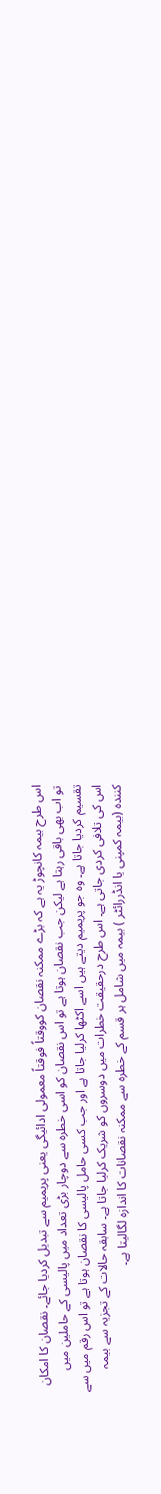اس طرح بیمہ کانچوڑ یہ ہے کہ بڑے ممکنہ نقصان کووقتاً فوقتاً معمولی ادائیگی یعنی پریمیم سے تبدیل کردیا جائے۔ نقصان کا امکان تو اب بھی باقی رہتا ہے لیکن جب نقصان ہوتا ہے تو اس نقصان کو اسی خطرہ سے دوچار بڑی تعداد میں پالیسی کے حاملین میں تقسیم کردیا جاتا ہے۔ وہ جو پریمیم دیتے ہیں اسے اکٹھا کرلیا جاتا ہے اور جب کسی حامل پالیسی کا نقصان ہوتا ہے تو اس رقم میں سے اس کی تلافی کردی جاتی ہے۔ اس طرح درحقیقت خطرات میں دوسروں کو شریک کرلیا جاتا ہے۔ سابقہ حالات کے تجزیہ سے بیمہ کنندہ (بیمہ کمپنی یا انڈررائٹر ) بیمہ میں شامل ہر قسم کے خطرہ سے ممکنہ نقصانات کا اندازہ لگالیتا ہے۔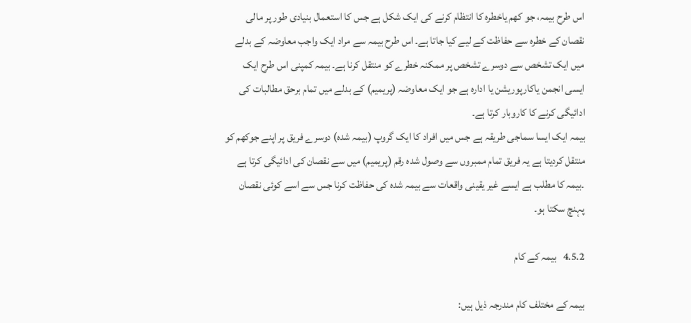اس طرح بیمہ، جو کھم یاخطرہ کا انتظام کرنے کی ایک شکل ہے جس کا استعمال بنیادی طور پر مالی نقصان کے خطرہ سے حفاظت کے لیے کیا جاتا ہے۔ اس طرح بیمہ سے مراد ایک واجب معاوضہ کے بدلے میں ایک تشخص سے دوسرے تشخص پر ممکنہ خطرے کو منتقل کرنا ہے۔ بیمہ کمپنی اس طرح ایک ایسی انجمن یاکارپوریشن یا ادارہ ہے جو ایک معاوضہ (پریمیم) کے بدلے میں تمام برحق مطالبات کی ادائیگی کرنے کا کاروبار کرتا ہے۔
بیمہ ایک ایسا سماجی طریقہ ہے جس میں افراد کا ایک گروپ (بیمہ شدہ) دوسرے فریق پر اپنے جوکھم کو منتقل کردیتا ہے یہ فریق تمام ممبروں سے وصول شدہ رقم (پریمیم) میں سے نقصان کی ادائیگی کرتا ہے ۔بیمہ کا مطلب ہے ایسے غیر یقینی واقعات سے بیمہ شدہ کی حفاظت کرنا جس سے اسے کوئی نقصان پہنچ سکتا ہو۔

4.5.2   بیمہ کے کام

بیمہ کے مختلف کام مندرجہ ذیل ہیں: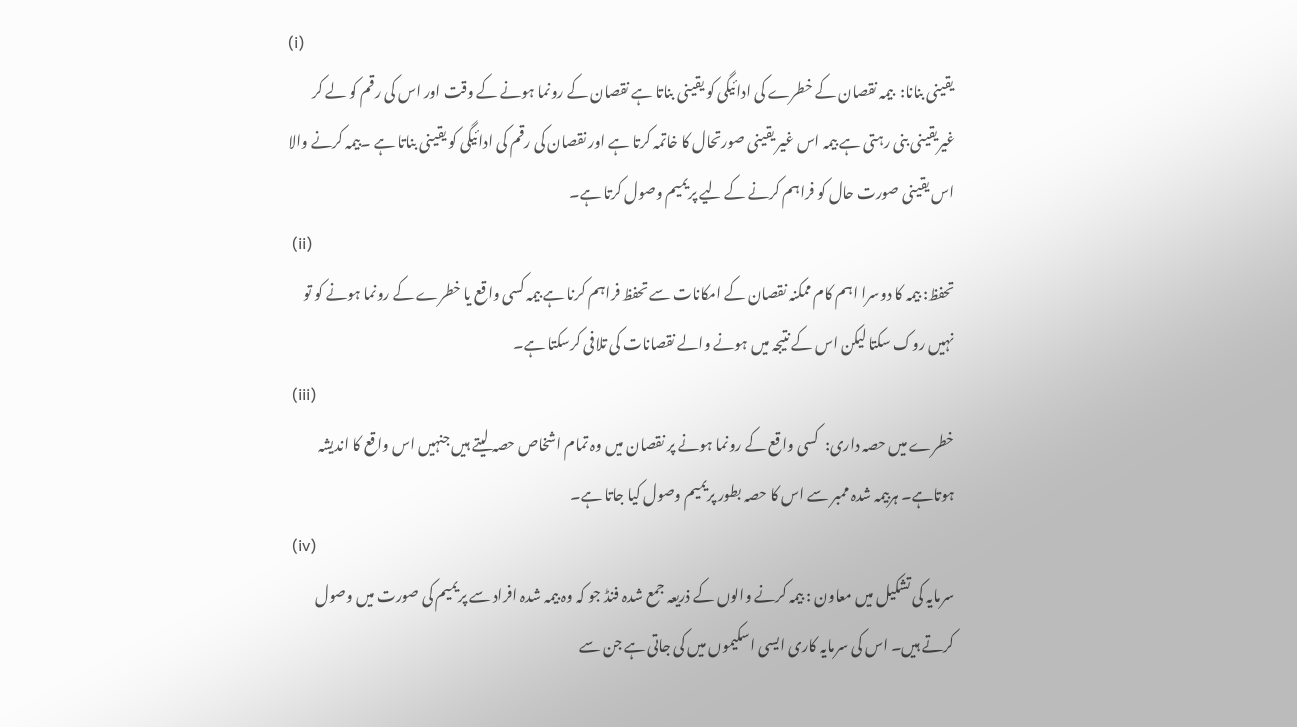(i)
یقینی بنانا:  بیمہ نقصان کے خطرے کی ادائیگی کو یقینی بناتا ہے نقصان کے رونما ہونے کے وقت اور اس کی رقم کو لے کر غیریقینی بنی رہتی ہے بیمہ اس غیر یقینی صورتحال کا خاتمہ کرتا ہے اور نقصان کی رقم کی ادائیگی کو یقینی بناتا ہے ۔بیمہ کرنے والا اس یقینی صورت حال کو فراہم کرنے کے لیے پریمیم وصول کرتا ہے۔
 (ii)
تحفظ: بیمہ کا دوسرا اہم کام ممکنہ نقصان کے امکانات سے تحفظ فراہم کرنا ہے بیمہ کسی واقع یا خطرے کے رونما ہونے کو تو نہیں روک سکتا لیکن اس کے نتیجہ میں ہونے والے نقصانات کی تلافی کرسکتا ہے۔
 (iii)
خطرے میں حصہ داری:  کسی واقع کے رونما ہونے پر نقصان میں وہ تمام اشخاص حصہ لیتے ہیں جنہیں اس واقع کا اندیشہ ہوتاہے۔ ہربیمہ شدہ ممبر سے اس کا حصہ بطور پریمیم وصول کیا جاتا ہے۔
 (iv)
سرمایہ کی تشکیل میں معاون : بیمہ کرنے والوں کے ذریعہ جمع شدہ فنڈ جو کہ وہ بیمہ شدہ افراد سے پریمیم کی صورت میں وصول کرتے ہیں۔ اس کی سرمایہ کاری ایسی اسکیموں میں کی جاتی ہے جن سے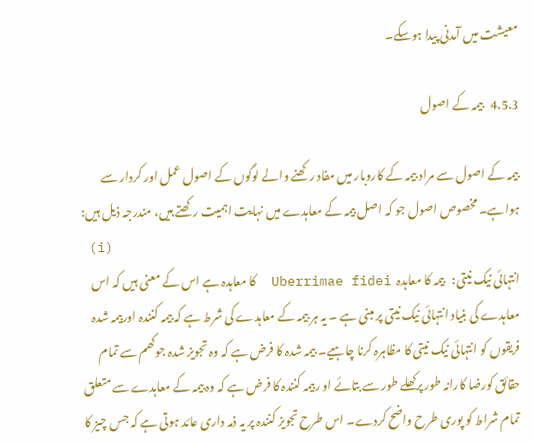معیشت میں آمدنی پیدا ہوسکے۔

4.5.3   بیمہ کے اصول

بیمہ کے اصول سے مراد بیمہ کے کاروبار میں مفاد رکھنے والے لوگوں کے اصول عمل اور کردار سے ہواہے۔ مخصوص اصول جو کہ اصل بیمہ کے معاہدے میں نہایت اہمیت رکھتے ہیں، مندرجہ ذیل ہیں:
 (i)
انتہائی نیک نیتی:   بیمہ کا معاہدہ  Uberrimae fidei  کا معاہدہ ہے اس کے معنی ہیں کہ اس معاہدے کی بنیاد انتہائی نیک نیتی پر مبنی ہے ۔ یہ ہر بیمہ کے معاہدے کی شرط ہے کہ بیمہ کنندہ اوربیمہ شدہ فریقوں کو انتہائی نیک نیتی کا مظاہرہ کرنا چاہیے۔ بیمہ شدہ کا فرض ہے کہ وہ تجویز شدہ جوکھم سے تمام حقائق کورضا کارانہ طور پرکھلے طور سے بتائے او ربیمہ کنندہ کا فرض ہے کہ وہ بیمہ کے معاہدے سے متعلق تمام شراط کو پوری طرح واضح کردے۔ اس طرح تجویز کنندہ پر یہ ذمہ داری عائد ہوتی ہے کہ جس چیز کا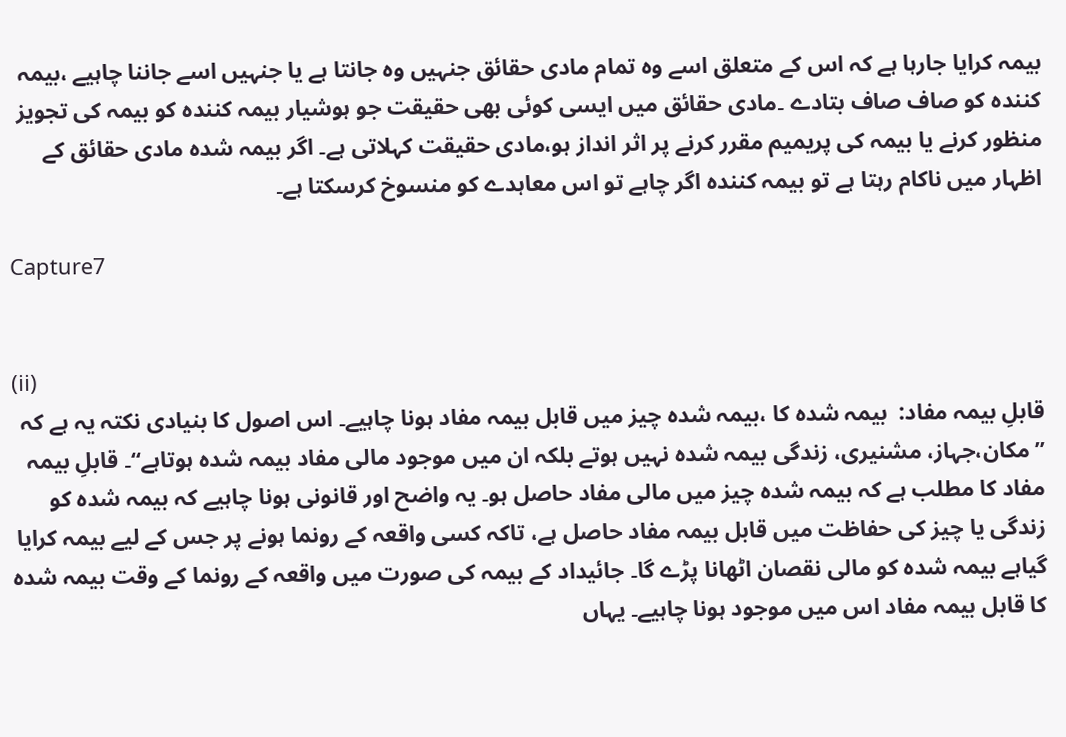بیمہ کرایا جارہا ہے کہ اس کے متعلق اسے وہ تمام مادی حقائق جنہیں وہ جانتا ہے یا جنہیں اسے جاننا چاہیے ،بیمہ کنندہ کو صاف صاف بتادے ۔مادی حقائق میں ایسی کوئی بھی حقیقت جو ہوشیار بیمہ کنندہ کو بیمہ کی تجویز منظور کرنے یا بیمہ کی پریمیم مقرر کرنے پر اثر انداز ہو،مادی حقیقت کہلاتی ہے۔ اگر بیمہ شدہ مادی حقائق کے اظہار میں ناکام رہتا ہے تو بیمہ کنندہ اگر چاہے تو اس معاہدے کو منسوخ کرسکتا ہے۔

Capture7


(ii)
قابلِ بیمہ مفاد:  بیمہ شدہ کا ،بیمہ شدہ چیز میں قابل بیمہ مفاد ہونا چاہیے۔ اس اصول کا بنیادی نکتہ یہ ہے کہ ’’مکان،جہاز، مشنیری، زندگی بیمہ شدہ نہیں ہوتے بلکہ ان میں موجود مالی مفاد بیمہ شدہ ہوتاہے‘‘۔ قابلِ بیمہ مفاد کا مطلب ہے کہ بیمہ شدہ چیز میں مالی مفاد حاصل ہو۔ یہ واضح اور قانونی ہونا چاہیے کہ بیمہ شدہ کو زندگی یا چیز کی حفاظت میں قابل بیمہ مفاد حاصل ہے، تاکہ کسی واقعہ کے رونما ہونے پر جس کے لیے بیمہ کرایا گیاہے بیمہ شدہ کو مالی نقصان اٹھانا پڑے گا۔ جائیداد کے بیمہ کی صورت میں واقعہ کے رونما کے وقت بیمہ شدہ کا قابل بیمہ مفاد اس میں موجود ہونا چاہیے۔ یہاں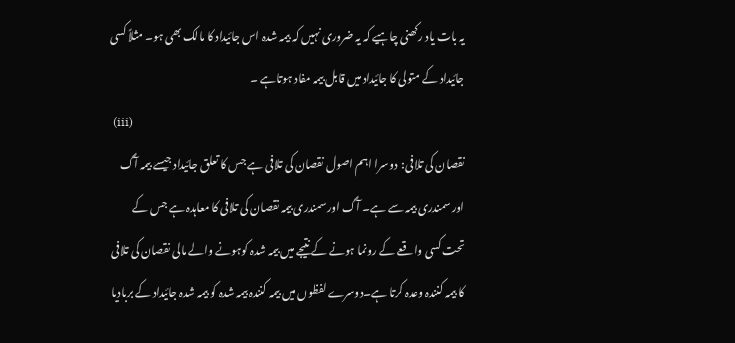یہ بات یاد رکھنی چاہیے کہ یہ ضروری نہیں کہ بیمہ شدہ اس جائیداد کا مالک بھی ہو۔ مثلاً کسی جائیداد کے متولی کا جائیداد میں قابل بیمہ مفاد ہوتاہے ۔
 (iii)
نقصان کی تلافی:  دوسرا اہم اصول نقصان کی تلافی ہے جس کا تعلق جائیداد جیسے بیمہ آگ اور سمندری بیمہ سے ہے۔ آگ اور سمندری بیمہ نقصان کی تلافی کا معاہدہ ہے جس کے تحت کسی واقعے کے رونما ہونے کے نتیجے میں بیمہ شدہ کوہونے والے مالی نقصان کی تلافی کا بیمہ کنندہ وعدہ کرتا ہے۔دوسرے لفظوں میں بیمہ کنندہ بیمہ شدہ کو بیمہ شدہ جائیداد کے بربادیا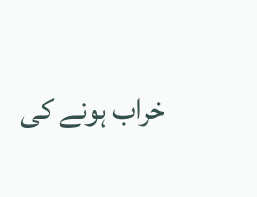خراب ہونے کی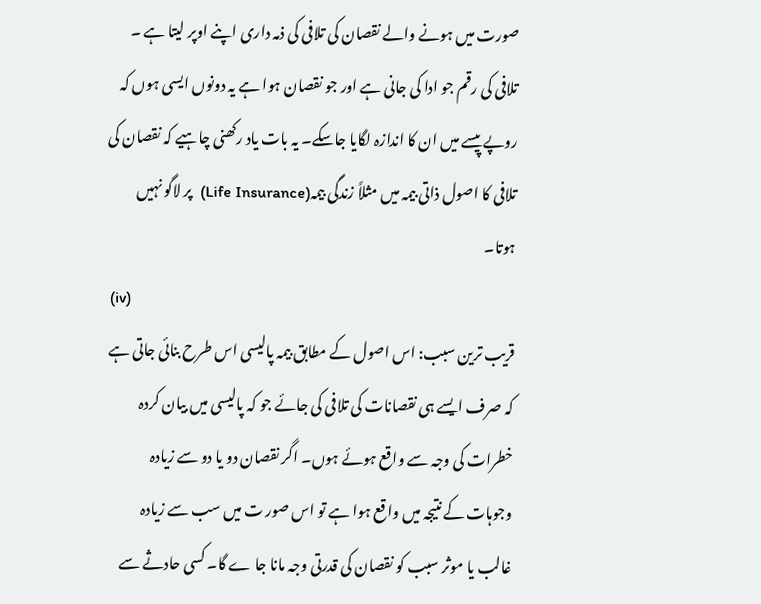صورت میں ہونے والے نقصان کی تلافی کی ذمہ داری اپنے اوپر لیتا ہے ۔ تلافی کی رقم جو ادا کی جانی ہے اور جو نقصان ہوا ہے یہ دونوں ایسی ہوں کہ روپے پیسے میں ان کا اندازہ لگایا جاسکے۔ یہ بات یاد رکھنی چاہیے کہ نقصان کی تلافی کا اصول ذاتی بیمہ میں مثلاً زندگی بیمہ(Life Insurance)  پر لاگو نہیں ہوتا۔
 (iv)
قریب ترین سبب: اس اصول کے مطابق بیمہ پالیسی اس طرح بنائی جاتی ہے کہ صرف ایسے ہی نقصانات کی تلافی کی جائے جو کہ پالیسی میں بیان کردہ خطرات کی وجہ سے واقع ہوئے ہوں۔ اگر نقصان دو یا دو سے زیادہ وجوہات کے نتیجہ میں واقع ہوا ہے تو اس صور ت میں سب سے زیادہ غالب یا موثر سبب کو نقصان کی قدرتی وجہ مانا جا ے گا۔ کسی حادثے سے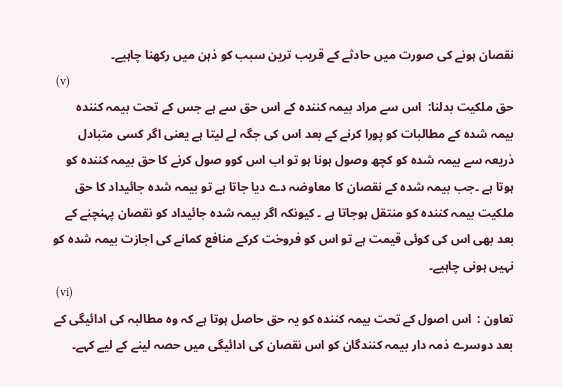نقصان ہونے کی صورت میں حادثے کے قریب ترین سبب کو ذہن میں رکھنا چاہیے۔
 (v)
حق ملکیت بدلنا:  اس سے مراد بیمہ کنندہ کے اس حق سے ہے جس کے تحت بیمہ کنندہ بیمہ شدہ کے مطالبات کو پورا کرنے کے بعد اس کی جگہ لے لیتا ہے یعنی اگر کسی متبادل ذریعہ سے بیمہ شدہ کو کچھ وصول ہونا ہو تو اب اس کوو صول کرنے کا حق بیمہ کنندہ کو ہوتا ہے ۔جب بیمہ شدہ کے نقصان کا معاوضہ دے دیا جاتا ہے تو بیمہ شدہ جائیداد کا حق ملکیت بیمہ کنندہ کو منتقل ہوجاتا ہے ۔ کیونکہ اگر بیمہ شدہ جائیداد کو نقصان پہنچنے کے بعد بھی اس کی کوئی قیمت ہے تو اس کو فروخت کرکے منافع کمانے کی اجازت بیمہ شدہ کو نہیں ہونی چاہیے۔
 (vi)
تعاون :  اس اصول کے تحت بیمہ کنندہ کو یہ حق حاصل ہوتا ہے کہ وہ مطالبہ کی ادائیگی کے بعد دوسرے ذمہ دار بیمہ کنندگان کو اس نقصان کی ادائیگی میں حصہ لینے کے لیے کہے۔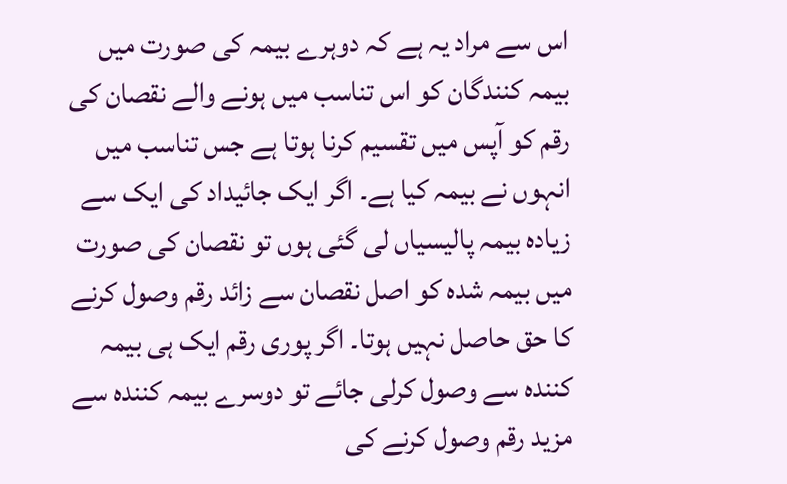اس سے مراد یہ ہے کہ دوہرے بیمہ کی صورت میں بیمہ کنندگان کو اس تناسب میں ہونے والے نقصان کی رقم کو آپس میں تقسیم کرنا ہوتا ہے جس تناسب میں انہوں نے بیمہ کیا ہے۔ اگر ایک جائیداد کی ایک سے زیادہ بیمہ پالیسیاں لی گئی ہوں تو نقصان کی صورت میں بیمہ شدہ کو اصل نقصان سے زائد رقم وصول کرنے کا حق حاصل نہیں ہوتا۔ اگر پوری رقم ایک ہی بیمہ کنندہ سے وصول کرلی جائے تو دوسرے بیمہ کنندہ سے مزید رقم وصول کرنے کی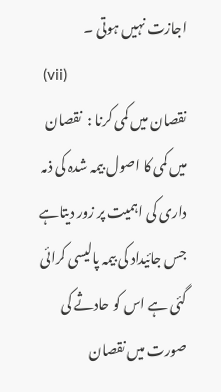اجازت نہیں ہوتی ۔
 (vii)
نقصان میں کمی کرنا :  نقصان میں کمی کا اصول بیمہ شدہ کی ذمہ داری کی اہمیت پر زور دیتاہے جس جائیداد کی بیمہ پالیسی کرائی گئی ہے اس کو حادثے کی صورت میں نقصان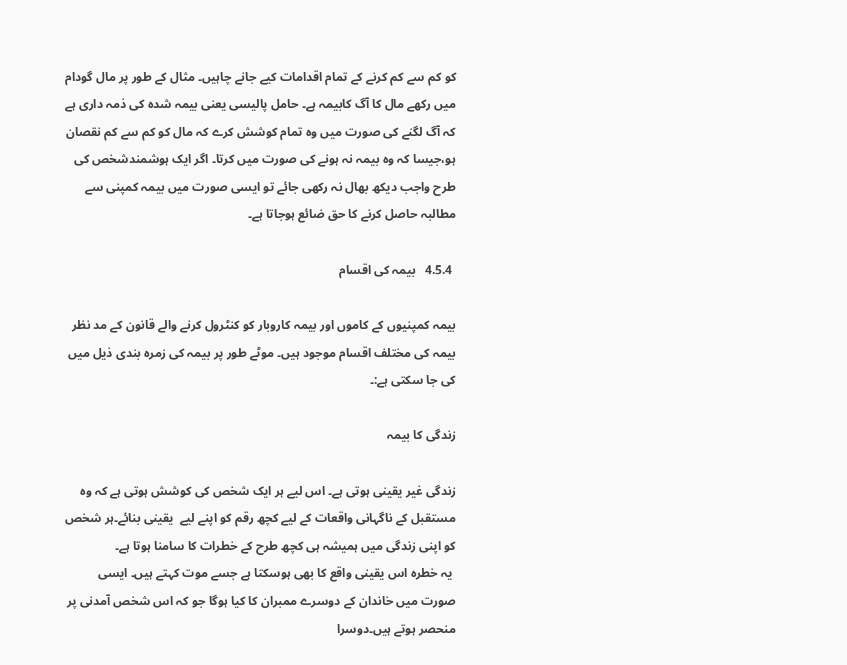کو کم سے کم کرنے کے تمام اقدامات کیے جانے چاہیں۔ مثال کے طور پر مال گودام میں رکھے مال کا آگ کابیمہ ہے۔ حامل پالیسی یعنی بیمہ شدہ کی ذمہ داری ہے کہ آگ لگنے کی صورت میں وہ تمام کوشش کرے کہ مال کو کم سے کم نقصان ہو،جیسا کہ وہ بیمہ نہ ہونے کی صورت میں کرتا۔ اگر ایک ہوشمندشخص کی طرح واجب دیکھ بھال نہ رکھی جائے تو ایسی صورت میں بیمہ کمپنی سے مطالبہ حاصل کرنے کا حق ضائع ہوجاتا ہے۔

 4.5.4   بیمہ کی اقسام

بیمہ کمپنیوں کے کاموں اور بیمہ کاروبار کو کنٹرول کرنے والے قانون کے مد نظر بیمہ کی مختلف اقسام موجود ہیں۔ موٹے طور پر بیمہ کی زمرہ بندی ذیل میں کی جا سکتی ہے:۔

زندگی کا بیمہ

زندگی غیر یقینی ہوتی ہے۔ اس لیے ہر ایک شخص کی کوشش ہوتی ہے کہ وہ مستقبل کے ناگہانی واقعات کے لیے کچھ رقم کو اپنے لیے  یقینی بنائے۔ہر شخص کو اپنی زندگی میں ہمیشہ ہی کچھ طرح کے خطرات کا سامنا ہوتا ہے۔
 یہ خطرہ اس یقینی واقع کا بھی ہوسکتا ہے جسے موت کہتے ہیں۔ ایسی صورت میں خاندان کے دوسرے ممبران کا کیا ہوگا جو کہ اس شخص آمدنی پر منحصر ہوتے ہیں۔دوسرا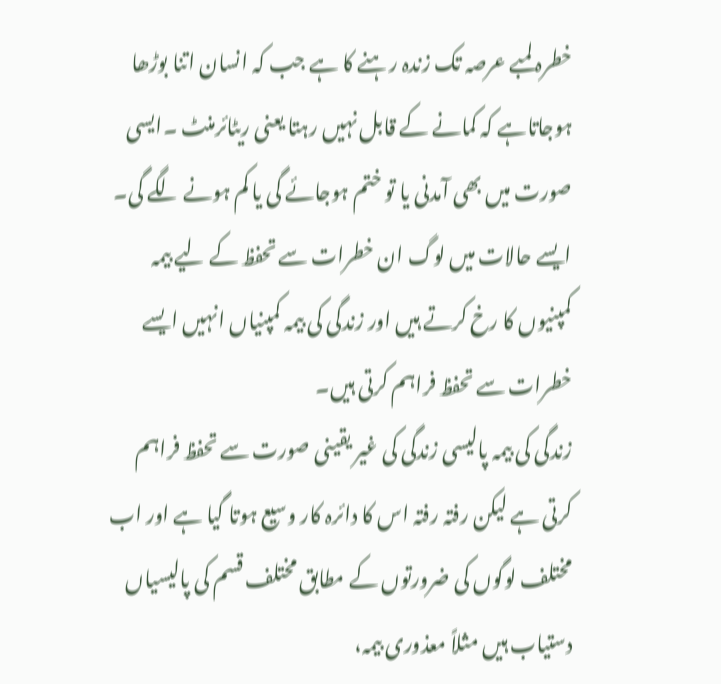خطرہ لمبے عرصہ تک زندہ رہنے کا ہے جب کہ انسان اتنا بوڑھا ہوجاتاہے کہ کمانے کے قابل نہیں رہتا یعنی ریٹائرمنٹ ۔ایسی صورت میں بھی آمدنی یا تو ختم ہوجائے گی یا کم ہونے لگے گی۔ ایسے حالات میں لوگ ان خطرات سے تحفظ کے لیے بیمہ کمپنیوں کا رخ کرتے ہیں اور زندگی کی بیمہ کمپنیاں انہیں ایسے خطرات سے تحفظ فراہم کرتی ہیں۔
زندگی کی بیمہ پالیسی زندگی کی غیر یقینی صورت سے تحفظ فراہم کرتی ہے لیکن رفتہ رفتہ اس کا دائرہ کار وسیع ہوتا گیا ہے اور اب مختلف لوگوں کی ضرورتوں کے مطابق مختلف قسم کی پالیسیاں دستیاب ہیں مثلاً معذوری بیمہ،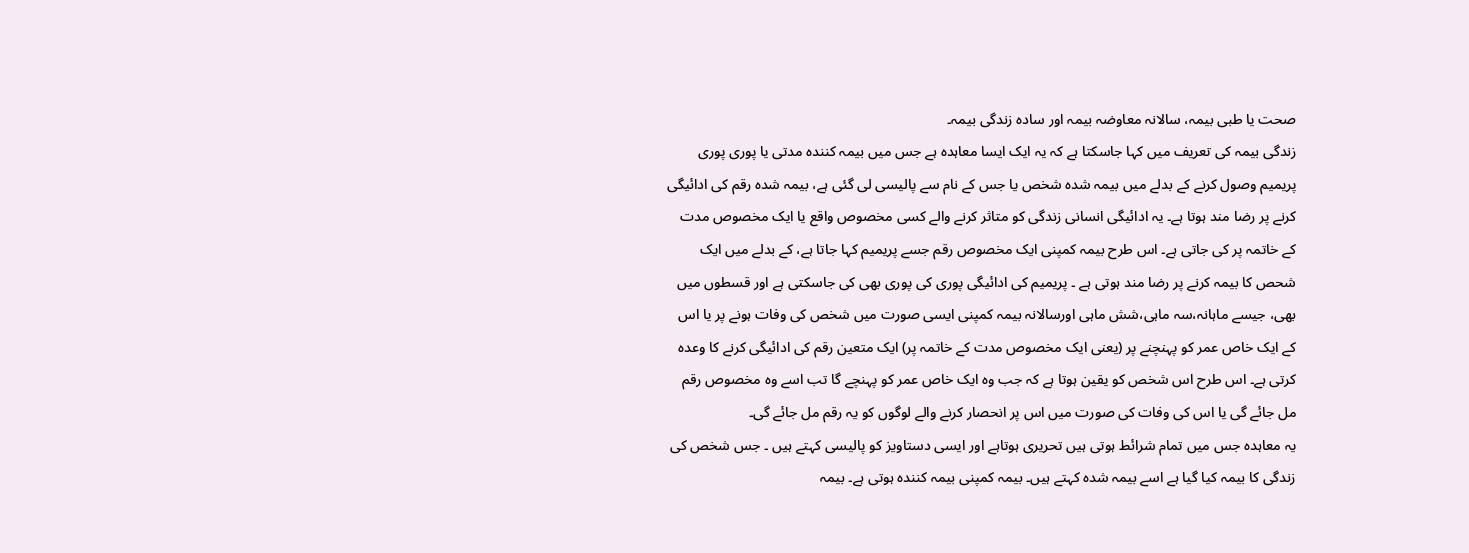صحت یا طبی بیمہ، سالانہ معاوضہ بیمہ اور سادہ زندگی بیمہ۔
زندگی بیمہ کی تعریف میں کہا جاسکتا ہے کہ یہ ایک ایسا معاہدہ ہے جس میں بیمہ کنندہ مدتی یا پوری پوری پریمیم وصول کرنے کے بدلے میں بیمہ شدہ شخص یا جس کے نام سے پالیسی لی گئی ہے، بیمہ شدہ رقم کی ادائیگی کرنے پر رضا مند ہوتا ہے۔ یہ ادائیگی انسانی زندگی کو متاثر کرنے والے کسی مخصوص واقع یا ایک مخصوص مدت کے خاتمہ پر کی جاتی ہے۔ اس طرح بیمہ کمپنی ایک مخصوص رقم جسے پریمیم کہا جاتا ہے، کے بدلے میں ایک شحص کا بیمہ کرنے پر رضا مند ہوتی ہے ۔ پریمیم کی ادائیگی پوری کی پوری بھی کی جاسکتی ہے اور قسطوں میں بھی، جیسے ماہانہ،سہ ماہی،شش ماہی اورسالانہ بیمہ کمپنی ایسی صورت میں شخص کی وفات ہونے پر یا اس کے ایک خاص عمر کو پہنچنے پر (یعنی ایک مخصوص مدت کے خاتمہ پر) ایک متعین رقم کی ادائیگی کرنے کا وعدہ کرتی ہے۔ اس طرح اس شخص کو یقین ہوتا ہے کہ جب وہ ایک خاص عمر کو پہنچے گا تب اسے وہ مخصوص رقم مل جائے گی یا اس کی وفات کی صورت میں اس پر انحصار کرنے والے لوگوں کو یہ رقم مل جائے گی۔
یہ معاہدہ جس میں تمام شرائط ہوتی ہیں تحریری ہوتاہے اور ایسی دستاویز کو پالیسی کہتے ہیں ۔ جس شخص کی زندگی کا بیمہ کیا گیا ہے اسے بیمہ شدہ کہتے ہیں۔ بیمہ کمپنی بیمہ کنندہ ہوتی ہے۔ بیمہ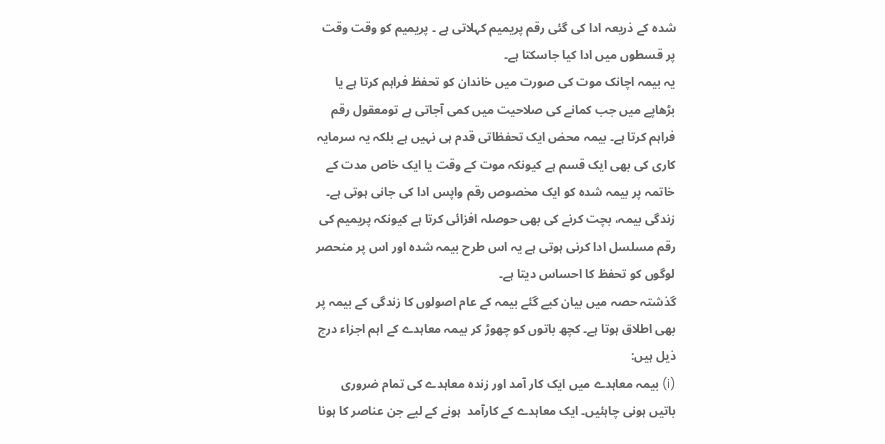شدہ کے ذریعہ ادا کی گئی رقم پریمیم کہلاتی ہے ۔ پریمیم کو وقت وقت پر قسطوں میں ادا کیا جاسکتا ہے۔
یہ بیمہ اچانک موت کی صورت میں خاندان کو تحفظ فراہم کرتا ہے یا بڑھاپے میں جب کمانے کی صلاحیت میں کمی آجاتی ہے تومعقول رقم فراہم کرتا ہے۔ بیمہ محض ایک تحفظاتی قدم ہی نہیں ہے بلکہ یہ سرمایہ کاری کی بھی ایک قسم ہے کیونکہ موت کے وقت یا ایک خاص مدت کے خاتمہ پر بیمہ شدہ کو ایک مخصوص رقم واپس ادا کی جانی ہوتی ہے۔
زندگی بیمہ، بچت کرنے کی بھی حوصلہ افزائی کرتا ہے کیونکہ پریمیم کی رقم مسلسل ادا کرنی ہوتی ہے یہ اس طرح بیمہ شدہ اور اس پر منحصر لوگوں کو تحفظ کا احساس دیتا ہے۔
گذشتہ حصہ میں بیان کیے گئے بیمہ کے عام اصولوں کا زندگی کے بیمہ پر بھی اطلاق ہوتا ہے۔ کچھ باتوں کو چھوڑ کر بیمہ معاہدے کے اہم اجزاء درج ذیل ہیں:
(i) بیمہ معاہدے میں ایک کار آمد اور زندہ معاہدے کی تمام ضروری باتیں ہونی چاہئیں۔ ایک معاہدے کے کارآمد  ہونے کے لیے جن عناصر کا ہونا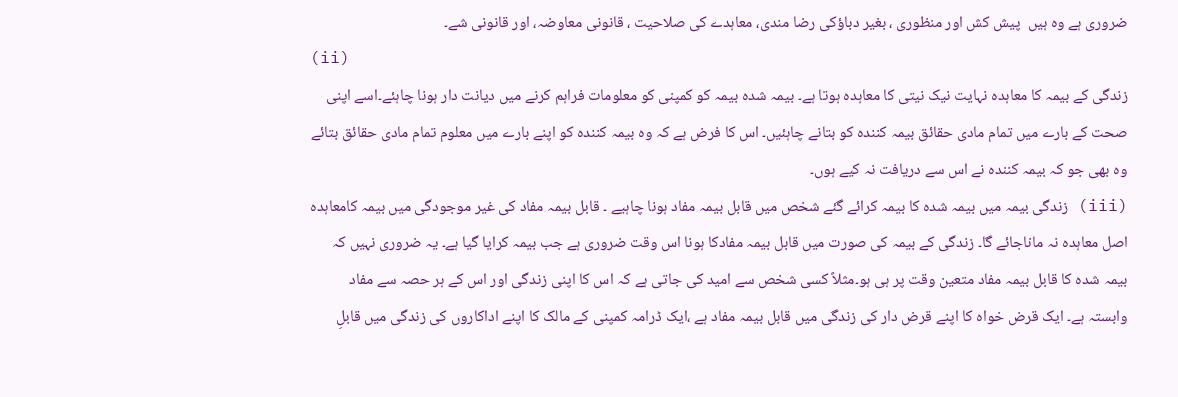ضروری ہے وہ ہیں  پیش کش اور منظوری ، بغیر دباؤکی رضا مندی، معاہدے کی صلاحیت ، قانونی معاوضہ، اور قانونی شے۔
(ii)
زندگی کے بیمہ کا معاہدہ نہایت نیک نیتی کا معاہدہ ہوتا ہے۔ بیمہ شدہ بیمہ کو کمپنی کو معلومات فراہم کرنے میں دیانت دار ہونا چاہئے۔اسے اپنی صحت کے بارے میں تمام مادی حقائق بیمہ کنندہ کو بتانے چاہئیں۔ اس کا فرض ہے کہ وہ بیمہ کنندہ کو اپنے بارے میں معلوم تمام مادی حقائق بتائے وہ بھی جو کہ بیمہ کنندہ نے اس سے دریافت نہ کیے ہوں۔
(iii) زندگی بیمہ میں بیمہ شدہ کا بیمہ کرائے گئے شخص میں قابل بیمہ مفاد ہونا چاہیے ۔ قابل بیمہ مفاد کی غیر موجودگی میں بیمہ کامعاہدہ اصل معاہدہ نہ ماناجائے گا۔ زندگی کے بیمہ کی صورت میں قابل بیمہ مفادکا ہونا اس وقت ضروری ہے جب بیمہ کرایا گیا ہے۔ یہ ضروری نہیں کہ بیمہ شدہ کا قابل بیمہ مفاد متعین وقت پر ہی ہو۔مثلاً کسی شخص سے امید کی جاتی ہے کہ اس کا اپنی زندگی اور اس کے ہر حصہ سے مفاد وابستہ ہے۔ ایک قرض خواہ کا اپنے قرض دار کی زندگی میں قابل بیمہ مفاد ہے ،ایک ڈرامہ کمپنی کے مالک کا اپنے اداکاروں کی زندگی میں قابلِ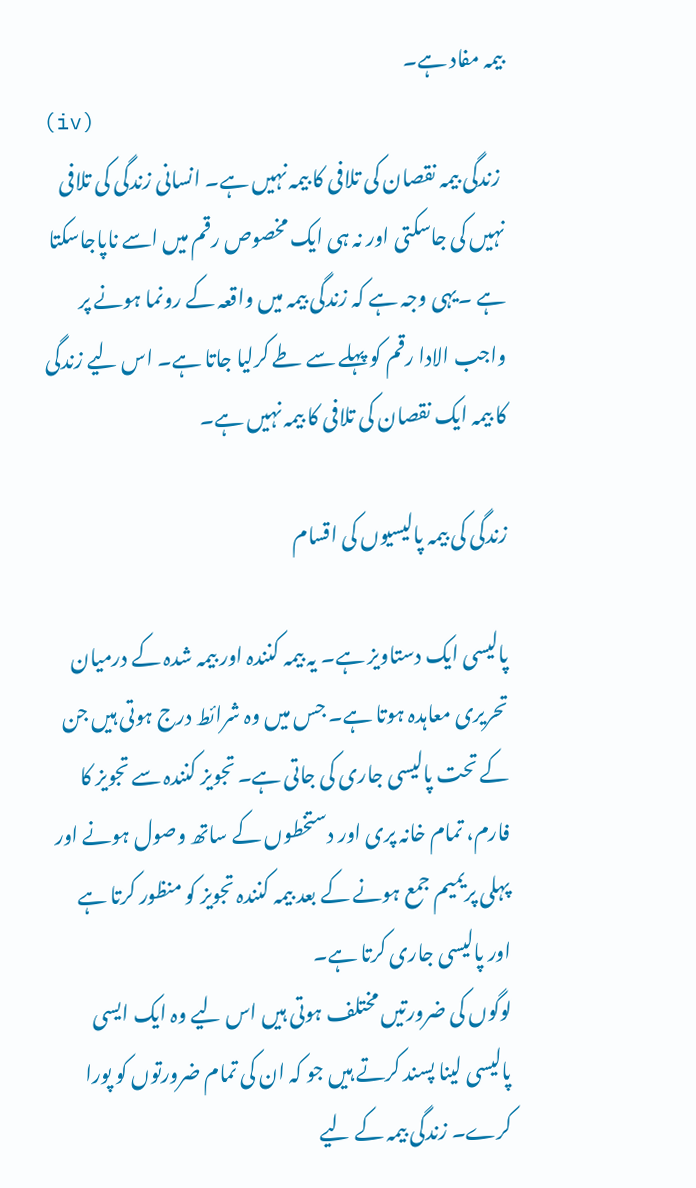بیمہ مفاد ہے۔
(iv)
 زندگی بیمہ نقصان کی تلافی کا بیمہ نہیں ہے۔ انسانی زندگی کی تلافی نہیں کی جاسکتی اور نہ ہی ایک مخصوص رقم میں اسے ناپاجاسکتا ہے ۔یہی وجہ ہے کہ زندگی بیمہ میں واقعہ کے رونما ہونے پر واجب الادا رقم کو پہلے سے طے کرلیا جاتا ہے۔ اس لیے زندگی کا بیمہ ایک نقصان کی تلافی کا بیمہ نہیں ہے۔

زندگی کی بیمہ پالیسیوں کی اقسام

پالیسی ایک دستاویز ہے۔ یہ بیمہ کنندہ اور بیمہ شدہ کے درمیان تحریری معاہدہ ہوتا ہے۔ جس میں وہ شرائط درج ہوتی ہیں جن کے تحت پالیسی جاری کی جاتی ہے۔ تجویز کنندہ سے تجویز کا فارم، تمام خانہ پری اور دستخطوں کے ساتھ وصول ہونے اور پہلی پریمیم جمع ہونے کے بعد بیمہ کنندہ تجویز کو منظور کرتا ہے اور پالیسی جاری کرتا ہے۔
لوگوں کی ضرورتیں مختلف ہوتی ہیں اس لیے وہ ایک ایسی پالیسی لینا پسند کرتے ہیں جو کہ ان کی تمام ضرورتوں کو پورا کرے۔ زندگی بیمہ کے لیے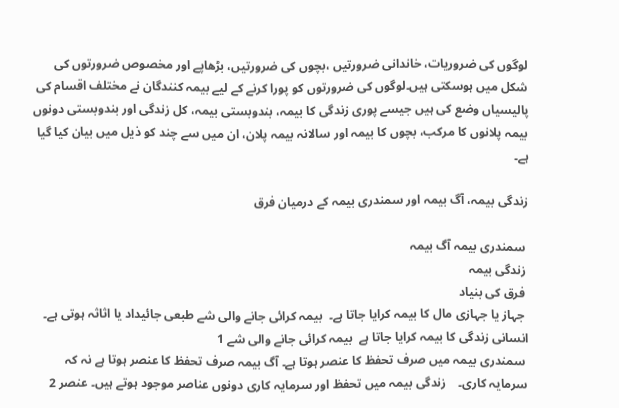لوگوں کی ضروریات، خاندانی ضرورتیں ،بچوں کی ضرورتیں، بڑھاپے اور مخصوص ضرورتوں کی شکل میں ہوسکتی ہیں۔لوگوں کی ضرورتوں کو پورا کرنے کے لیے بیمہ کنندگان نے مختلف اقسام کی پالیسیاں وضع کی ہیں جیسے پوری زندگی کا بیمہ، بندوبستی بیمہ، کل زندگی اور بندوبستی دونوں بیمہ پلانوں کا مرکب، بچوں کا بیمہ اور سالانہ بیمہ پلان، ان میں سے چند کو ذیل میں بیان کیا گیا ہے۔

زندگی بیمہ، آگ بیمہ اور سمندری بیمہ کے درمیان فرق

 سمندری بیمہ آگ بیمہ
 زندگی بیمہ
 فرق کی بنیاد
 جہاز یا جہازی مال کا بیمہ کرایا جاتا ہے۔  بیمہ کرائی جانے والی شے طبعی جائیداد یا اثاثہ ہوتی ہے۔  انسانی زندگی کا بیمہ کرایا جاتا ہے  بیمہ کرائی جانے والی شے 1
 سمندری بیمہ میں صرف تحفظ کا عنصر ہوتا ہے۔ آگ بیمہ صرف تحفظ کا عنصر ہوتا ہے نہ کہ سرمایہ کاری۔    زندگی بیمہ میں تحفظ اور سرمایہ کاری دونوں عناصر موجود ہوتے ہیں۔ عنصر 2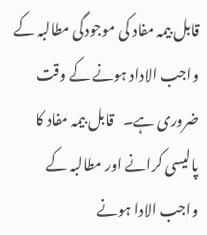قابل بیمہ مفاد کی موجودگی مطالبہ کے واجب الاداد ہونے کے وقت ضروری ہے۔   قابل بیمہ مفاد کا پالیسی کرانے اور مطالبہ کے واجب الادا ہونے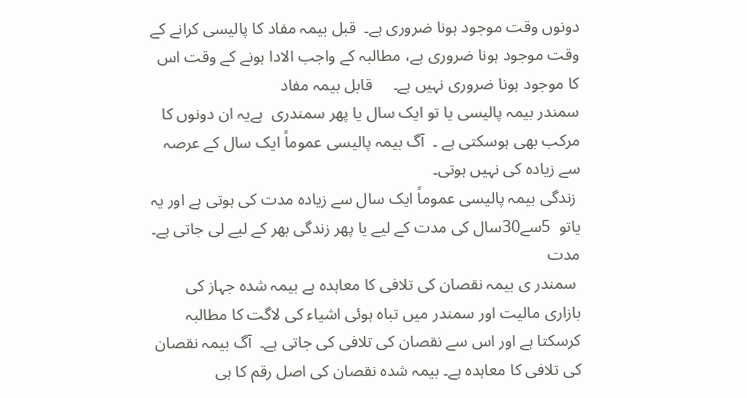دونوں وقت موجود ہونا ضروری ہے۔  قبل بیمہ مفاد کا پالیسی کرانے کے وقت موجود ہونا ضروری ہے، مطالبہ کے واجب الادا ہونے کے وقت اس کا موجود ہونا ضروری نہیں ہے۔     قابل بیمہ مفاد
سمندر بیمہ پالیسی یا تو ایک سال یا پھر سمندری  ہےیہ ان دونوں کا مرکب بھی ہوسکتی ہے ۔  آگ بیمہ پالیسی عموماً ایک سال کے عرصہ سے زیادہ کی نہیں ہوتی۔
 زندگی بیمہ پالیسی عموماً ایک سال سے زیادہ مدت کی ہوتی ہے اور یہ یاتو  5سے30سال کی مدت کے لیے یا پھر زندگی بھر کے لیے لی جاتی ہے۔ مدت
 سمندر ی بیمہ نقصان کی تلافی کا معاہدہ ہے بیمہ شدہ جہاز کی بازاری مالیت اور سمندر میں تباہ ہوئی اشیاء کی لاگت کا مطالبہ کرسکتا ہے اور اس سے نقصان کی تلافی کی جاتی ہے۔  آگ بیمہ نقصان کی تلافی کا معاہدہ ہے۔ بیمہ شدہ نقصان کی اصل رقم کا ہی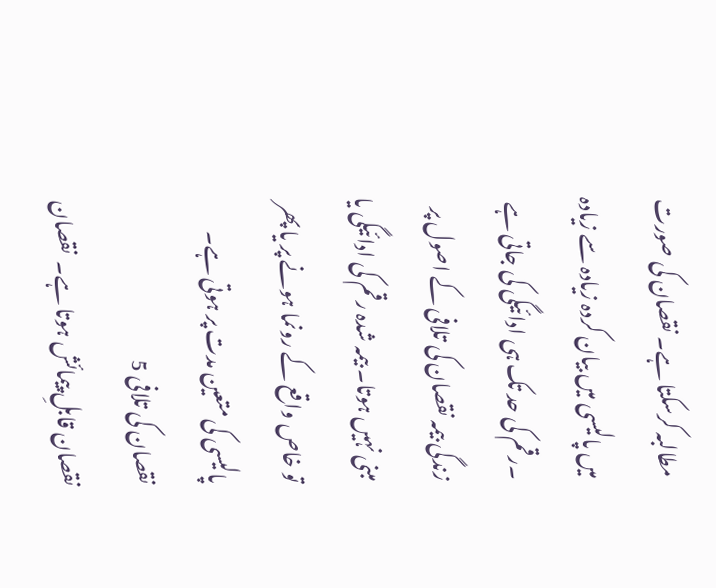مطالبہ کرسکتا ہے۔ نقصان کی صورت میں پالیسی میں بیان کردہ زیادہ سے زیادہ ۔رقم کی حد تک ہی ادائیگی کی جاتی ہے  زندگی بیمہ نقصان کی تلافی کے اصول پر مبنی نہیں ہوتا۔ بیمہ شدہ رقم کی ادائیگی یا تو خاص واقع کے رونما ہونے پر یا پھر پالیسی کی متعین مدت پر ہوتی ہے۔ نقصان کی تلافی 5
نقصان قابلِ پیمائش ہوتا ہے۔  نقصان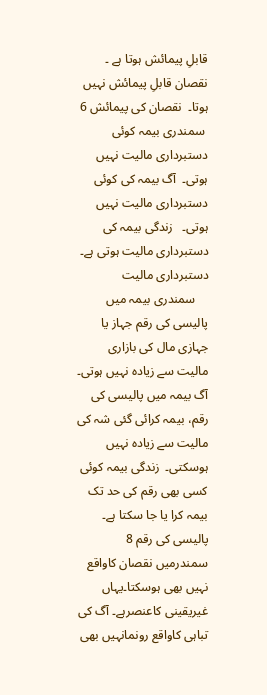قابلِ پیمائش ہوتا ہے ۔  نقصان قابلِ پیمائش نہیں ہوتا۔  نقصان کی پیمائش 6
 سمندری بیمہ کوئی دستبرداری مالیت نہیں ہوتی۔  آگ بیمہ کی کوئی دستبرداری مالیت نہیں ہوتی۔   زندگی بیمہ کی دستبرداری مالیت ہوتی ہے۔ دستبرداری مالیت
    سمندری بیمہ میں پالیسی کی رقم جہاز یا جہازی مال کی بازاری مالیت سے زیادہ نہیں ہوتی۔    آگ بیمہ میں پالیسی کی رقم، بیمہ کرائی گئی شہ کی مالیت سے زیادہ نہیں ہوسکتی۔  زندگی بیمہ کوئی کسی بھی رقم کی حد تک بیمہ کرا یا جا سکتا ہے۔  پالیسی کی رقم 8
سمندرمیں نقصان کاواقع نہیں بھی ہوسکتا۔یہاں غیریقینی کاعنصرہے۔ آگ کی تباہی کاواقع رونمانہیں بھی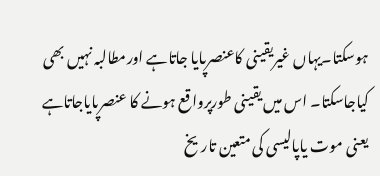ہوسکتا۔یہاں غیریقینی کاعنصرپایا جاتاہے اورمطالبہ نہیں بھی کیاجاسکتا۔ اس میں یقینی طورپرواقع ہونے کا عنصرپایاجاتاہے یعنی موت یاپالیسی کی متعین تاریخ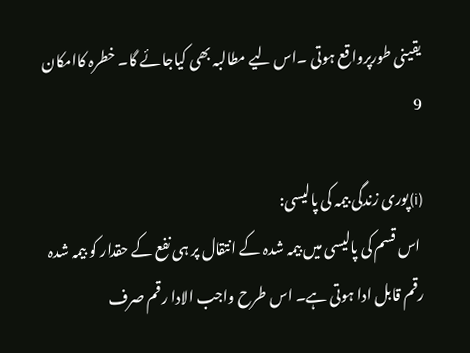یقینی طورپرواقع ہوتی ۔اس لیے مطالبہ بھی کیاجائے گا۔ خطرہ کاامکان 9

(i)پوری زندگی بیمہ کی پالیسی:
 اس قسم کی پالیسی میں بیمہ شدہ کے انتقال پر ہی نفع کے حقدار کو بیمہ شدہ رقم قابل ادا ہوتی ہے۔ اس طرح واجب الادا رقم صرف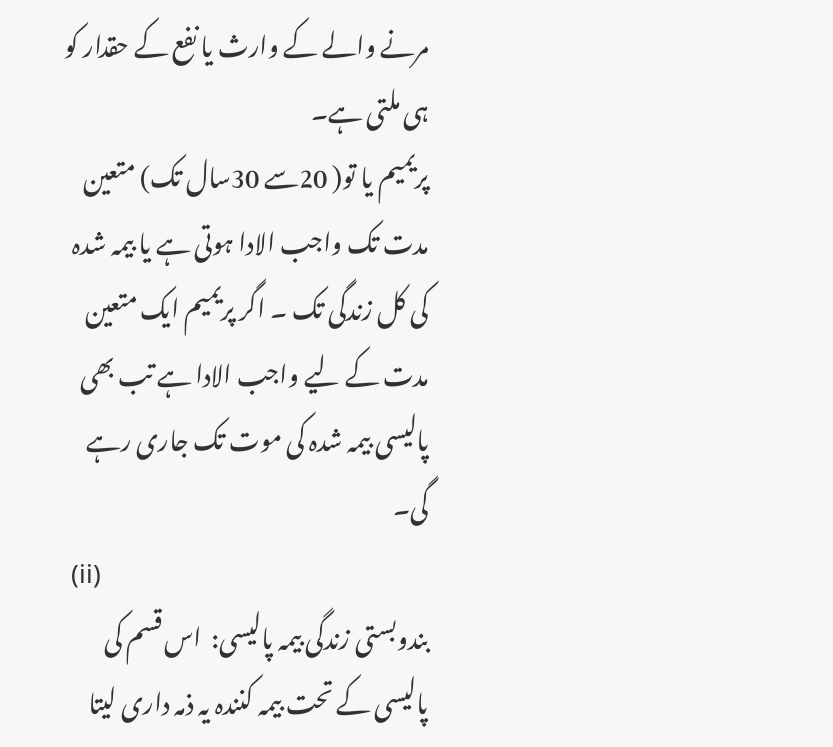مرنے والے کے وارث یا نفع کے حقدار کو ہی ملتی ہے۔
پریمیم یا تو( 20سے 30سال تک) متعین مدت تک واجب الادا ہوتی ہے یا بیمہ شدہ کی کل زندگی تک ۔ اگر پریمیم ایک متعین مدت کے لیے واجب الادا ہے تب بھی پالیسی بیمہ شدہ کی موت تک جاری رہے گی۔
 (ii)
بندوبستی زندگی بیمہ پالیسی:  اس قسم کی پالیسی کے تحت بیمہ کنندہ یہ ذمہ داری لیتا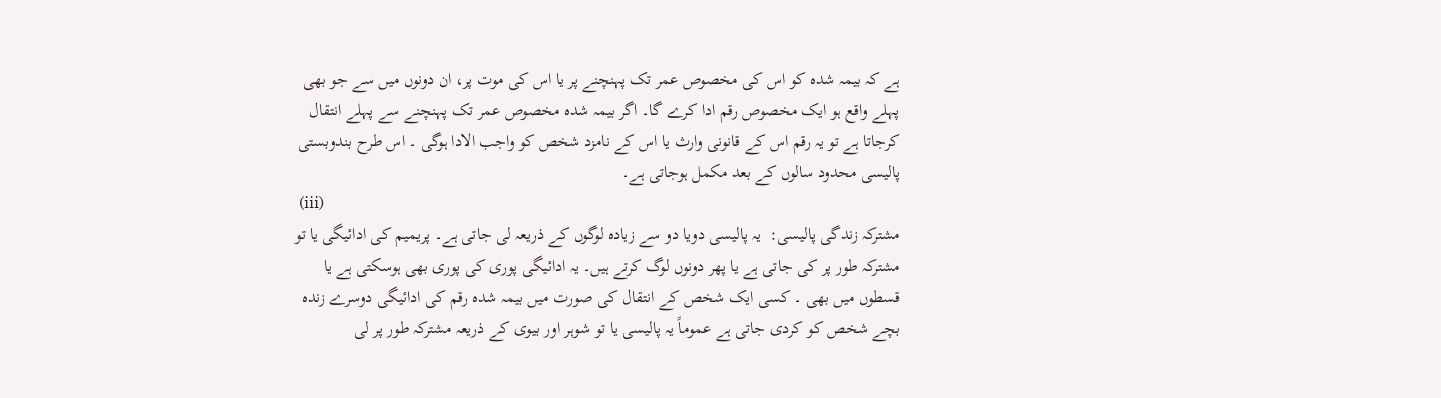ہے کہ بیمہ شدہ کو اس کی مخصوص عمر تک پہنچنے پر یا اس کی موت پر، ان دونوں میں سے جو بھی پہلے واقع ہو ایک مخصوص رقم ادا کرے گا۔ اگر بیمہ شدہ مخصوص عمر تک پہنچنے سے پہلے انتقال کرجاتا ہے تو یہ رقم اس کے قانونی وارث یا اس کے نامزد شخص کو واجب الادا ہوگی ۔ اس طرح بندوبستی پالیسی محدود سالوں کے بعد مکمل ہوجاتی ہے۔
 (iii)
مشترکہ زندگی پالیسی:  یہ پالیسی دویا دو سے زیادہ لوگوں کے ذریعہ لی جاتی ہے۔ پریمیم کی ادائیگی یا تو مشترکہ طور پر کی جاتی ہے یا پھر دونوں لوگ کرتے ہیں۔ یہ ادائیگی پوری کی پوری بھی ہوسکتی ہے یا قسطوں میں بھی ۔ کسی ایک شخص کے انتقال کی صورت میں بیمہ شدہ رقم کی ادائیگی دوسرے زندہ بچے شخص کو کردی جاتی ہے عموماً یہ پالیسی یا تو شوہر اور بیوی کے ذریعہ مشترکہ طور پر لی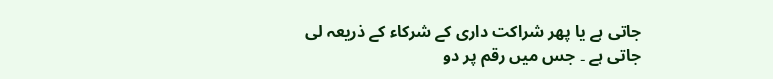جاتی ہے یا پھر شراکت داری کے شرکاء کے ذریعہ لی جاتی ہے ۔ جس میں رقم پر دو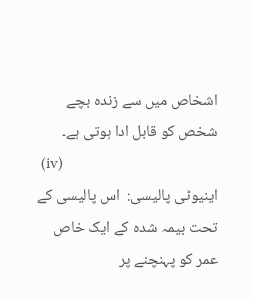اشخاص میں سے زندہ بچے شخص کو قابل ادا ہوتی ہے۔
 (iv)
اینیوٹی پالیسی:  اس پالیسی کے تحت بیمہ شدہ کے ایک خاص عمر کو پہنچنے پر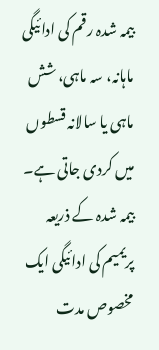بیمہ شدہ رقم کی ادائیگی ماہانہ، سہ ماہی، شش ماہی یا سالانہ قسطوں میں کردی جاتی ہے۔ بیمہ شدہ کے ذریعہ پریمیم کی ادائیگی ایک مخصوص مدت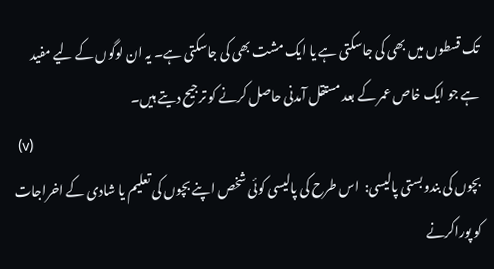تک قسطوں میں بھی کی جاسکتی ہے یا ایک مشت بھی کی جاسکتی ہے۔ یہ ان لوگوں کے لیے مفید ہے جو ایک خاص عمر کے بعد مستقل آمدنی حاصل کرنے کو ترجیح دیتے ہیں۔
 (v)
بچوں کی بندوبستی پالیسی:  اس طرح کی پالیسی کوئی شخص اپنے بچوں کی تعلیم یا شادی کے اخراجات کو پوراکرنے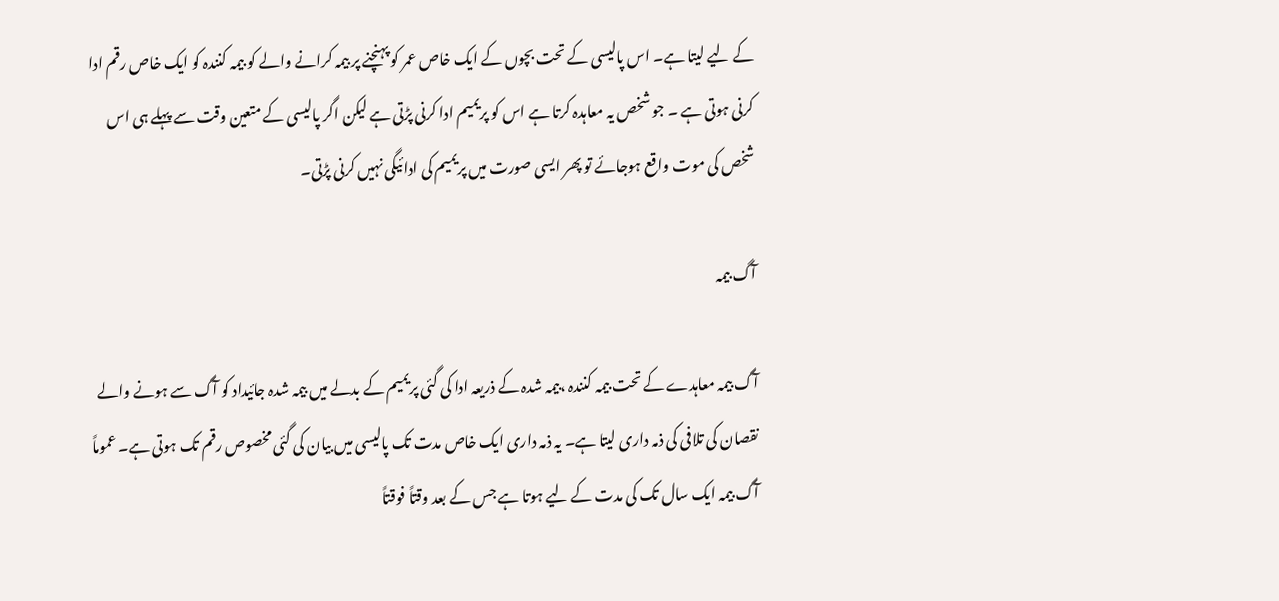کے لیے لیتا ہے۔ اس پالیسی کے تحت بچوں کے ایک خاص عمر کو پہنچنے پر بیمہ کرانے والے کو بیمہ کنندہ کو ایک خاص رقم ادا کرنی ہوتی ہے ۔ جو شخص یہ معاہدہ کرتا ہے اس کو پریمیم ادا کرنی پڑتی ہے لیکن اگر پالیسی کے متعین وقت سے پہلے ہی اس شخص کی موت واقع ہوجائے تو پھر ایسی صورت میں پریمیم کی ادائیگی نہیں کرنی پڑتی۔

آگ بیمہ

آگ بیمہ معاہدے کے تحت بیمہ کنندہ ،بیمہ شدہ کے ذریعہ ادا کی گئی پریمیم کے بدلے میں بیمہ شدہ جائیداد کو آگ سے ہونے والے نقصان کی تلافی کی ذمہ داری لیتا ہے۔ یہ ذمہ داری ایک خاص مدت تک پالیسی میں بیان کی گئی مخصوص رقم تک ہوتی ہے۔ عموماً آگ بیمہ ایک سال تک کی مدت کے لیے ہوتا ہے جس کے بعد وقتاً فوقتاً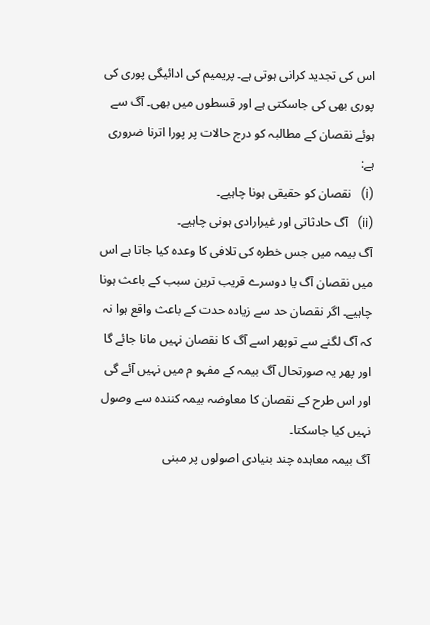اس کی تجدید کرانی ہوتی ہے۔ پریمیم کی ادائیگی پوری کی پوری بھی کی جاسکتی ہے اور قسطوں میں بھی۔ آگ سے ہوئے نقصان کے مطالبہ کو درج حالات پر پورا اترنا ضروری ہے:
(i)   نقصان کو حقیقی ہونا چاہیے۔
(ii)   آگ حادثاتی اور غیرارادی ہونی چاہیے۔
آگ بیمہ میں جس خطرہ کی تلافی کا وعدہ کیا جاتا ہے اس میں نقصان آگ یا دوسرے قریب ترین سبب کے باعث ہونا چاہیے۔ اگر نقصان حد سے زیادہ حدت کے باعث واقع ہوا نہ کہ آگ لگنے سے توپھر اسے آگ کا نقصان نہیں مانا جائے گا اور پھر یہ صورتحال آگ بیمہ کے مفہو م میں نہیں آئے گی اور اس طرح کے نقصان کا معاوضہ بیمہ کنندہ سے وصول نہیں کیا جاسکتا۔
آگ بیمہ معاہدہ چند بنیادی اصولوں پر مبنی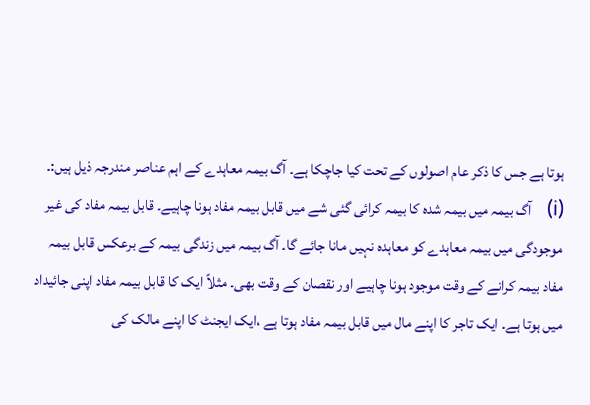ہوتا ہے جس کا ذکر عام اصولوں کے تحت کیا جاچکا ہے۔ آگ بیمہ معاہدے کے اہم عناصر مندرجہ ذیل ہیں:۔
(i)   آگ بیمہ میں بیمہ شدہ کا بیمہ کرائی گئی شے میں قابل بیمہ مفاد ہونا چاہیے۔ قابل بیمہ مفاد کی غیر موجودگی میں بیمہ معاہدے کو معاہدہ نہیں مانا جائے گا۔ آگ بیمہ میں زندگی بیمہ کے برعکس قابل بیمہ مفاد بیمہ کرانے کے وقت موجود ہونا چاہیے اور نقصان کے وقت بھی۔ مثلاً ایک کا قابل بیمہ مفاد اپنی جائیداد میں ہوتا ہے۔ ایک تاجر کا اپنے مال میں قابل بیمہ مفاد ہوتا ہے ،ایک ایجنٹ کا اپنے مالک کی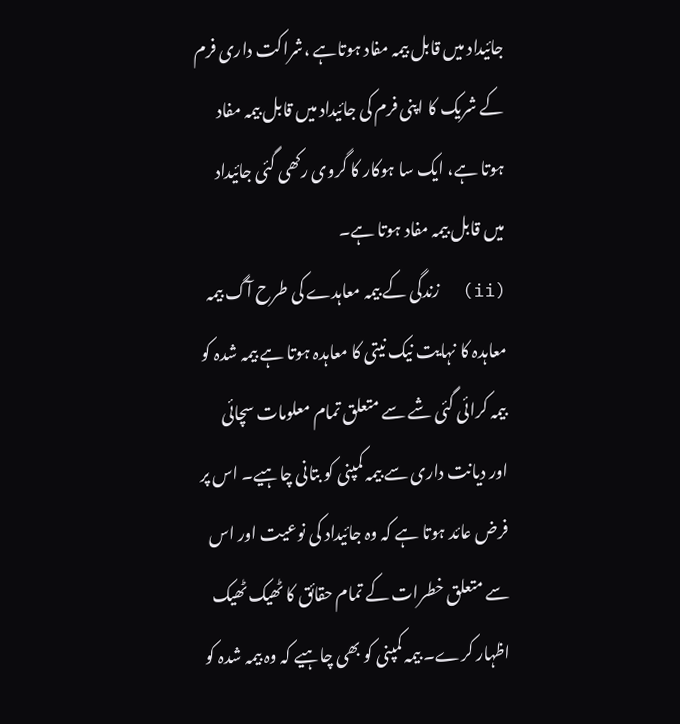جائیداد میں قابل بیمہ مفاد ہوتاہے ،شراکت داری فرم کے شریک کا اپنی فرم کی جائیداد میں قابل بیمہ مفاد ہوتا ہے، ایک سا ہوکار کا گروی رکھی گئی جائیداد میں قابل بیمہ مفاد ہوتا ہے۔
(ii)  زندگی کے بیمہ معاہدے کی طرح آگ بیمہ معاہدہ کا نہایت نیک نیتی کا معاہدہ ہوتا ہے بیمہ شدہ کو بیمہ کرائی گئی شے سے متعلق تمام معلومات سچائی اور دیانت داری سے بیمہ کمپنی کو بتانی چاہیے۔ اس پر فرض عائد ہوتا ہے کہ وہ جائیداد کی نوعیت اور اس سے متعلق خطرات کے تمام حقائق کا ٹھیک ٹھیک اظہار کرے۔ بیمہ کمپنی کو بھی چاہیے کہ وہ بیمہ شدہ کو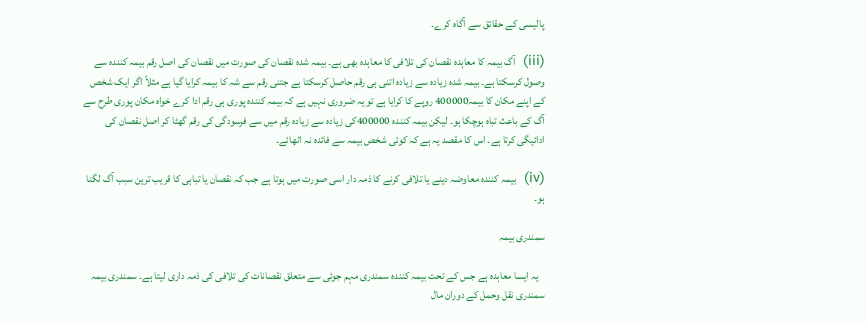پالیسی کے حقائق سے آگاہ کرے۔

(iii)  آگ بیمہ کا معاہدہ نقصان کی تلافی کا معاہدہ بھی ہے۔ بیمہ شدہ نقصان کی صورت میں نقصان کی اصل رقم بیمہ کنندہ سے وصول کرسکتا ہے۔ بیمہ شدہ زیادہ سے زیادہ اتنی ہی رقم حاصل کرسکتا ہے جتنی رقم سے شہ کا بیمہ کرایا گیا ہے مثلاً اگر ایک شخص کے اپنے مکان کا بیمہ400000 روپے کا کرایا ہے تو یہ ضروری نہیں ہے کہ بیمہ کنندہ پوری ہی رقم ادا کرے خواہ مکان پوری طرح سے آگ کے باعث تباہ ہوچکا ہو۔ لیکن بیمہ کنندہ 400000کی زیادہ سے زیادہ رقم میں سے فرسودگی کی رقم گھٹا کر اصل نقصان کی ادائیگی کرتا ہے۔ اس کا مقصد یہ ہے کہ کوئی شخص بیمہ سے فائدہ نہ اٹھائے۔

(iv)  بیمہ کنندہ معاوضہ دینے یا تلافی کرنے کا ذمہ دار اسی صورت میں ہوتا ہے جب کہ نقصان یا تباہی کا قریب ترین سبب آگ لگنا ہو۔

سمندری بیمہ

   یہ ایسا معاہدہ ہے جس کے تحت بیمہ کنندہ سمندری مہم جوئی سے متعلق نقصانات کی تلافی کی ذمہ داری لیتا ہے۔ سمندری بیمہ سمندری نقل وحمل کے دوران مال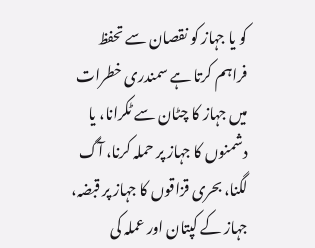کو یا جہاز کو نقصان سے تحفظ فراہم کرتا ہے سمندری خطرات میں جہاز کا چٹان سے ٹکرانا، یا دشمنوں کا جہاز پر حملہ کرنا، آگ لگنا، بحری قزاقوں کا جہاز پر قبضہ، جہاز کے کپتان اور عملہ کی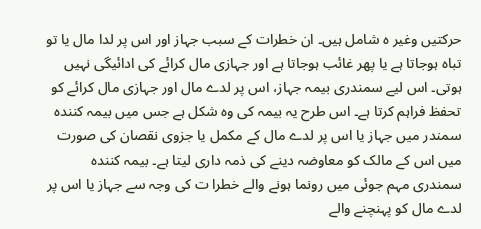حرکتیں وغیر ہ شامل ہیں۔ ان خطرات کے سبب جہاز اور اس پر لدا مال یا تو تباہ ہوجاتا ہے یا پھر غائب ہوجاتا ہے اور جہازی مال کرائے کی ادائیگی نہیں ہوتی۔ اس لیے سمندری بیمہ جہاز، اس پر لدے مال اور جہازی مال کرائے کو تحفظ فراہم کرتا ہے۔ اس طرح یہ بیمہ کی وہ شکل ہے جس میں بیمہ کنندہ سمندر میں جہاز یا اس پر لدے مال کے مکمل یا جزوی نقصان کی صورت میں اس کے مالک کو معاوضہ دینے کی ذمہ داری لیتا ہے۔ بیمہ کنندہ سمندری مہم جوئی میں رونما ہونے والے خطرا ت کی وجہ سے جہاز یا اس پر لدے مال کو پہنچنے والے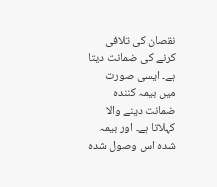نقصان کی تلافی کرنے کی ضمانت دیتا ہے۔ ایسی صورت میں بیمہ کنندہ ضمانت دینے والا کہلاتا ہے۔ اور بیمہ شدہ اس وصول شدہ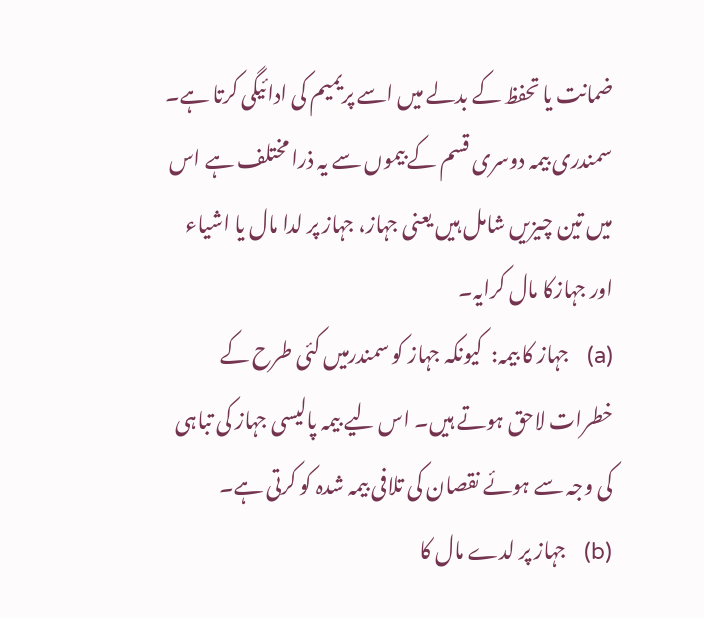ضمانت یا تحفظ کے بدلے میں اسے پریمیم کی ادائیگی کرتا ہے۔ سمندری بیمہ دوسری قسم کے بیموں سے یہ ذرا مختلف ہے اس میں تین چیزیں شامل ہیں یعنی جہاز، جہاز پر لدا مال یا اشیاء اور جہازکا مال کرایہ۔
(a)   جہاز کا بیمہ:  کیونکہ جہاز کو سمندرمیں کئی طرح کے خطرات لاحق ہوتے ہیں۔ اس لیے بیمہ پالیسی جہاز کی تباہی کی وجہ سے ہوئے نقصان کی تلافی بیمہ شدہ کو کرتی ہے۔
(b)   جہاز پر لدے مال کا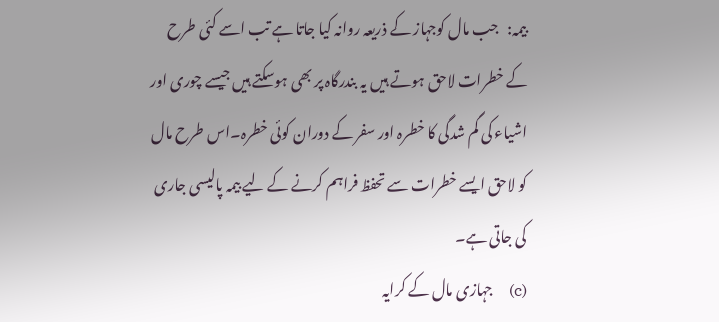بیمہ:   جب مال کوجہاز کے ذریعہ روانہ کیا جاتا ہے تب اسے کئی طرح کے خطرات لاحق ہوتے ہیں یہ بندرگاہ پر بھی ہوسکتے ہیں جیسے چوری اور اشیاء کی گم شدگی کا خطرہ اور سفر کے دوران کوئی خطرہ۔اس طرح مال کو لاحق ایسے خطرات سے تحفظ فراہم کرنے کے لیے بیمہ پالیسی جاری کی جاتی ہے۔
(c)    جہازی مال کے کرایہ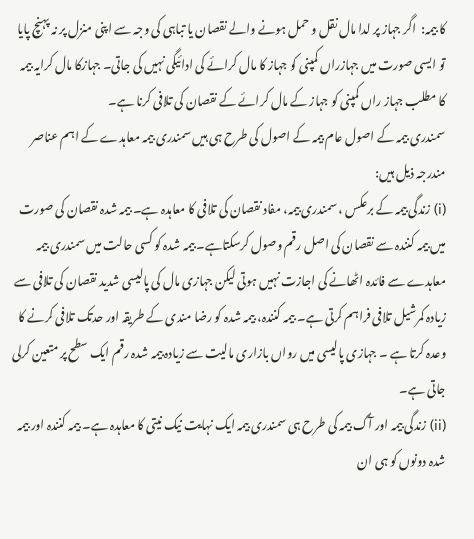کا بیمہ:  اگر جہاز پر لدا مال نقل و حمل ہونے والے نقصان یا تباہی کی وجہ سے اپنی منزل پر نہ پہنچ پایا تو ایسی صورت میں جہازراں کمپنی کو جہاز کا مال کرائے کی ادائیگی نہیں کی جاتی۔ جہازکا مال کرایہ بیمہ کا مطلب جہاز راں کمپنی کو جہاز کے مال کرائے کے نقصان کی تلافی کرنا ہے۔
سمندری بیمہ کے اصول عام بیمہ کے اصول کی طرح ہی ہیں سمندری بیمہ معاہدے کے اہم عناصر مندرجہ ذیل ہیں:
(i) زندگی بیمہ کے برعکس ، سمندری بیمہ، مفاد نقصان کی تلافی کا معاہدہ ہے۔ بیمہ شدہ نقصان کی صورت میں بیمہ کنندہ سے نقصان کی اصل رقم وصول کرسکتاہے۔ بیمہ شدہ کو کسی حالت میں سمندری بیمہ معاہدے سے فائدہ اٹھانے کی اجازت نہیں ہوتی لیکن جہازی مال کی پالیسی شدید نقصان کی تلافی سے زیادہ کمرشیل تلافی فراہم کرتی ہے۔ بیمہ کنندہ، بیمہ شدہ کو رضا مندی کے طریقہ اور حدتک تلافی کرنے کا وعدہ کرتا ہے ۔ جہازی پالیسی میں رواں بازاری مالیت سے زیادہ بیمہ شدہ رقم ایک سطح پر متعین کرلی جاتی ہے۔
(ii) زندگی بیمہ اور آگ بیمہ کی طرح ہی سمندری بیمہ ایک نہایت نیک نیتی کا معاہدہ ہے۔ بیمہ کنندہ اور بیمہ شدہ دونوں کو ہی ان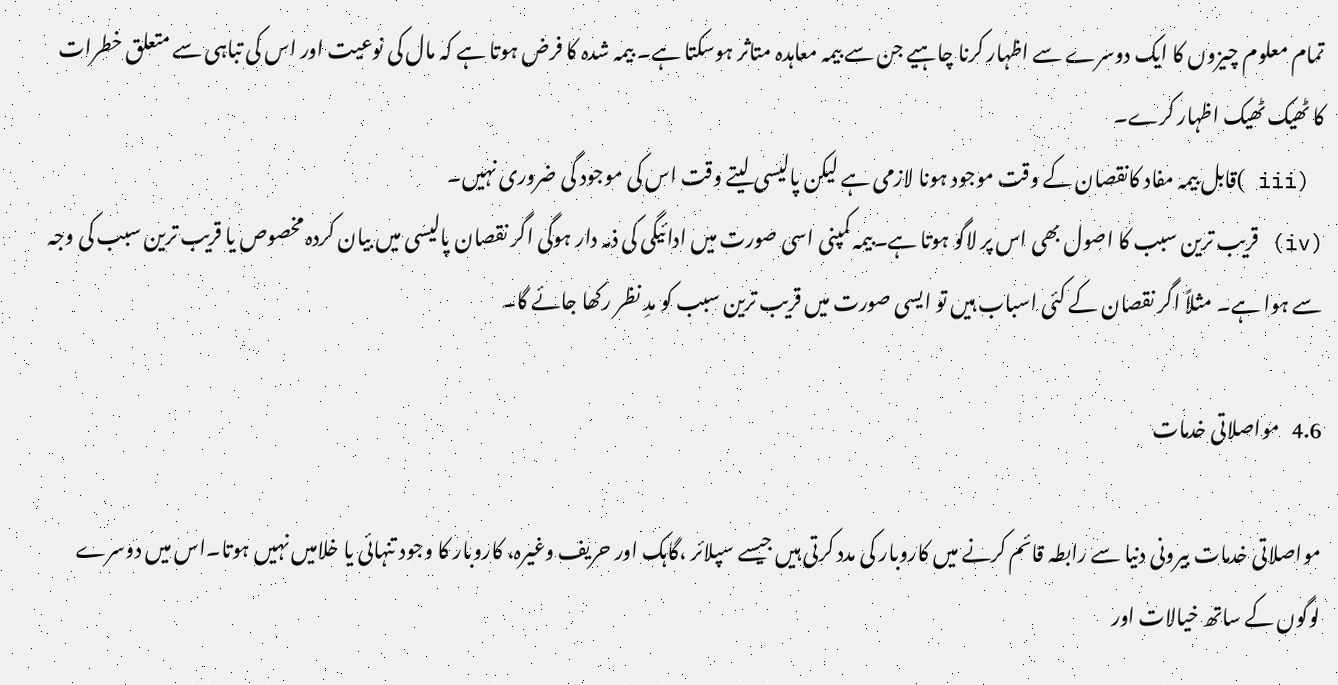تمام معلوم چیزوں کا ایک دوسرے سے اظہار کرنا چاہیے جن سے بیمہ معاہدہ متاثر ہوسکتا ہے۔ بیمہ شدہ کا فرض ہوتا ہے کہ مال کی نوعیت اور اس کی تباہی سے متعلق خطرات کا ٹھیک ٹھیک اظہار کرے۔
 (iii )قابل بیمہ مفاد کانقصان کے وقت موجود ہونا لازمی ہے لیکن پالیسی لیتے وقت اس کی موجود گی ضروری نہیں۔
(iv) قریب ترین سبب کا اصول بھی اس پر لاگو ہوتا ہے۔بیمہ کمپنی اسی صورت میں ادائیگی کی ذمہ دار ہوگی اگر نقصان پالیسی میں بیان کردہ مخصوص یا قریب ترین سبب کی وجہ سے ہوا ہے۔ مثلاً اگر نقصان کے کئی اسباب ہیں تو ایسی صورت میں قریب ترین سبب کو مدِ نظر رکھا جائے گا۔

4.6   مواصلاتی خدمات

مواصلاتی خدمات بیرونی دنیا سے رابطہ قائم کرنے میں کاروبار کی مدد کرتی ہیں جیسے سپلائر ،گاہک اور حریف وغیرہ، کاروبار کا وجود تنہائی یا خلامیں نہیں ہوتا۔اس میں دوسرے لوگوں کے ساتھ خیالات اور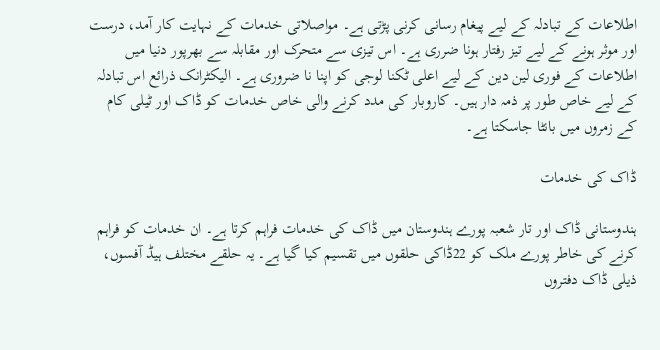اطلاعات کے تبادلہ کے لیے پیغام رسانی کرنی پڑتی ہے۔ مواصلاتی خدمات کے نہایت کار آمد، درست اور موثر ہونے کے لیے تیز رفتار ہونا ضرری ہے۔ اس تیزی سے متحرک اور مقابلہ سے بھرپور دنیا میں اطلاعات کے فوری لین دین کے لیے اعلی ٹکنا لوجی کو اپنا نا ضروری ہے۔ الیکٹرانک ذرائع اس تبادلہ کے لیے خاص طور پر ذمہ دار ہیں۔ کاروبار کی مدد کرنے والی خاص خدمات کو ڈاک اور ٹیلی کام کے زمروں میں بانٹا جاسکتا ہے۔

ڈاک کی خدمات

ہندوستانی ڈاک اور تار شعبہ پورے ہندوستان میں ڈاک کی خدمات فراہم کرتا ہے۔ ان خدمات کو فراہم کرنے کی خاطر پورے ملک کو 22ڈاکی حلقوں میں تقسیم کیا گیا ہے۔ یہ حلقے مختلف ہیڈ آفسوں، ذیلی ڈاک دفتروں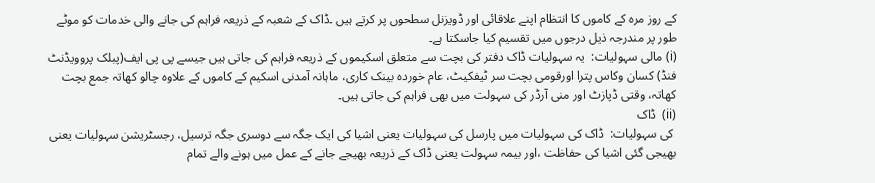کے روز مرہ کے کاموں کا انتظام اپنے علاقائی اور ڈویزنل سطحوں پر کرتے ہیں ۔ڈاک کے شعبہ کے ذریعہ فراہم کی جانے والی خدمات کو موٹے طور پر مندرجہ ذیل درجوں میں تقسیم کیا جاسکتا ہے۔
(i) مالی سہولیات:  یہ سہولیات ڈاک دفتر کی بچت سے متعلق اسکیموں کے ذریعہ فراہم کی جاتی ہیں جیسے پی پی ایف(پبلک پروویڈنٹ فنڈ) کسان وکاس پترا اورقومی بچت سر ٹیفکیٹ، عام خوردہ بینک کاری، ماہانہ آمدنی اسکیم کے کاموں کے علاوہ چالو کھاتہ جمع بچت کھاتہ، وقتی ڈپازٹ اور منی آرڈر کی سہولت میں بھی فراہم کی جاتی ہیں۔
(ii)  ڈاک
 کی سہولیات:  ڈاک کی سہولیات میں پارسل کی سہولیات یعنی اشیا کی ایک جگہ سے دوسری جگہ ترسیل، رجسٹریشن سہولیات یعنی بھیجی گئی اشیا کی حفاظت ،اور بیمہ سہولت یعنی ڈاک کے ذریعہ بھیجے جانے کے عمل میں ہونے والے تمام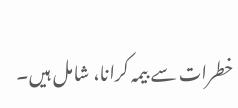خطرات سے بیمہ کرانا، شامل ہیں۔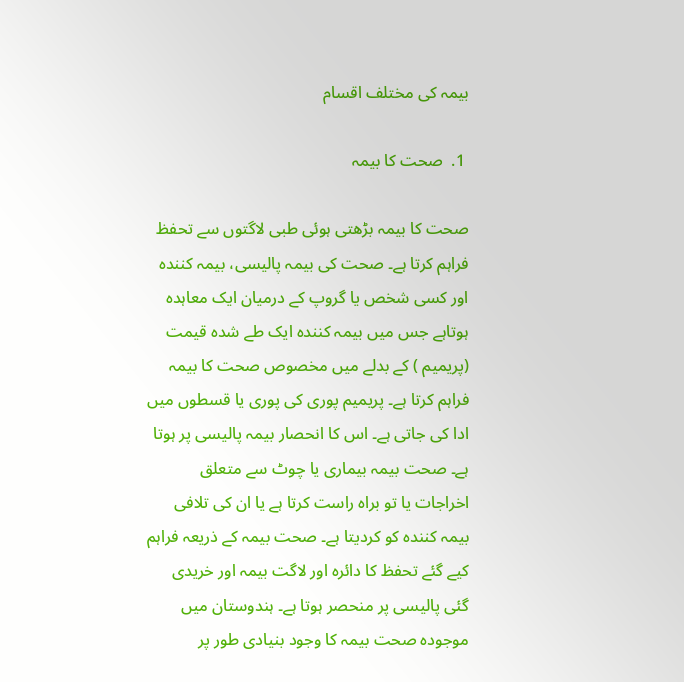بیمہ کی مختلف اقسام

 1.  صحت کا بیمہ

صحت کا بیمہ بڑھتی ہوئی طبی لاگتوں سے تحفظ فراہم کرتا ہے۔ صحت کی بیمہ پالیسی، بیمہ کنندہ اور کسی شخص یا گروپ کے درمیان ایک معاہدہ ہوتاہے جس میں بیمہ کنندہ ایک طے شدہ قیمت (پریمیم ) کے بدلے میں مخصوص صحت کا بیمہ فراہم کرتا ہے۔ پریمیم پوری کی پوری یا قسطوں میں ادا کی جاتی ہے۔ اس کا انحصار بیمہ پالیسی پر ہوتا ہے۔ صحت بیمہ بیماری یا چوٹ سے متعلق اخراجات یا تو براہ راست کرتا ہے یا ان کی تلافی بیمہ کنندہ کو کردیتا ہے۔ صحت بیمہ کے ذریعہ فراہم کیے گئے تحفظ کا دائرہ اور لاگت بیمہ اور خریدی گئی پالیسی پر منحصر ہوتا ہے۔ ہندوستان میں موجودہ صحت بیمہ کا وجود بنیادی طور پر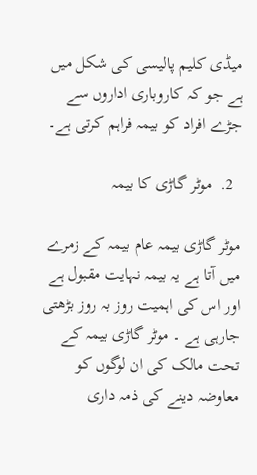میڈی کلیم پالیسی کی شکل میں ہے جو کہ کاروباری اداروں سے جڑے افراد کو بیمہ فراہم کرتی ہے۔

  2.  موٹر گاڑی کا بیمہ

موٹر گاڑی بیمہ عام بیمہ کے زمرے میں آتا ہے یہ بیمہ نہایت مقبول ہے اور اس کی اہمیت روز بہ روز بڑھتی جارہی ہے ۔ موٹر گاڑی بیمہ کے تحت مالک کی ان لوگوں کو معاوضہ دینے کی ذمہ داری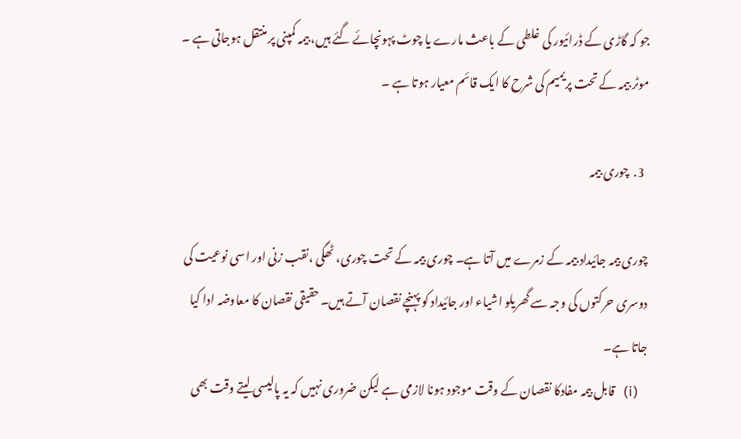جو کہ گاڑی کے ڈرائیور کی غلطی کے باعث مارے یا چوٹ پہونچائے گئے ہیں، بیمہ کمپنی پر منتقل ہوجاتی ہے ۔ موٹر بیمہ کے تحت پریمیم کی شرح کا ایک قائم معیار ہوتا ہے ۔

  3.  چوری بیمہ

چوری بیمہ جائیداد بیمہ کے زمرے میں آتا ہے۔ چوری بیمہ کے تحت چوری، ٹھگی ،نقب زنی اور اسی نوعیت کی دوسری حرکتوں کی وجہ سے گھریلو اشیاء اور جائیداد کو پہنچے نقصان آتے ہیں۔ حقیقی نقصان کا معاوضہ ادا کیا جاتا ہے۔
   (i)   قابل بیمہ مفادکا نقصان کے وقت موجود ہونا لازمی ہے لیکن ضروری نہیں کہ یہ پالیسی لیتے وقت بھی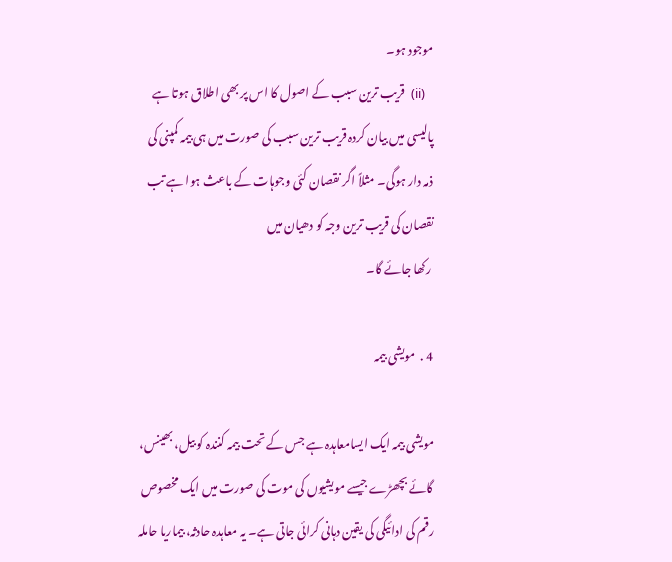موجود ہو۔
   (ii)  قریب ترین سبب کے اصول کا اس پر بھی اطلاق ہوتا ہے پالیسی میں بیان کردہ قریب ترین سبب کی صورت میں ہی بیمہ کمپنی کی ذمہ دار ہوگی۔ مثلاً اگر نقصان کئی وجوہات کے باعث ہوا ہے تب نقصان کی قریب ترین وجہ کو دھیان میں
 رکھا جائے گا۔

4 .  مویشی بیمہ

مویشی بیمہ ایک ایسامعاہدہ ہے جس کے تحت بیمہ کنندہ کو بیل، بھینس، گائے بچھڑے جیسے مویشیوں کی موت کی صورت میں ایک مخصوص رقم کی ادائیگی کی یقین دہانی کرائی جاتی ہے۔ یہ معاہدہ حادثہ، بیماریا حاملہ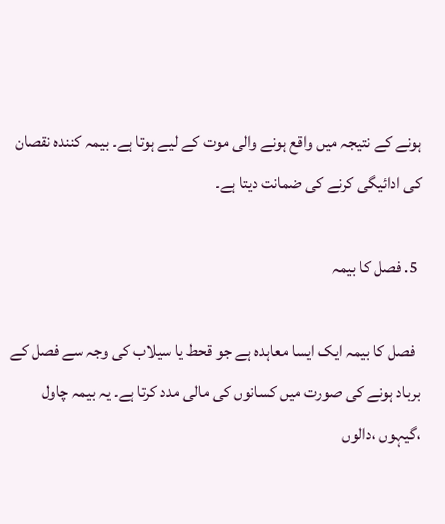ہونے کے نتیجہ میں واقع ہونے والی موت کے لیے ہوتا ہے۔ بیمہ کنندہ نقصان کی ادائیگی کرنے کی ضمانت دیتا ہے۔

 5. فصل کا بیمہ

  فصل کا بیمہ ایک ایسا معاہدہ ہے جو قحط یا سیلاب کی وجہ سے فصل کے برباد ہونے کی صورت میں کسانوں کی مالی مدد کرتا ہے۔ یہ بیمہ چاول ،گیہوں ،دالوں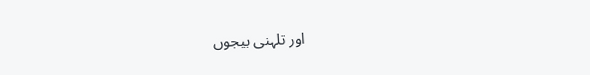اور تلہنی بیجوں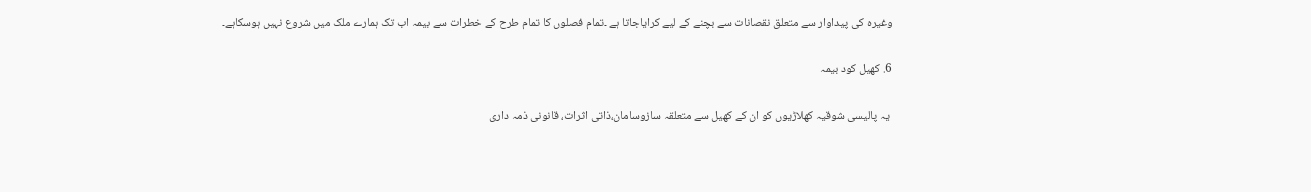وغیرہ کی پیداوار سے متعلق نقصانات سے بچنے کے لیے کرایاجاتا ہے ۔تمام فصلوں کا تمام طرح کے خطرات سے بیمہ اب تک ہمارے ملک میں شروع نہیں ہوسکاہے۔

6. کھیل کود بیمہ

 یہ پالیسی شوقیہ کھلاڑیوں کو ان کے کھیل سے متعلقہ سازوسامان،ذاتی اثرات، قانونی ذمہ داری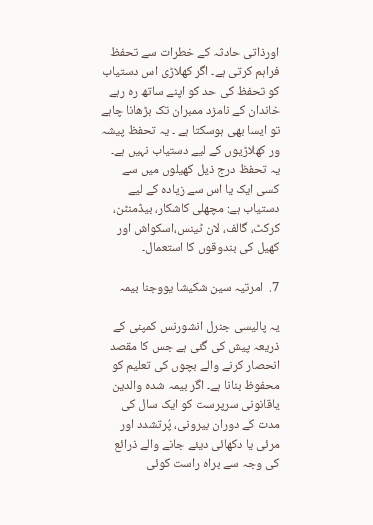اورذاتی حادثہ کے خطرات سے تحفظ فراہم کرتی ہے۔ اگر کھلاڑی اس دستیاب کو تحفظ کی حد کو اپنے ساتھ رہ رہے خاندان کے نامزد ممبران تک بڑھانا چاہے تو ایسا بھی ہوسکتا ہے ۔ یہ تحفظ پیشہ ور کھلاڑیوں کے لیے دستیاب نہیں ہے۔ یہ تحفظ درج ذیل کھیلوں میں سے کسی ایک یا اس سے زیادہ کے لیے دستیاب ہے: مچھلی کاشکار، بیڈمنٹن، کرکٹ، گالف، لان ٹینس،اسکواش اور کھیل کی بندوقوں کا استعمال۔

7.  امرتیہ سین شکیشا یووجنا بیمہ

یہ پالیسی جنرل انشورنس کمپنی کے ذریعہ پیش کی گئی ہے جس کا مقصد انحصار کرنے والے بچوں کی تعلیم کو محفوظ بنانا ہے۔ اگر بیمہ شدہ والدین یاقانونی سرپرست کو ایک سال کی مدت کے دوران بیرونی، پُرتشدد اور مرئی یا دکھائی دیئے جانے والے ذرائع کی وجہ سے براہ راست کوئی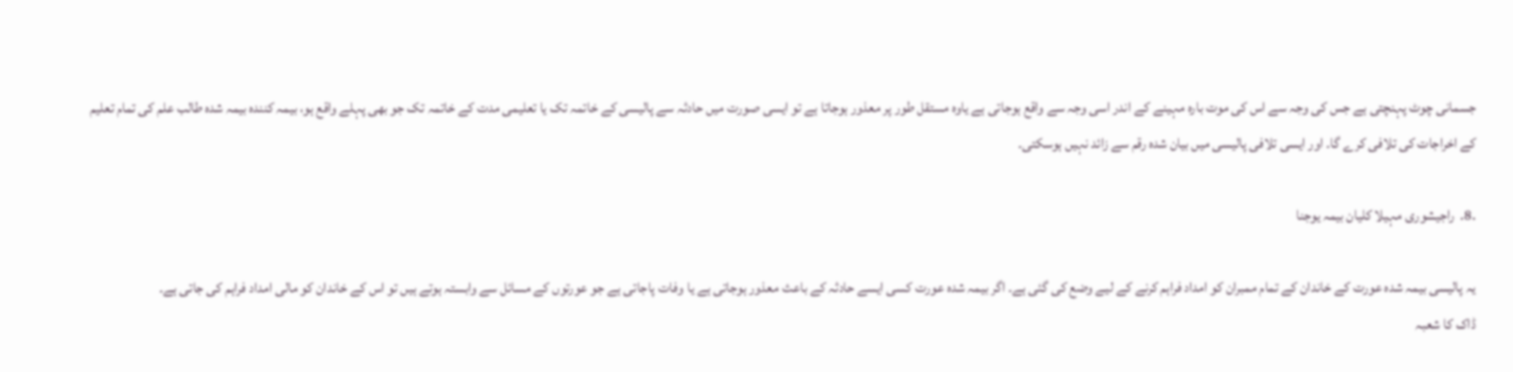جسمانی چوٹ پہنچتی ہے جس کی وجہ سے اس کی موت بارہ مہینے کے اندر اسی وجہ سے واقع ہوجاتی ہے یاوہ مستقل طور پر معذور ہوجاتا ہے تو ایسی صورت میں حادثہ سے پالیسی کے خاتمہ تک یا تعلیمی مدت کے خاتمہ تک جو بھی پہلے واقع ہو، بیمہ کنندہ بیمہ شدہ طالب علم کی تمام تعلیم کے اخراجات کی تلافی کرے گا۔ اور ایسی تلافی پالیسی میں بیان شدہ رقم سے زائد نہیں ہوسکتی۔

.8.  راجیشوری مہیلا کلیان بیمہ یوجنا

یہ پالیسی بیمہ شدہ عورت کے خاندان کے تمام ممبران کو امداد فراہم کرنے کے لیے وضع کی گئی ہے۔ اگر بیمہ شدہ عورت کسی ایسے حادثہ کے باعث معذور ہوجاتی ہے یا وفات پاجاتی ہے جو عورتوں کے مسائل سے وابستہ ہوتے ہیں تو اس کے خاندان کو مالی امداد فراہم کی جاتی ہے۔
ڈاک کا شعبہ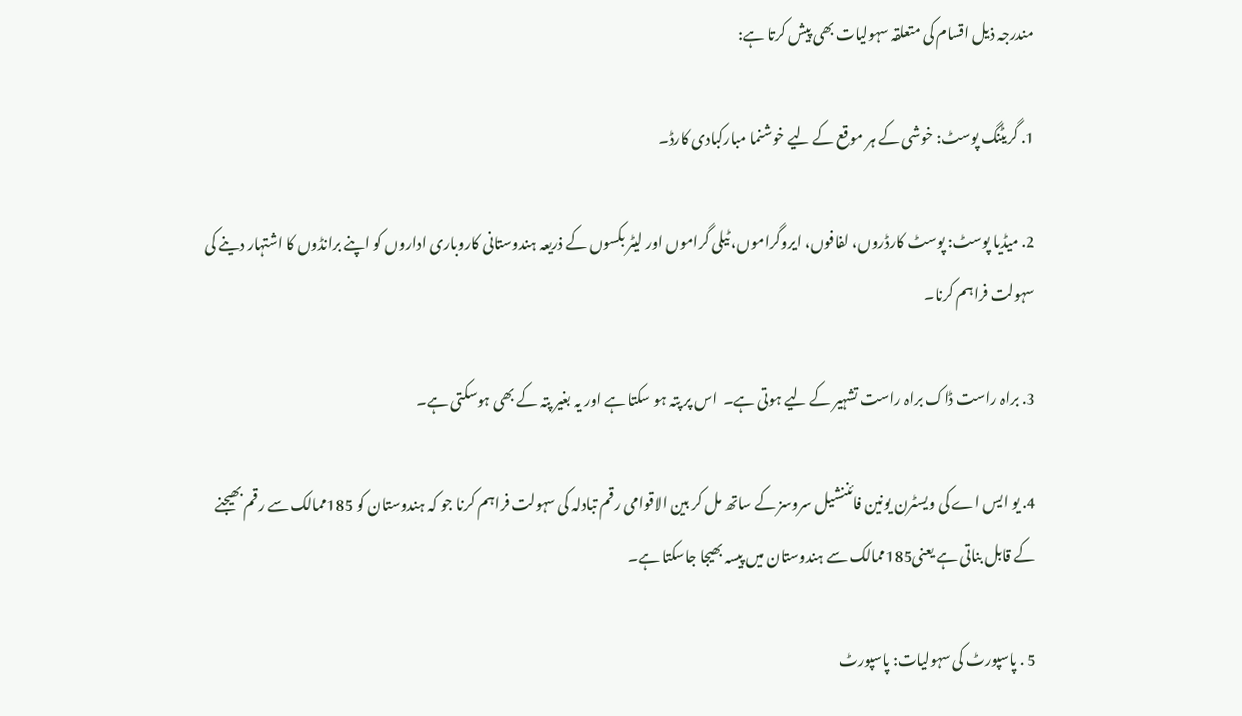مندرجہ ذیل اقسام کی متعلقہ سہولیات بھی پیش کرتا ہے:

1. گریٹنگ پوسٹ: خوشی کے ہر موقع کے لیے خوشنما مبارکبادی کارڈ۔

2. میڈیا پوسٹ: پوسٹ کارڈروں، لفافوں، ایروگراموں، ٹیلی گراموں اور لیٹر بکسوں کے ذریعہ ہندوستانی کاروباری اداروں کو اپنے برانڈوں کا اشتہار دینے کی سہولت فراہم کرنا۔

3. براہ راست ڈاک براہ راست تشہیر کے لیے ہوتی ہے۔  اس پر پتہ ہو سکتا ہے اور یہ بغیر پتہ کے بھی ہوسکتی ہے۔

4. یو ایس اے کی ویسٹرن یونین فائننشیل سروسز کے ساتھ مل کر بین الاقوامی رقم تبادلہ کی سہولت فراہم کرنا جو کہ ہندوستان کو 185ممالک سے رقم بھیجنے کے قابل بناتی ہے یعنی185ممالک سے ہندوستان میں پیسہ بھیجا جاسکتا ہے۔

5 . پاسپورٹ کی سہولیات: پاسپورٹ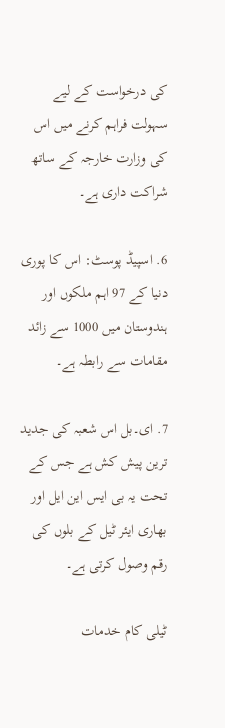کی درخواست کے لیے سہولت فراہم کرنے میں اس کی وزارت خارجہ کے ساتھ شراکت داری ہے۔

6. اسپیڈ پوسٹ: اس کا پوری دنیا کے 97 اہم ملکوں اور ہندوستان میں 1000 سے زائد مقامات سے رابطہ ہے۔

7. ای۔بل اس شعبہ کی جدید ترین پیش کش ہے جس کے تحت یہ بی ایس این ایل اور بھاری ایئر ٹیل کے بلوں کی رقم وصول کرتی ہے۔

ٹیلی کام خدمات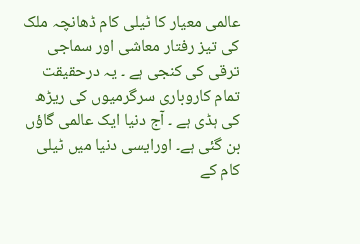عالمی معیار کا ٹیلی کام ڈھانچہ ملک کی تیز رفتار معاشی اور سماجی ترقی کی کنجی ہے ۔ یہ درحقیقت تمام کاروباری سرگرمیوں کی ریڑھ کی ہڈی ہے ۔ آج دنیا ایک عالمی گاؤں بن گئی ہے۔ اورایسی دنیا میں ٹیلی کام کے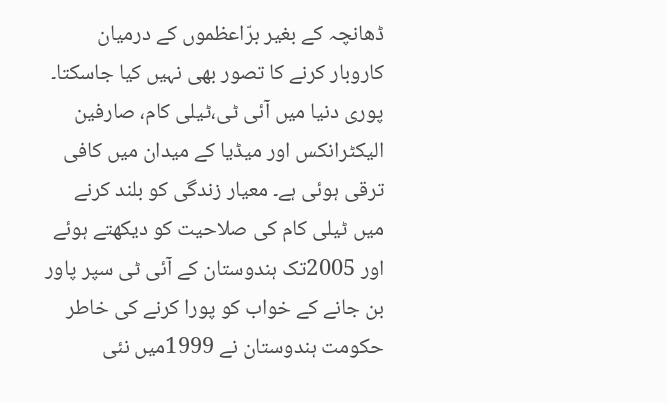ڈھانچہ کے بغیر برّاعظموں کے درمیان کاروبار کرنے کا تصور بھی نہیں کیا جاسکتا۔ پوری دنیا میں آئی ٹی،ٹیلی کام، صارفین الیکٹرانکس اور میڈیا کے میدان میں کافی ترقی ہوئی ہے۔ معیار زندگی کو بلند کرنے میں ٹیلی کام کی صلاحیت کو دیکھتے ہوئے اور 2005تک ہندوستان کے آئی ٹی سپر پاور بن جانے کے خواب کو پورا کرنے کی خاطر حکومت ہندوستان نے 1999میں نئی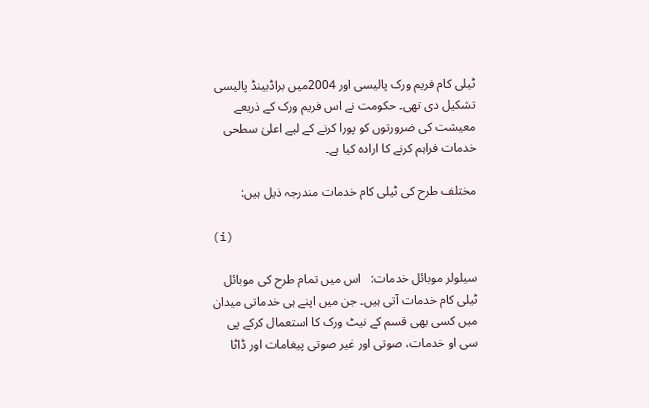ٹیلی کام فریم ورک پالیسی اور 2004میں براڈبینڈ پالیسی تشکیل دی تھی۔ حکومت نے اس فریم ورک کے ذریعے معیشت کی ضرورتوں کو پورا کرنے کے لیے اعلیٰ سطحی خدمات فراہم کرنے کا ارادہ کیا ہے۔

مختلف طرح کی ٹیلی کام خدمات مندرجہ ذیل ہیں:

(i)

سیلولر موبائل خدمات:   اس میں تمام طرح کی موبائل ٹیلی کام خدمات آتی ہیں۔ جن میں اپنے ہی خدماتی میدان میں کسی بھی قسم کے نیٹ ورک کا استعمال کرکے پی سی او خدمات، صوتی اور غیر صوتی پیغامات اور ڈاٹا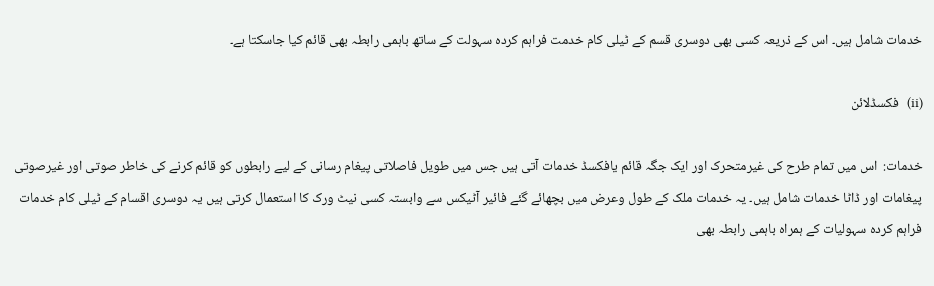خدمات شامل ہیں۔ اس کے ذریعہ کسی بھی دوسری قسم کے ٹیلی کام خدمت فراہم کردہ سہولت کے ساتھ باہمی رابطہ بھی قائم کیا جاسکتا ہے۔

(ii)  فکسڈلائن

خدمات:  اس میں تمام طرح کی غیرمتحرک اور ایک جگہ قائم یافکسڈ خدمات آتی ہیں جس میں طویل فاصلاتی پیغام رسانی کے لیے رابطوں کو قائم کرنے کی خاطر صوتی اور غیرصوتی پیغامات اور ڈاٹا خدمات شامل ہیں۔ یہ خدمات ملک کے طول وعرض میں بچھائے گئے فائیر آٹیکس سے وابستہ کسی نیٹ ورک کا استعمال کرتی ہیں یہ دوسری اقسام کے ٹیلی کام خدمات فراہم کردہ سہولیات کے ہمراہ باہمی رابطہ بھی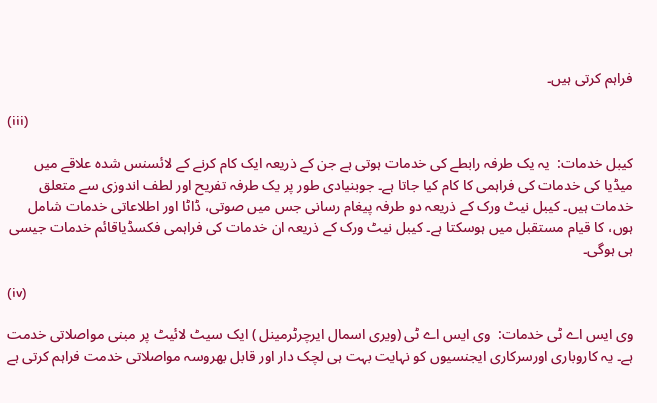فراہم کرتی ہیں۔

(iii)

کیبل خدمات:  یہ یک طرفہ رابطے کی خدمات ہوتی ہے جن کے ذریعہ ایک کام کرنے کے لائسنس شدہ علاقے میں میڈیا کی خدمات کی فراہمی کا کام کیا جاتا ہے۔ جوبنیادی طور پر یک طرفہ تفریح اور لطف اندوزی سے متعلق خدمات ہیں۔ کیبل نیٹ ورک کے ذریعہ دو طرفہ پیغام رسانی جس میں صوتی، ڈاٹا اور اطلاعاتی خدمات شامل ہوں، کا قیام مستقبل میں ہوسکتا ہے۔ کیبل نیٹ ورک کے ذریعہ ان خدمات کی فراہمی فکسڈیاقائم خدمات جیسی ہی ہوگی۔

(iv)

وی ایس اے ٹی خدمات:  وی ایس اے ٹی (ویری اسمال ایرچرٹرمینل ) ایک سیٹ لائیٹ پر مبنی مواصلاتی خدمت ہے۔ یہ کاروباری اورسرکاری ایجنسیوں کو نہایت بہت ہی لچک دار اور قابل بھروسہ مواصلاتی خدمت فراہم کرتی ہے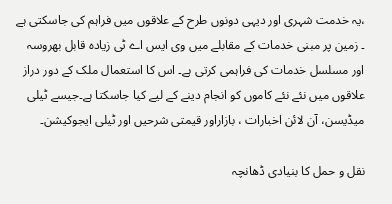،یہ خدمت شہری اور دیہی دونوں طرح کے علاقوں میں فراہم کی جاسکتی ہے ۔ زمین پر مبنی خدمات کے مقابلے میں وی ایس اے ٹی زیادہ قابل بھروسہ اور مسلسل خدمات کی فراہمی کرتی ہے۔ اس کا استعمال ملک کے دور دراز علاقوں میں نئے نئے کاموں کو انجام دینے کے لیے کیا جاسکتا ہے۔جیسے ٹیلی میڈیسن، آن لائن اخبارات ، بازاراور قیمتی شرحیں اور ٹیلی ایجوکیشن۔

نقل و حمل کا بنیادی ڈھانچہ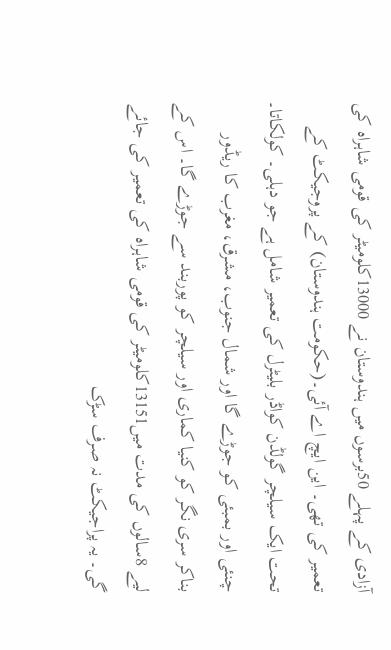آزادی کے پہلے 50برسوں میں ہندوستان نے 13000کلومیٹر کی قومی شاہراہ کی تعمیر کی تھی۔ این ایچ اے آئی۔(حکومت ہندوستان) کے پروجیکٹ کے تحت ایک سیلچر گولڈن کواڈر بلیٹرل کی تعمیر شامل ہے جو دہلی۔ کولکاتا۔ چنئی اور بمبئی کو جوڑے گا اور شمال جنوب، مشرق، مغرب کا ریڈور بناکر سری نگر کو کنیا کماری اور سیلچر کو پوربند سے جوڑے گا۔ اس کے لیے 8سالوں کی مدت میں13151کلومیٹر کی قومی شاہراہ کی تعمیر کی جائے گی۔ یہ پراجیکٹ نہ صرف سڑک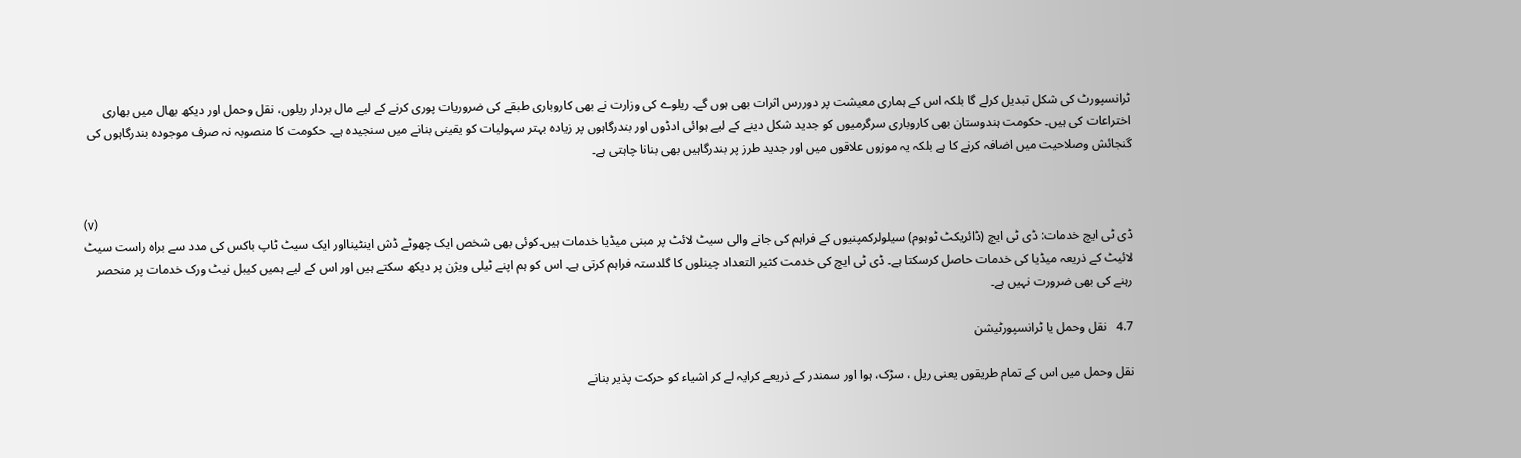ٹرانسپورٹ کی شکل تبدیل کرلے گا بلکہ اس کے ہماری معیشت پر دوررس اثرات بھی ہوں گے۔ ریلوے کی وزارت نے بھی کاروباری طبقے کی ضروریات پوری کرنے کے لیے مال بردار ریلوں، نقل وحمل اور دیکھ بھال میں بھاری اختراعات کی ہیں۔ حکومت ہندوستان بھی کاروباری سرگرمیوں کو جدید شکل دینے کے لیے ہوائی ادڈوں اور بندرگاہوں پر زیادہ بہتر سہولیات کو یقینی بنانے میں سنجیدہ ہے۔ حکومت کا منصوبہ نہ صرف موجودہ بندرگاہوں کی گنجائش وصلاحیت میں اضافہ کرنے کا ہے بلکہ یہ موزوں علاقوں میں اور جدید طرز پر بندرگاہیں بھی بنانا چاہتی ہے۔


(v)
ڈی ٹی ایچ خدمات: ڈی ٹی ایچ (ڈائریکٹ ٹوہوم) سیلولرکمپنیوں کے فراہم کی جانے والی سیٹ لائٹ پر مبنی میڈیا خدمات ہیں۔کوئی بھی شخص ایک چھوٹے ڈش اینٹینااور ایک سیٹ ٹاپ باکس کی مدد سے براہ راست سیٹ لائیٹ کے ذریعہ میڈیا کی خدمات حاصل کرسکتا ہے۔ ڈی ٹی ایچ کی خدمت کثیر التعداد چینلوں کا گلدستہ فراہم کرتی ہے۔ اس کو ہم اپنے ٹیلی ویژن پر دیکھ سکتے ہیں اور اس کے لیے ہمیں کیبل نیٹ ورک خدمات پر منحصر رہنے کی بھی ضرورت نہیں ہے۔

4.7   نقل وحمل یا ٹرانسپورٹیشن

نقل وحمل میں اس کے تمام طریقوں یعنی ریل ، سڑک، ہوا اور سمندر کے ذریعے کرایہ لے کر اشیاء کو حرکت پذیر بنانے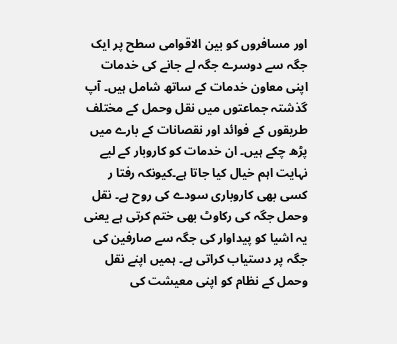اور مسافروں کو بین الاقوامی سطح پر ایک جگہ سے دوسرے جگہ لے جانے کی خدمات اپنی معاون خدمات کے ساتھ شامل ہیں۔ آپ گذشتہ جماعتوں میں نقل وحمل کے مختلف طریقوں کے فوائد اور نقصانات کے بارے میں پڑھ چکے ہیں۔ ان خدمات کو کاروبار کے لیے نہایت اہم خیال کیا جاتا ہے۔کیونکہ رفتا ر کسی بھی کاروباری سودے کی روح ہے۔ نقل وحمل جگہ کی رکاوٹ بھی ختم کرتی ہے یعنی یہ اشیا کو پیداوار کی جگہ سے صارفین کی جگہ پر دستیاب کراتی ہے۔ ہمیں اپنے نقل وحمل کے نظام کو اپنی معیشت کی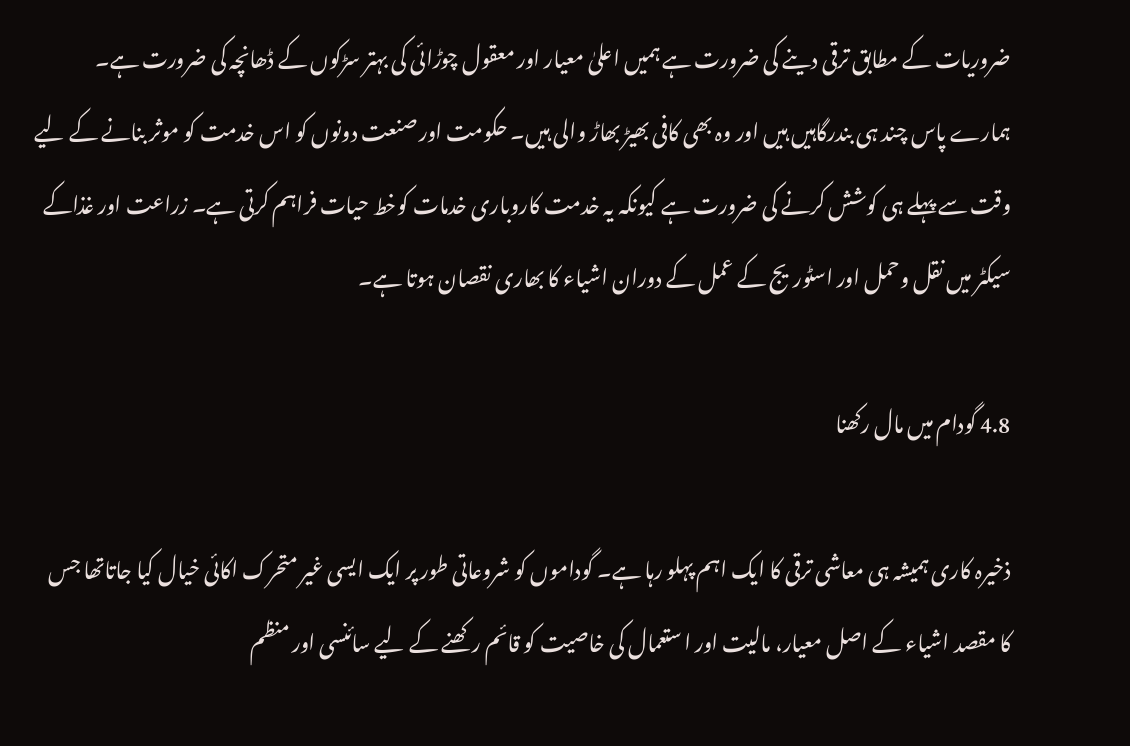ضروریات کے مطابق ترقی دینے کی ضرورت ہے ہمیں اعلیٰ معیار اور معقول چوڑائی کی بہتر سڑکوں کے ڈھانچہ کی ضرورت ہے۔ ہمارے پاس چند ہی بندرگاہیں ہیں اور وہ بھی کافی بھیڑ بھاڑ والی ہیں۔ حکومت اور صنعت دونوں کو اس خدمت کو موثر بنانے کے لیے وقت سے پہلے ہی کوشش کرنے کی ضرورت ہے کیونکہ یہ خدمت کاروباری خدمات کوخط حیات فراہم کرتی ہے۔ زراعت اور غذاکے سیکٹر میں نقل وحمل اور اسٹوریج کے عمل کے دوران اشیاء کا بھاری نقصان ہوتا ہے۔

4.8 گودام میں مال رکھنا

ذخیرہ کاری ہمیشہ ہی معاشی ترقی کا ایک اہم پہلو رہا ہے۔ گوداموں کو شروعاتی طور پر ایک ایسی غیر متحرک اکائی خیال کیا جاتاتھا جس کا مقصد اشیاء کے اصل معیار، مالیت اور ا ستعمال کی خاصیت کو قائم رکھنے کے لیے سائنسی اور منظم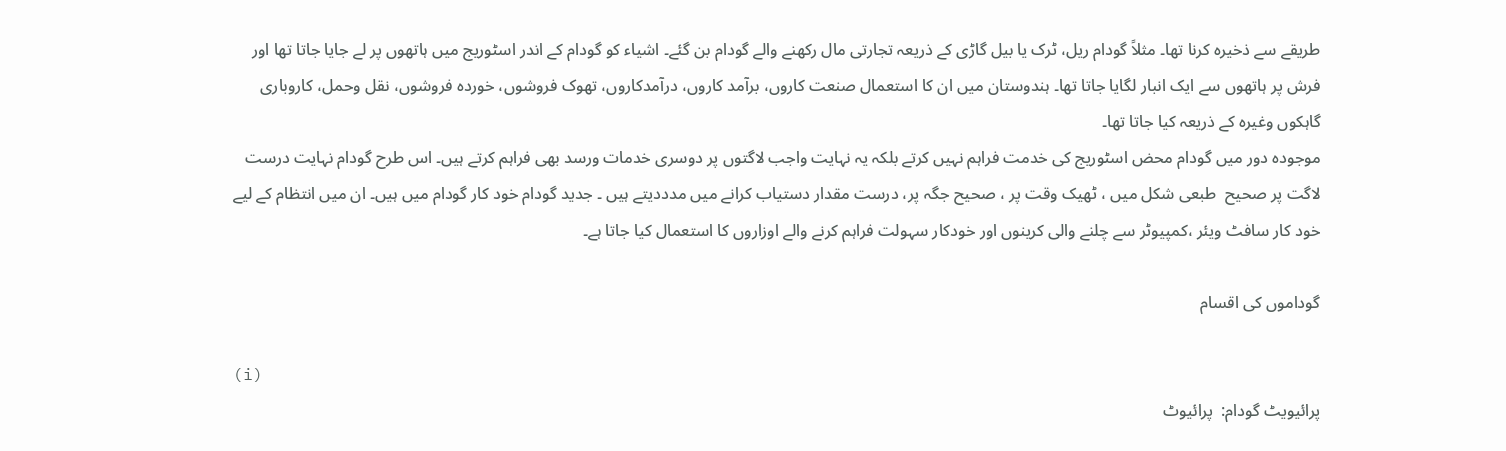طریقے سے ذخیرہ کرنا تھا۔ مثلاً گودام ریل، ٹرک یا بیل گاڑی کے ذریعہ تجارتی مال رکھنے والے گودام بن گئے۔ اشیاء کو گودام کے اندر اسٹوریج میں ہاتھوں پر لے جایا جاتا تھا اور فرش پر ہاتھوں سے ایک انبار لگایا جاتا تھا۔ ہندوستان میں ان کا استعمال صنعت کاروں، برآمد کاروں، درآمدکاروں، تھوک فروشوں، خوردہ فروشوں، نقل وحمل، کاروباری گاہکوں وغیرہ کے ذریعہ کیا جاتا تھا۔
موجودہ دور میں گودام محض اسٹوریج کی خدمت فراہم نہیں کرتے بلکہ یہ نہایت واجب لاگتوں پر دوسری خدمات ورسد بھی فراہم کرتے ہیں۔ اس طرح گودام نہایت درست لاگت پر صحیح  طبعی شکل میں ، ٹھیک وقت پر ، صحیح جگہ پر، درست مقدار دستیاب کرانے میں مدددیتے ہیں ۔ جدید گودام خود کار گودام میں ہیں۔ ان میں انتظام کے لیے خود کار سافٹ ویئر ،کمپیوٹر سے چلنے والی کرینوں اور خودکار سہولت فراہم کرنے والے اوزاروں کا استعمال کیا جاتا ہے۔

گوداموں کی اقسام

(i)
پرائیویٹ گودام:  پرائیوٹ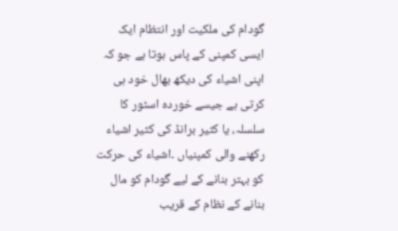گودام کی ملکیت اور انتظام ایک ایسی کمپنی کے پاس ہوتا ہے جو کہ اپنی اشیاء کی دیکھ بھال خود ہی کرتی ہے جیسے خوردہ اسٹور کا سلسلہ، یا کثیر برانڈ کی کثیر اشیاء رکھنے والی کمپنیاں ۔اشیاء کی حرکت کو بہتر بنانے کے لیے گودام کو مال بنانے کے نظام کے قریب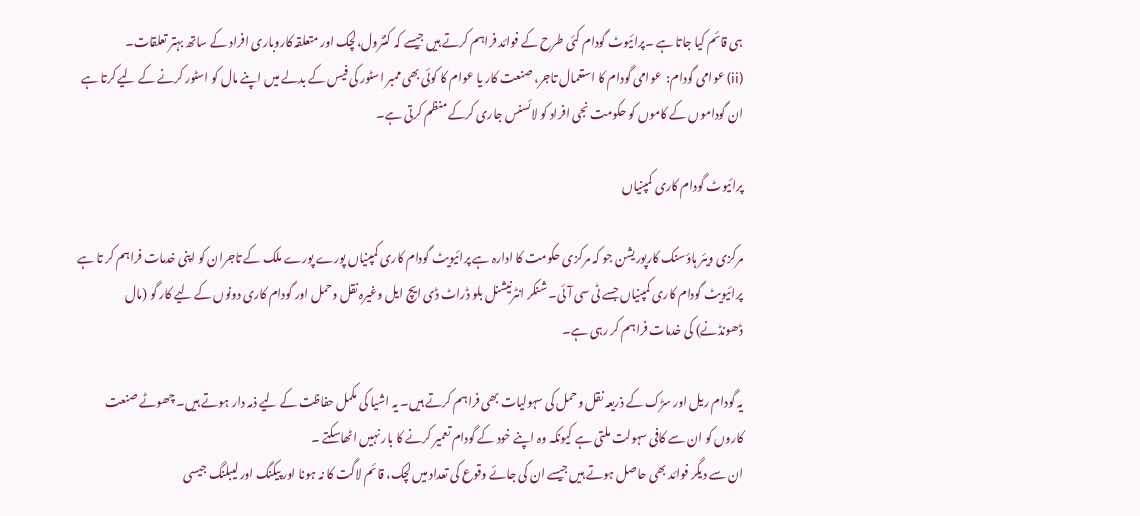ہی قائم کیا جاتا ہے ۔پرائیوٹ گودام کئی طرح کے فوائد فراہم کرتے ہیں جیسے کہ کنٹرول،لچک اور متعلقہ کاروباری افراد کے ساتھ بہتر تعلقات۔
(ii) عوامی گودام:  عوامی گودام کا استعمال تاجر، صنعت کار یا عوام کا کوئی بھی ممبر اسٹور کی فیس کے بدلے میں اپنے مال کو اسٹور کرنے کے لیے کرتا ہے ان گوداموں کے کاموں کو حکومت نجی افراد کو لائسنس جاری کرکے منظم کرتی ہے۔

پرائیوٹ گودام کاری کمپنیاں

مرکزی ویئر ہاؤسنک کارپوریشن جو کہ مرکزی حکومت کا ادارہ ہے پرائیویٹ گودام کاری کمپنیاں پورے پورے ملک کے تاجران کو اپنی خدمات فراہم کر تا ہے پرائیویٹ گودام کاری کمپنیاں جسے ٹی سی آئی۔ شنکر انٹرنیشنل بلو ڈراٹ ڈی ایچ ایل وغیرہ نقل وحمل اور گودام کاری دونوں کے لیے کار گو (مال ڈھونڈنے) کی خدمات فراہم کر رہی ہے۔

یہ گودام ریل اور سڑک کے ذریعہ نقل وحمل کی سہولیات بھی فراہم کرتے ہیں۔ یہ اشیا کی مکمل حفاظت کے لیے ذمہ دار ہوتے ہیں۔ چھوٹے صنعت کاروں کو ان سے کافی سہولت ملتی ہے کیونکہ وہ اپنے خود کے گودام تعمیر کرنے کا بار نہیں اٹھاسکتے ۔
ان سے دیگر فوائد بھی حاصل ہوتے ہیں جیسے ان کی جائے وقوع کی تعداد میں لچک، قائم لاگت کا نہ ہونا اور پیکنگ اور لیبلنگ جیسی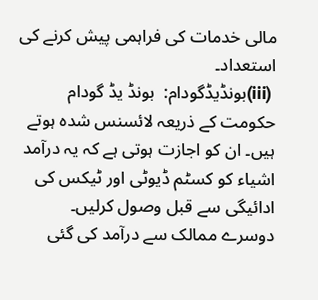مالی خدمات کی فراہمی پیش کرنے کی استعداد۔
 (iii)بونڈیڈگودام:  بونڈ یڈ گودام حکومت کے ذریعہ لائسنس شدہ ہوتے ہیں۔ ان کو اجازت ہوتی ہے کہ یہ درآمد اشیاء کو کسٹم ڈیوٹی اور ٹیکس کی ادائیگی سے قبل وصول کرلیں۔ دوسرے ممالک سے درآمد کی گئی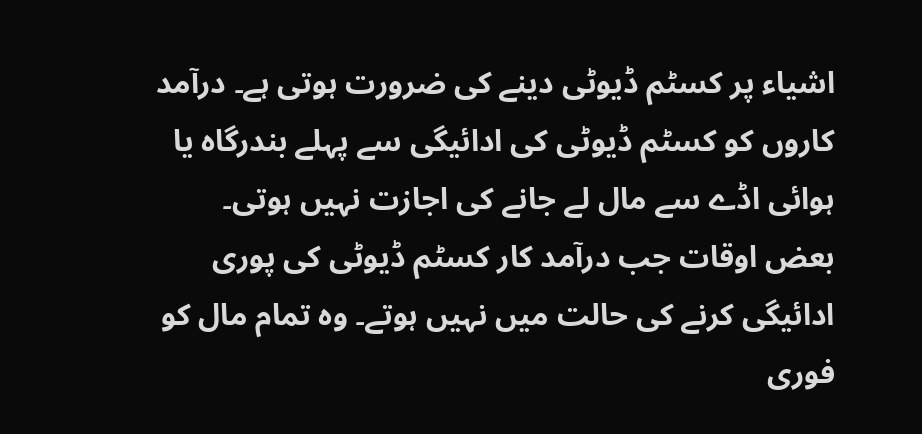اشیاء پر کسٹم ڈیوٹی دینے کی ضرورت ہوتی ہے۔ درآمد کاروں کو کسٹم ڈیوٹی کی ادائیگی سے پہلے بندرگاہ یا ہوائی اڈے سے مال لے جانے کی اجازت نہیں ہوتی۔
بعض اوقات جب درآمد کار کسٹم ڈیوٹی کی پوری ادائیگی کرنے کی حالت میں نہیں ہوتے۔ وہ تمام مال کو فوری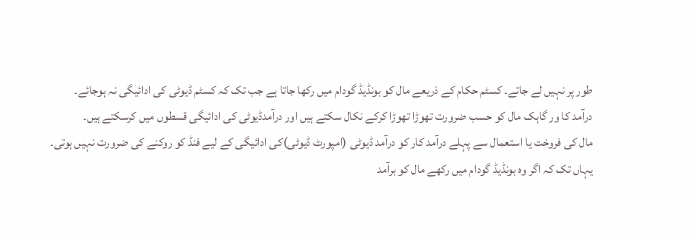طور پر نہیں لے جاتے۔ کسٹم حکام کے ذریعے مال کو بونڈیڈ گودام میں رکھا جاتا ہے جب تک کہ کسٹم ڈیوٹی کی ادائیگی نہ ہوجائے۔
درآمد کا ور گاہک مال کو حسب ضرورت تھوڑا تھوڑا کرکے نکال سکتے ہیں اور درآمدڈیوٹی کی ادائیگی قسطوں میں کرسکتے ہیں۔
مال کی فروخت یا استعمال سے پہلے درآمد کار کو درآمد ڈیوٹی (امپورٹ ڈیوٹی)کی ادائیگی کے لیے فنڈ کو روکنے کی ضرورت نہیں ہوتی۔ یہاں تک کہ اگر وہ بونڈیڈ گودام میں رکھے مال کو برآمد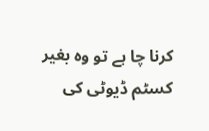کرنا چا ہے تو وہ بغیر کسٹم ڈیوٹی کی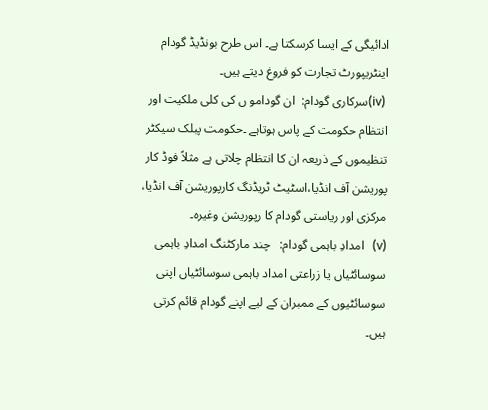ادائیگی کے ایسا کرسکتا ہے۔ اس طرح بونڈیڈ گودام اینٹریپورٹ تجارت کو فروغ دیتے ہیں۔
 (iv)سرکاری گودام:  ان گودامو ں کی کلی ملکیت اور انتظام حکومت کے پاس ہوتاہے ۔حکومت پبلک سیکٹر تنظیموں کے ذریعہ ان کا انتظام چلاتی ہے مثلاً فوڈ کار پوریشن آف انڈیا،اسٹیٹ ٹریڈنگ کارپوریشن آف انڈیا، مرکزی اور ریاستی گودام کا رپوریشن وغیرہ۔
(v)   امدادِ باہمی گودام:   چند مارکٹنگ امدادِ باہمی سوسائٹیاں یا زراعتی امداد باہمی سوسائٹیاں اپنی سوسائٹیوں کے ممبران کے لیے اپنے گودام قائم کرتی ہیں۔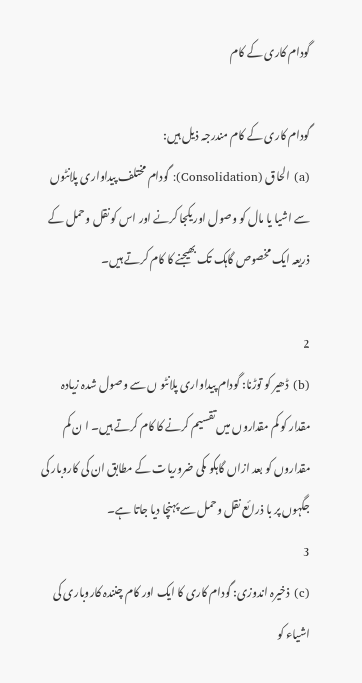گودام کاری کے کام

گودام کاری کے کام مندرجہ ذیل ہیں:
(a) الحاق (Consolidation): گودام مختلف پیداواری پلانٹوں سے اشیا یا مال کو وصول اور یکجا کرنے اور اس کو نقل وحمل کے ذریعہ ایک مخصوص گاہک تک بھیجنے کا کام کرتے ہیں۔

2
(b) ڈھیر کو توڑنا: گودام پیداواری پلانٹو ں سے وصول شدہ زیادہ مقدار کو کم مقداروں میں تقسیم کرنے کا کام کرتے ہیں۔ ا ن کم مقداروں کو بعد ازاں گاہکو ںکی ضروریات کے مطابق ان کی کاروبار کی جگہوں پر با ذرائع نقل وحمل سے پہنچا دیا جاتا ہے۔
3
(c) ذخیرہ اندوزی: گودام کاری کا ایک اور کام چنندہ کاروباری کی اشیاء کو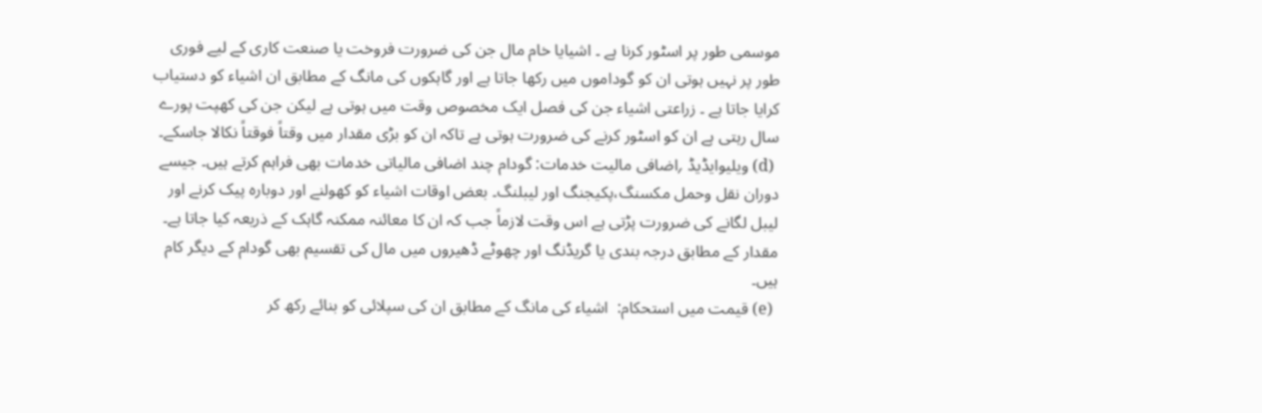موسمی طور پر اسٹور کرنا ہے ۔ اشیایا خام مال جن کی ضرورت فروخت یا صنعت کاری کے لیے فوری طور پر نہیں ہوتی ان کو گوداموں میں رکھا جاتا ہے اور گاہکوں کی مانگ کے مطابق ان اشیاء کو دستیاب کرایا جاتا ہے ۔ زراعتی اشیاء جن کی فصل ایک مخصوص وقت میں ہوتی ہے لیکن جن کی کھپت پورے سال رہتی ہے ان کو اسٹور کرنے کی ضرورت ہوتی ہے تاکہ ان کو بڑی مقدار میں وقتاً فوقتاً نکالا جاسکے۔
 (d) ویلیوایڈیڈ ؍اضافی مالیت خدمات: گودام چند اضافی مالیاتی خدمات بھی فراہم کرتے ہیں۔ جیسے دوران نقل وحمل مکسنگ،پکیجنگ اور لیبلنگ۔ بعض اوقات اشیاء کو کھولنے اور دوبارہ پیک کرنے اور لیبل لگانے کی ضرورت پڑتی ہے اس وقت لازماً جب کہ ان کا معائنہ ممکنہ گاہک کے ذریعہ کیا جاتا ہے۔ مقدار کے مطابق درجہ بندی یا گریڈنگ اور چھوٹے ڈھیروں میں مال کی تقسیم بھی گودام کے دیگر کام ہیں۔
 (e) قیمت میں استحکام:  اشیاء کی مانگ کے مطابق ان کی سپلائی کو بنائے رکھ کر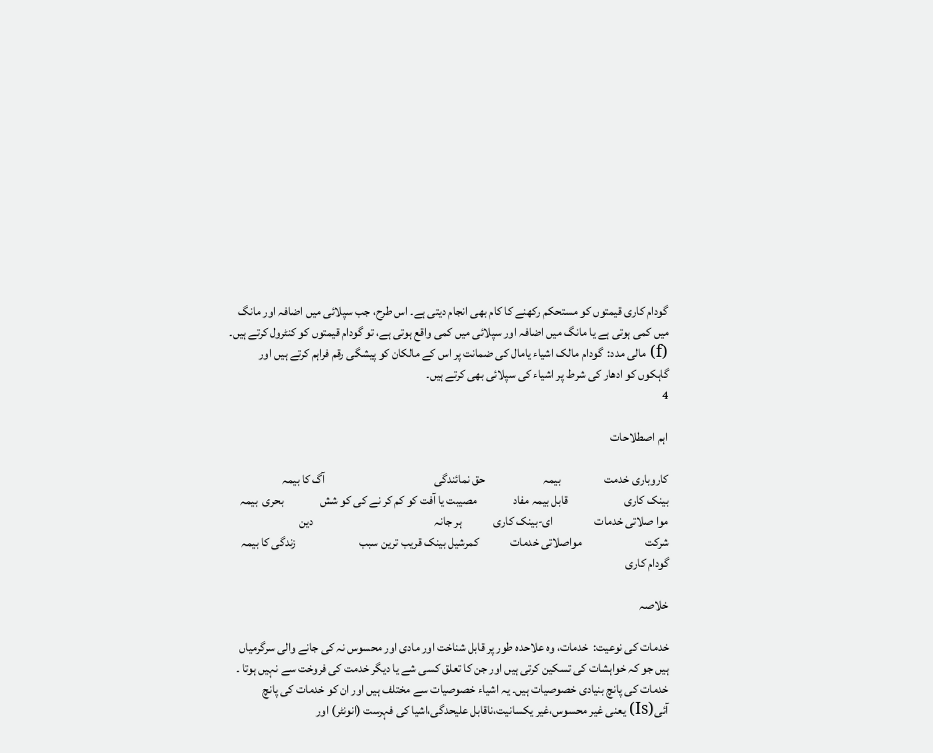گودام کاری قیمتوں کو مستحکم رکھنے کا کام بھی انجام دیتی ہے۔ اس طرح، جب سپلائی میں اضافہ اور مانگ میں کمی ہوتی ہے یا مانگ میں اضافہ اور سپلائی میں کمی واقع ہوتی ہے، تو گودام قیمتوں کو کنٹرول کرتے ہیں۔
(f) مالی مدد:  گودام مالک اشیاء یامال کی ضمانت پر اس کے مالکان کو پیشگی رقم فراہم کرتے ہیں اور گاہکوں کو ادھار کی شرط پر اشیاء کی سپلائی بھی کرتے ہیں۔
4

اہم اصطلاحات

کاروباری خدمت                  بیمہ                        حق نمائندگی                                             آگ کا بیمہ
بینک کاری                       قابل بیمہ مفاد               مصیبت یا آفت کو کم کر نے کی کو شش               بحری  بیمہ
موا صلاتی خدمات                 ای-بینک کاری             ہر جانہ                                                  دین
شرکت                          مواصلاتی خدمات             کمرشیل بینک قریب ترین سبب                          زندگی کا بیمہ
گودام کاری

خلاصہ

خدمات کی نوعیت:  خدمات، وہ علاحدہ طور پر قابل شناخت اور مادی اور محسوس نہ کی جانے والی سرگرمیاں ہیں جو کہ خواہشات کی تسکین کرتی ہیں اور جن کا تعلق کسی شے یا دیگر خدمت کی فروخت سے نہیں ہوتا ۔ خدمات کی پانچ بنیادی خصوصیات ہیں۔ یہ اشیاء خصوصیات سے مختلف ہیں اور ان کو خدمات کی پانچ آئی(Is) یعنی غیر محسوس،غیر یکسانیت،ناقابل علیحدگی،اشیا کی فہرست (انونٹر) اور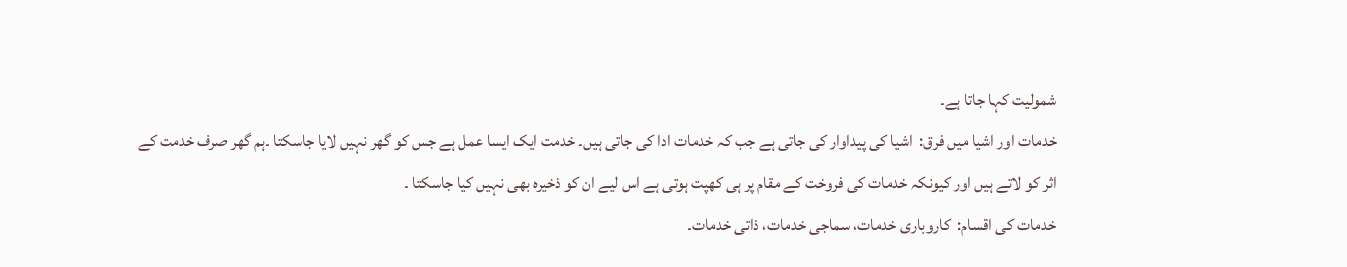شمولیت کہا جاتا ہے۔
خدمات اور اشیا میں فرق:  اشیا کی پیداوار کی جاتی ہے جب کہ خدمات ادا کی جاتی ہیں۔ خدمت ایک ایسا عمل ہے جس کو گھر نہیں لایا جاسکتا ۔ہم گھر صرف خدمت کے اثر کو لاتے ہیں اور کیونکہ خدمات کی فروخت کے مقام پر ہی کھپت ہوتی ہے اس لیے ان کو ذخیرہ بھی نہیں کیا جاسکتا ۔
خدمات کی اقسام:  کاروباری خدمات، سماجی خدمات، ذاتی خدمات۔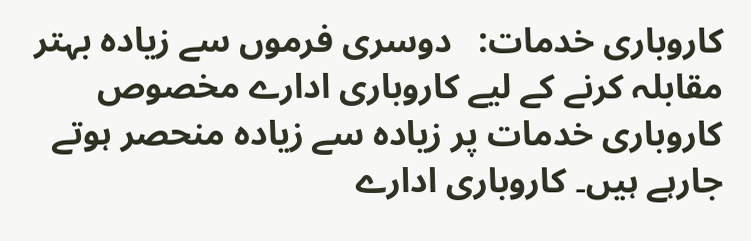کاروباری خدمات:   دوسری فرموں سے زیادہ بہتر مقابلہ کرنے کے لیے کاروباری ادارے مخصوص کاروباری خدمات پر زیادہ سے زیادہ منحصر ہوتے جارہے ہیں۔ کاروباری ادارے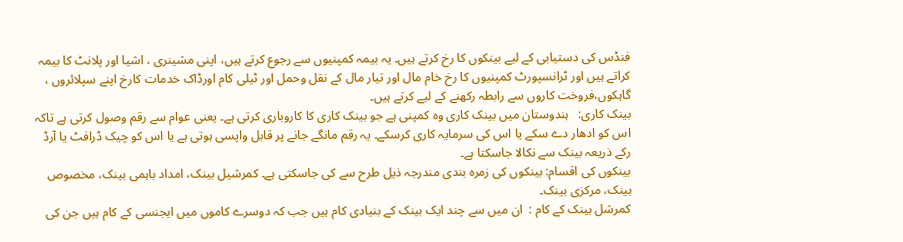فنڈس کی دستیابی کے لیے بینکوں کا رخ کرتے ہیں۔ یہ بیمہ کمپنیوں سے رجوع کرتے ہیں، اپنی مشینری ، اشیا اور پلانٹ کا بیمہ کراتے ہیں اور ٹرانسپورٹ کمپنیوں کا رخ خام مال اور تیار مال کے نقل وحمل اور ٹیلی کام اورڈاک خدمات کارخ اپنے سپلائروں ، گاہکوں،فروخت کاروں سے رابطہ رکھنے کے لیے کرتے ہیں۔
بینک کاری:   ہندوستان میں بینک کاری وہ کمپنی ہے جو بینک کاری کا کاروباری کرتی ہے۔ یعنی عوام سے رقم وصول کرتی ہے تاکہ اس کو ادھار دے سکے یا اس کی سرمایہ کاری کرسکے۔ یہ رقم مانگے جانے پر قابل واپسی ہوتی ہے یا اس کو چیک ڈرافٹ یا آرڈ رکے ذریعہ بینک سے نکالا جاسکتا ہے۔
بینکوں کی اقسام: بینکوں کی زمرہ بندی مندرجہ ذیل طرح سے کی جاسکتی ہے۔ کمرشیل بینک، امداد باہمی بینک، مخصوص بینک، مرکزی بینک۔
کمرشل بینک کے کام :  ان میں سے چند ایک بینک کے بنیادی کام ہیں جب کہ دوسرے کاموں میں ایجنسی کے کام ہیں جن کی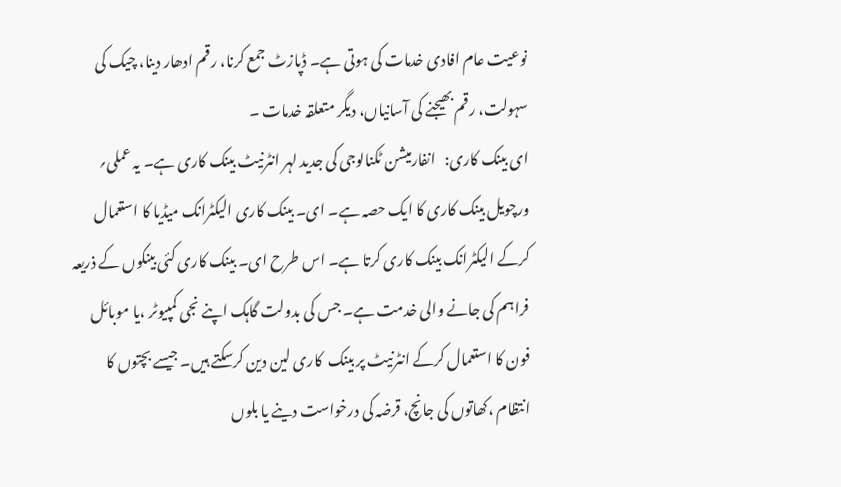نوعیت عام افادی خدمات کی ہوتی ہے۔ ڈپازٹ جمع کرنا، رقم ادھار دینا، چیک کی سہولت، رقم بھیجنے کی آسانیاں، دیگر متعلقہ خدمات ۔
ای بینک کاری:   انفارمیشن ٹکنالوجی کی جدید لہر انٹرنیٹ بینک کاری ہے۔ یہ عملی؍ ورچویل بینک کاری کا ایک حصہ ہے۔ ای۔ بینک کاری الیکٹرانک میڈیا کا استعمال کرکے الیکٹرانک بینک کاری کرتا ہے۔ اس طرح ای۔ بینک کاری کئی بینکوں کے ذریعہ فراہم کی جانے والی خدمت ہے۔ جس کی بدولت گاہک اپنے نجی کمپیوٹر ،یا موبائل فون کا استعمال کرکے انٹرنیٹ پر بینک  کاری لین دین کرسکتے ہیں۔ جیسے بچتوں کا انتظام ،کھاتوں کی جانچ، قرضہ کی درخواست دینے یا بلوں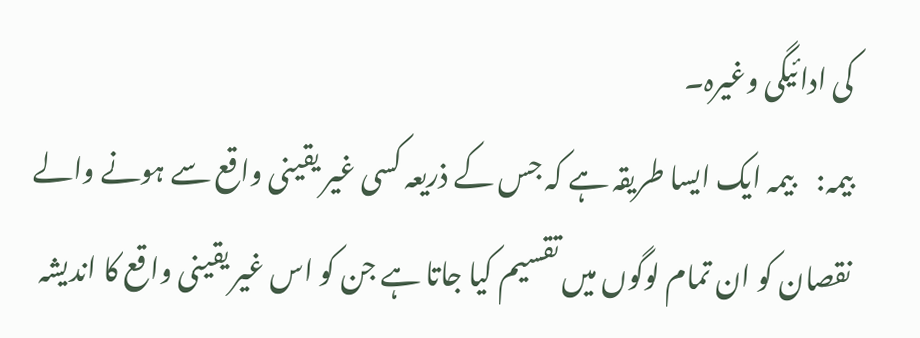کی ادائیگی وغیرہ۔
بیمہ:    بیمہ ایک ایسا طریقہ ہے کہ جس کے ذریعہ کسی غیر یقینی واقع سے ہونے والے نقصان کو ان تمام لوگوں میں تقسیم کیا جاتا ہے جن کو اس غیر یقینی واقع کا اندیشہ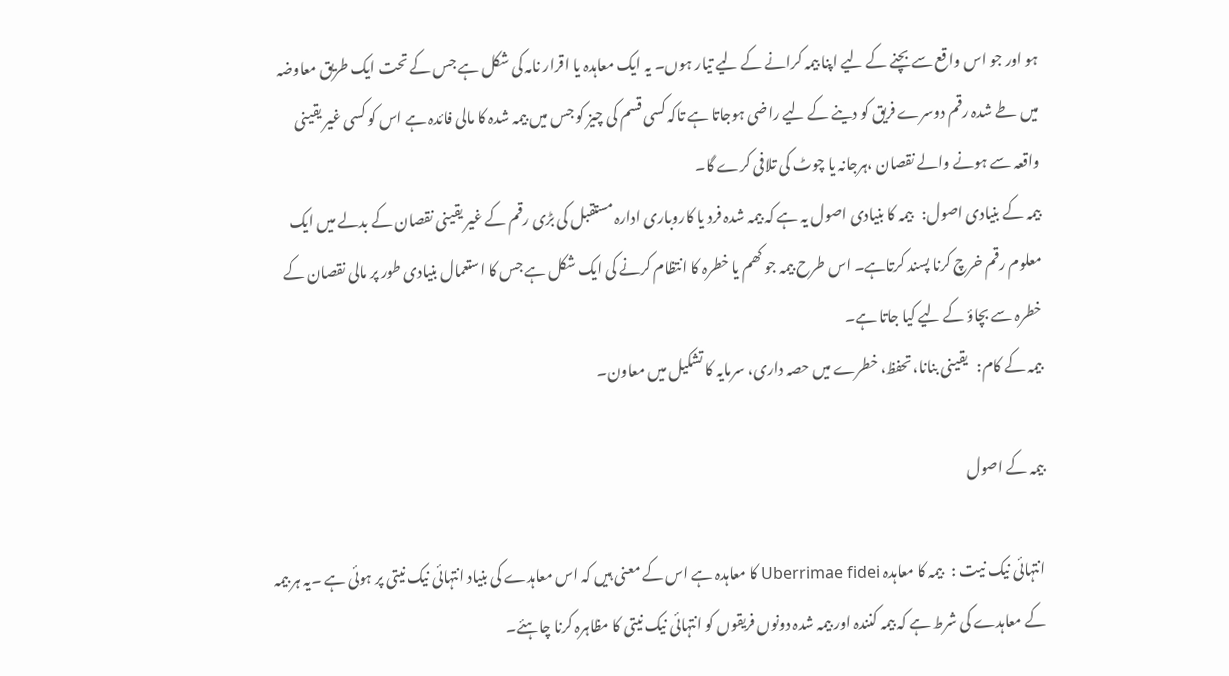ہو اور جو اس واقع سے بچنے کے لیے اپنا بیمہ کرانے کے لیے تیار ہوں۔ یہ ایک معاہدہ یا اقرار نامہ کی شکل ہے جس کے تحت ایک طریق معاوضہ میں طے شدہ رقم دوسرے فریق کو دینے کے لیے راضی ہوجاتا ہے تاکہ کسی قسم کی چیز کو جس میں بیمہ شدہ کا مالی فائدہ ہے اس کو کسی غیر یقینی واقعہ سے ہونے والے نقصان ،ہرجانہ یا چوٹ کی تلافی کرے گا۔
بیمہ کے بنیادی اصول:   بیمہ کا بنیادی اصول یہ ہے کہ بیمہ شدہ فرد یا کاروباری ادارہ مستقبل کی بڑی رقم کے غیر یقینی نقصان کے بدلے میں ایک معلوم رقم خرچ کرنا پسند کرتاہے۔ اس طرح بیمہ جو کھم یا خطرہ کا انتظام کرنے کی ایک شکل ہے جس کا استعمال بنیادی طور پر مالی نقصان کے خطرہ سے بچاؤ کے لیے کیا جاتا ہے۔
بیمہ کے کام:   یقینی بنانا، تحفظ، خطرے میں حصہ داری، سرمایہ کا تشکیل میں معاون۔

بیمہ کے اصول

انتہائی نیک نیت :   بیمہ کا معاہدہ Uberrimae fidei کا معاہدہ ہے اس کے معنی ہیں کہ اس معاہدے کی بنیاد انتہائی نیک نیتی پر ہوئی ہے ۔یہ ہر بیمہ کے معاہدے کی شرط ہے کہ بیمہ کنندہ اور بیمہ شدہ دونوں فریقوں کو انتہائی نیک نیتی کا مظاہرہ کرنا چاہئے۔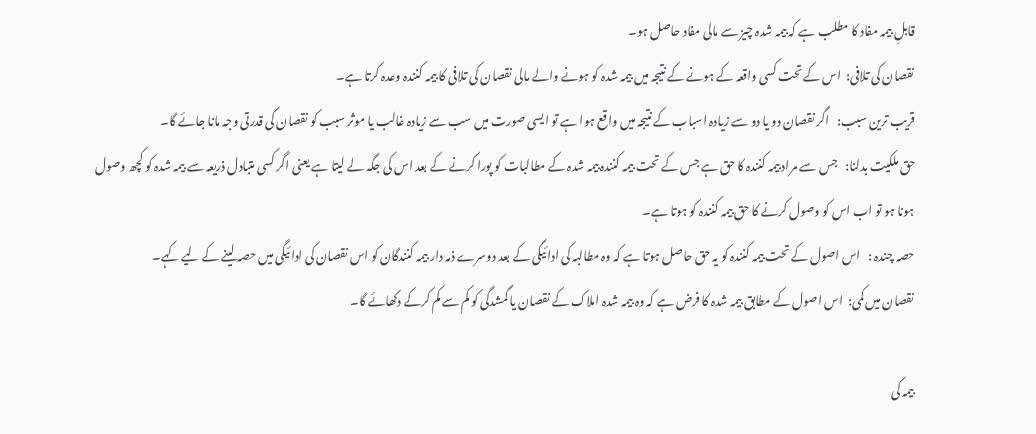قابلِ بیمہ مفاد کا مطلب ہے کہ بیمہ شدہ چیز سے مالی مفاد حاصل ہو۔
نقصان کی تلافی:  اس کے تحت کسی واقعہ کے ہونے کے نتیجہ میں بیمہ شدہ کو ہونے والے مالی نقصان کی تلافی کا بیمہ کنندہ وعدہ کرتا ہے۔
قریب ترین سبب:   اگر نقصان دو یا دو سے زیادہ اسباب کے نتیجہ میں واقع ہوا ہے تو ایسی صورت میں سب سے زیادہ غالب یا موثر سبب کو نقصان کی قدرتی وجہ مانا جائے گا۔
حق ملکیت بدلنا:   جس سے مراد بیمہ کنندہ کا حق ہے جس کے تحت بیمہ کنندہ بیمہ شدہ کے مطالبات کو پورا کرنے کے بعد اس کی جگہ لے لیتا ہے یعنی اگر کسی متبادل ذریعہ سے بیمہ شدہ کو کچھ وصول ہونا ہو تو اب اس کو وصول کرنے کا حق بیمہ کنندہ کو ہوتا ہے۔
حصہ چندہ :   اس اصول کے تحت بیمہ کنندہ کو یہ حق حاصل ہوتا ہے کہ وہ مطالبہ کی ادائیگی کے بعد دوسرے ذمہ دار بیمہ کنندگان کو اس نقصان کی ادائیگی میں حصہ لینے کے لیے کہے۔
نقصان میں کمی:  اس اصول کے مطابق بیمہ شدہ کا فرض ہے کہ وہ بیمہ شدہ املاک کے نقصان یا گمشدگی کو کم سے کم کرکے دکھائے گا۔

بیمہ کی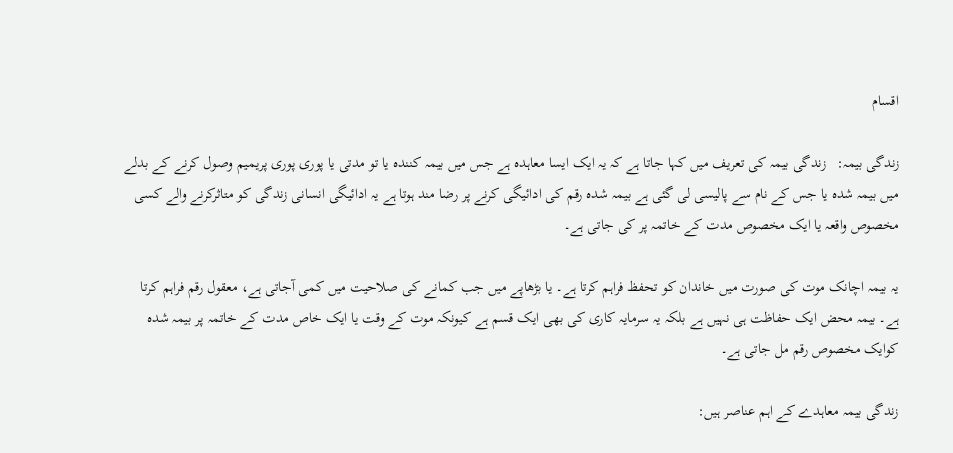اقسام

زندگی بیمہ:   زندگی بیمہ کی تعریف میں کہا جاتا ہے کہ یہ ایک ایسا معاہدہ ہے جس میں بیمہ کنندہ یا تو مدتی یا پوری پوری پریمیم وصول کرنے کے بدلے میں بیمہ شدہ یا جس کے نام سے پالیسی لی گئی ہے بیمہ شدہ رقم کی ادائیگی کرنے پر رضا مند ہوتا ہے یہ ادائیگی انسانی زندگی کو متاثرکرنے والے کسی مخصوص واقعہ یا ایک مخصوص مدت کے خاتمہ پر کی جاتی ہے۔

یہ بیمہ اچانک موت کی صورت میں خاندان کو تحفظ فراہم کرتا ہے۔ یا بڑھاپے میں جب کمانے کی صلاحیت میں کمی آجاتی ہے، معقول رقم فراہم کرتا ہے۔ بیمہ محض ایک حفاظت ہی نہیں ہے بلکہ یہ سرمایہ کاری کی بھی ایک قسم ہے کیونکہ موت کے وقت یا ایک خاص مدت کے خاتمہ پر بیمہ شدہ کوایک مخصوص رقم مل جاتی ہے۔

زندگی بیمہ معاہدے کے اہم عناصر ہیں: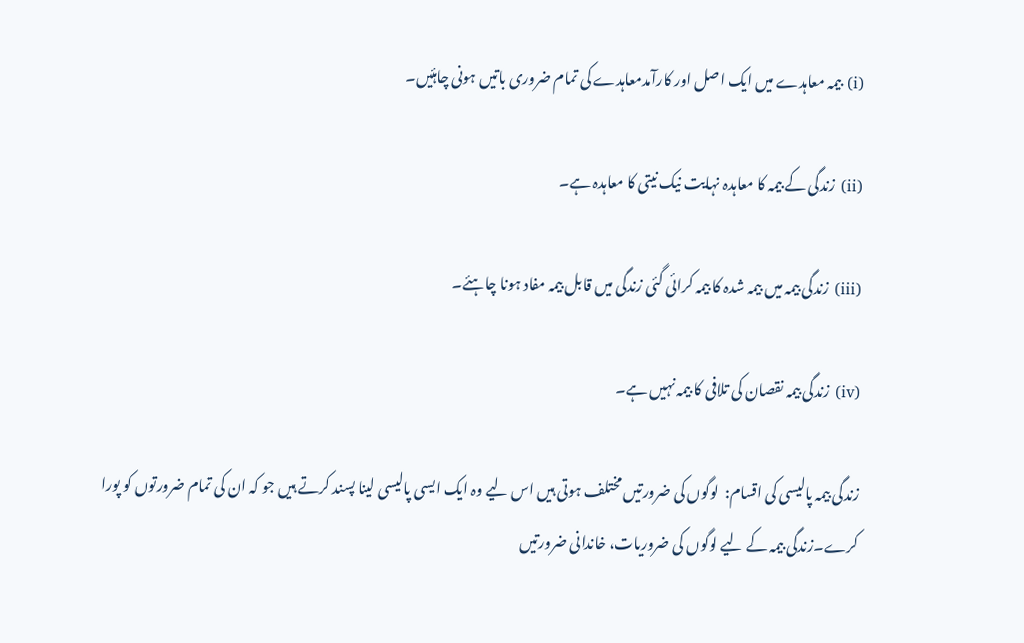(i) بیمہ معاہدے میں ایک اصل اور کارآمدمعاہدے کی تمام ضروری باتیں ہونی چاہئیں۔

(ii) زندگی کے بیمہ کا معاہدہ نہایت نیک نیتی کا معاہدہ ہے۔

(iii) زندگی بیمہ میں بیمہ شدہ کا بیمہ کرائی گئی زندگی میں قابل بیمہ مفاد ہونا چاہئے۔

(iv) زندگی بیمہ نقصان کی تلافی کا بیمہ نہیں ہے۔

زندگی بیمہ پالیسی کی اقسام:  لوگوں کی ضرورتیں مختلف ہوتی ہیں اس لیے وہ ایک ایسی پالیسی لینا پسند کرتے ہیں جو کہ ان کی تمام ضرورتوں کو پورا کرے۔زندگی بیمہ کے لیے لوگوں کی ضروریات، خاندانی ضرورتیں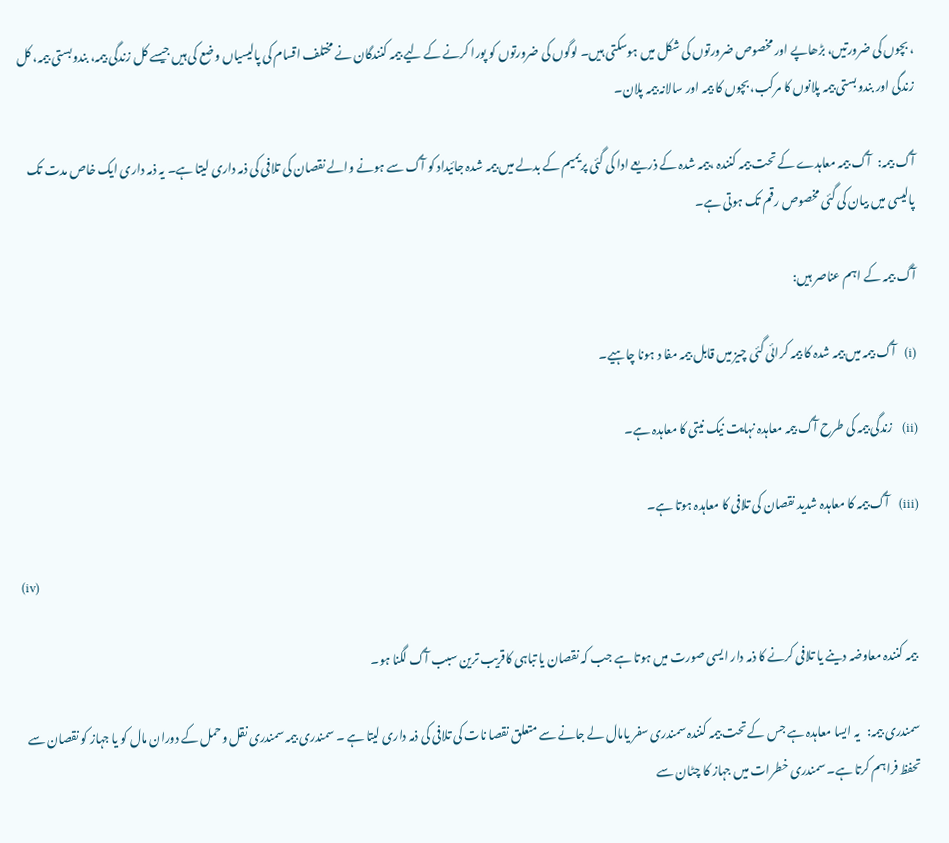، بچوں کی ضرورتیں، بڑھاپے اور مخصوص ضرورتوں کی شکل میں ہوسکتی ہیں۔ لوگوں کی ضرورتوں کو پورا کرنے کے لیے بیمہ کنندگان نے مختلف اقسام کی پالیسیاں وضع کی ہیں جیسے کل زندگی بیمہ، بندوبستی بیمہ، کل زندگی اور بندوبستی بیمہ پلانوں کا مرکب، بچوں کا بیمہ اور سالانہ بیمہ پلان۔

آگ بیمہ:   آگ بیمہ معاہدے کے تحت بیمہ کنندہ ،بیمہ شدہ کے ذریعے ادا کی گئی پریمیم کے بدلے میں بیمہ شدہ جائیداد کو آگ سے ہونے والے نقصان کی تلافی کی ذمہ داری لیتا ہے۔ یہ ذمہ داری ایک خاص مدت تک پالیسی میں بیان کی گئی مخصوص رقم تک ہوتی ہے۔

آگ بیمہ کے اہم عناصر ہیں:

(i)   آگ بیمہ میں بیمہ شدہ کا بیمہ کرائی گئی چیز میں قابل بیمہ مفا د ہونا چاہیے۔

(ii)   زندگی بیمہ کی طرح آگ بیمہ معاہدہ نہایت نیک نیتی کا معاہدہ ہے۔

(iii)   آگ بیمہ کا معاہدہ شدید نقصان کی تلافی کا معاہدہ ہوتا ہے۔

(iv)

 بیمہ کنندہ معاوضہ دینے یا تلافی کرنے کا ذمہ دار ایسی صورت میں ہوتا ہے جب کہ نقصان یا تباہی کاقریب ترین سبب آگ لگنا ہو۔

سمندری بیمہ:   یہ ایسا معاہدہ ہے جس کے تحت بیمہ کنندہ سمندری سفر یامال لے جانے سے متعلق نقصا نات کی تلافی کی ذمہ داری لیتا ہے ۔ سمندری بیمہ سمندری نقل وحمل کے دوران مال کو یا جہاز کو نقصان سے تحفظ فراہم کرتا ہے۔ سمندری خطرات میں جہاز کا چٹان سے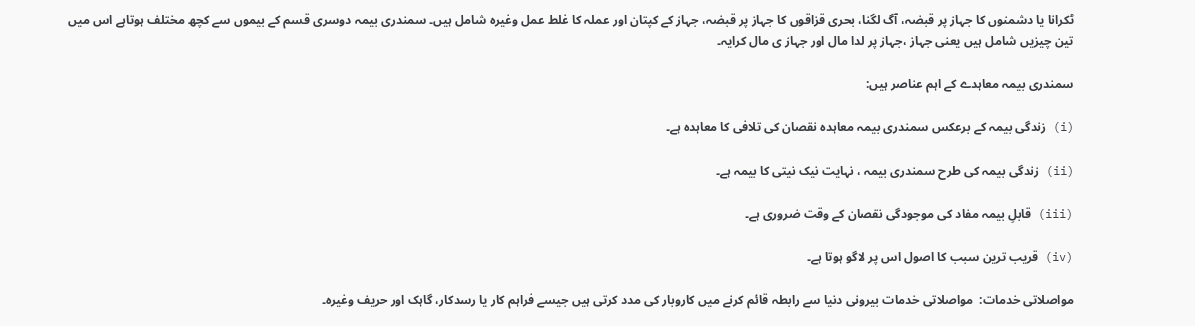ٹکرانا یا دشمنوں کا جہاز پر قبضہ، آگ لگنا، بحری قزاقوں کا جہاز پر قبضہ، جہاز کے کپتان اور عملہ کا غلط عمل وغیرہ شامل ہیں۔ سمندری بیمہ دوسری قسم کے بیموں سے کچھ مختلف ہوتاہے اس میں تین چیزیں شامل ہیں یعنی جہاز ،جہاز پر لدا مال اور جہاز ی مال کرایہ۔

سمندری بیمہ معاہدے کے اہم عناصر ہیں:

(i) زندگی بیمہ کے برعکس سمندری بیمہ معاہدہ نقصان کی تلافی کا معاہدہ ہے۔

(ii) زندگی بیمہ کی طرح سمندری بیمہ ، نہایت نیک نیتی کا بیمہ ہے۔

(iii) قابلِ بیمہ مفاد کی موجودگی نقصان کے وقت ضروری ہے۔

(iv) قریب ترین سبب کا اصول اس پر لاگو ہوتا ہے۔

مواصلاتی خدمات:  مواصلاتی خدمات بیرونی دنیا سے رابطہ قائم کرنے میں کاروبار کی مدد کرتی ہیں جیسے فراہم کار یا رسدکار، گاہک اور حریف وغیرہ۔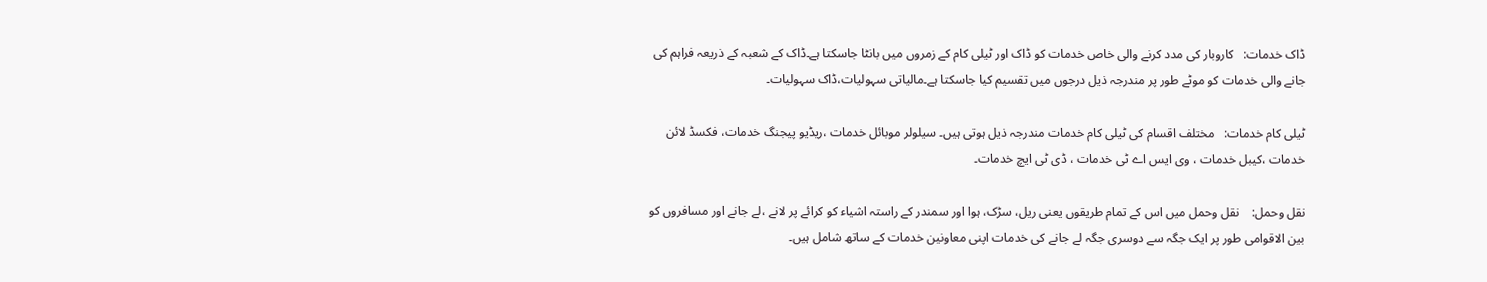ڈاک خدمات:   کاروبار کی مدد کرنے والی خاص خدمات کو ڈاک اور ٹیلی کام کے زمروں میں بانٹا جاسکتا ہے۔ڈاک کے شعبہ کے ذریعہ فراہم کی جانے والی خدمات کو موٹے طور پر مندرجہ ذیل درجوں میں تقسیم کیا جاسکتا ہے۔مالیاتی سہولیات،ڈاک سہولیات۔

ٹیلی کام خدمات:   مختلف اقسام کی ٹیلی کام خدمات مندرجہ ذیل ہوتی ہیں۔ سیلولر موبائل خدمات ،ریڈیو پیجنگ خدمات، فکسڈ لائن خدمات ،کیبل خدمات ، وی ایس اے ٹی خدمات ، ڈی ٹی ایچ خدمات۔

نقل وحمل:    نقل وحمل میں اس کے تمام طریقوں یعنی ریل، سڑک، ہوا اور سمندر کے راستہ اشیاء کو کرائے پر لانے ،لے جانے اور مسافروں کو بین الاقوامی طور پر ایک جگہ سے دوسری جگہ لے جانے کی خدمات اپنی معاونین خدمات کے ساتھ شامل ہیں۔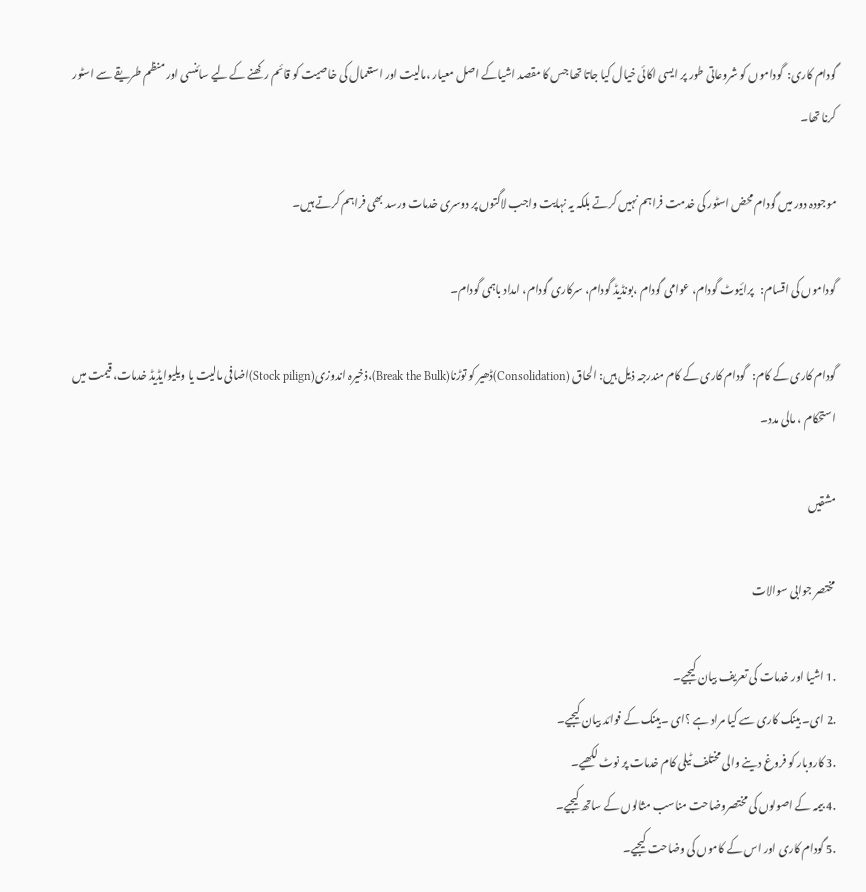گودام کاری:  گوداموں کو شروعاتی طور پر ایسی اکائی خیال کیا جاتا تھا جس کا مقصد اشیاکے اصل معیار ،مالیت اور استعمال کی خاصیت کو قائم رکھنے کے لیے سائنسی اور منظم طریقے سے اسٹور کرنا تھا۔

موجودہ دور میں گودام محض اسٹور کی خدمت فراہم نہیں کرتے بلکہ یہ نہایت واجب لاگتوں پر دوسری خدمات ورسد بھی فراہم کرتے ہیں۔

گوداموں کی اقسام:   پرائیوٹ گودام، عوامی گودام ،بونڈیڈ گودام، سرکاری گودام، امداد باہمی گودام۔

گودام کاری کے کام:   گودام کاری کے کام مندرجہ ذیل ہیں: الحاق (Consolidation)ڈھیر کو توڑنا(Break the Bulk)،ذخیرہ اندوزی(Stock pilign)اضافی مالیت یا ویلیوایڈیڈ خدمات، قیمت میں استحکام ، مالی مدد۔

مشقیں

مختصر جوابی سوالات

.1 اشیا اور خدمات کی تعریف بیان کیجیے۔
.2 ای۔ بینک کاری سے کیا مراد ہے ؟ای ۔بینک کے فوائد بیان کیجیے۔
.3 کاروبار کو فروغ دینے والی مختلف ٹیلی کام خدمات پر نوٹ لکھیے۔
.4 بیمہ کے اصولوں کی مختصروضاحت مناسب مثالوں کے ساتھ کیجیے۔
.5 گودام کاری اور اس کے کاموں کی وضاحت کیجیے۔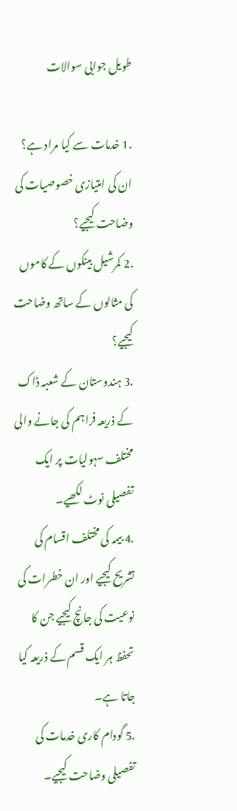طویل جوابی سوالات

.1 خدمات سے کیا مراد ہے؟ ان کی امتیازی خصوصیات کی وضاحت کیجیے؟
.2 کمرشیل بینکوں کے کاموں کی مثالوں کے ساتھ وضاحت کیجیے؟
.3 ہندوستان کے شعبہ ڈاک کے ذریعہ فراہم کی جانے والی مختلف سہولیات پر ایک تفصیلی نوٹ لکھیے۔
.4 بیمہ کی مختلف اقسام کی تشریح کیجیے اور ان خطرات کی نوعیت کی جانچ کیجیے جن کا تحفظ ہر ایک قسم کے ذریعہ کیا جاتا ہے۔
.5 گودام کاری خدمات کی تفصیلی وضاحت کیجیے۔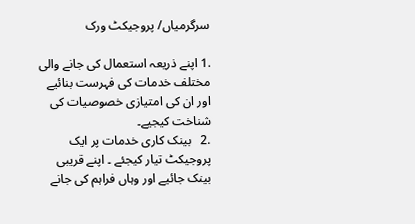سرگرمیاں/ پروجیکٹ ورک

.1 اپنے ذریعہ استعمال کی جانے والی مختلف خدمات کی فہرست بنائیے اور ان کی امتیازی خصوصیات کی شناخت کیجیے۔
.2   بینک کاری خدمات پر ایک پروجیکٹ تیار کیجئے ۔ اپنے قریبی بینک جائیے اور وہاں فراہم کی جانے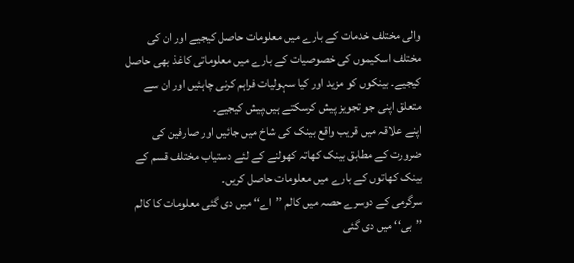والی مختلف خدمات کے بارے میں معلومات حاصل کیجیے اور ان کی مختلف اسکیموں کی خصوصیات کے بارے میں معلوماتی کاغذ بھی حاصل کیجیے۔ بینکوں کو مزید اور کیا سہولیات فراہم کرنی چاہئیں اور ان سے متعلق اپنی جو تجویز پیش کرسکتے ہیں،پیش کیجیے۔
اپنے علاقہ میں قریب واقع بینک کی شاخ میں جائیں اور صارفین کی ضرورت کے مطابق بینک کھاتہ کھولنے کے لئے دستیاب مختلف قسم کے بینک کھاتوں کے بارے میں معلومات حاصل کریں۔
سرگرمی کے دوسرے حصہ میں کالم ’’اے‘‘ میں دی گئی معلومات کا کالم ’’بی‘‘ میں دی گئی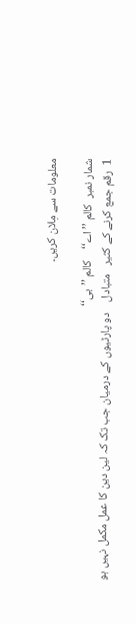معلومات سے مِلان کریں۔

شمار نمبر  کالم ’’اے‘‘    کالم ’’بی‘‘
1  رقم جمع کرنے کے کثیر   متبادل    دو پارٹیوں کے درمیان جب تک کہ لین دین کا عمل مکمل نہیں ہو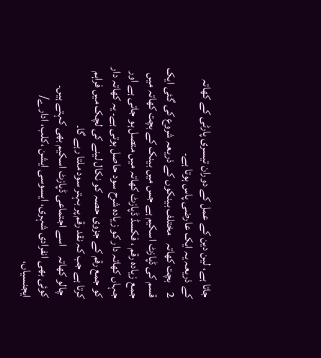جاتا ہے، لین دین کے عمل کے دوران تیسری پارٹی کے کھاتہ کے ذریعہ یہ ایک عارضی پاس ہوتا ہے۔
2    بچت کھاتہ   مختلف بینکوں کے ذریعہ شروع کی گئی ایک قسم کی ڈپازٹ اسکیم ہے جس میں بینک کے بچت کھاتہ میں جمع زیادہ رقم ، فکسڈ ڈپازٹ کھاتہ میں متصل ہو جاتی ہے اور جہاں کھاتہ دار کو زیادہ شرح سود حاصل ہوتی ہے۔ یہ کھاتہ دار کو جمع رقم کے جزوی حصہ کو نکال لینے کی لچک میں فراہم کرتا ہے جب کہ نقد رقم پر بہتر سود ملتا رہے گا۔
 چالو کھاتہ    اسے اجتماعی ڈپازٹ اسکیم بھی کہتے ہیں۔ کوئی بھی انفرادی شہری، ایسوسی ایشن ،کلب، ادارے/ ایجنسیاں،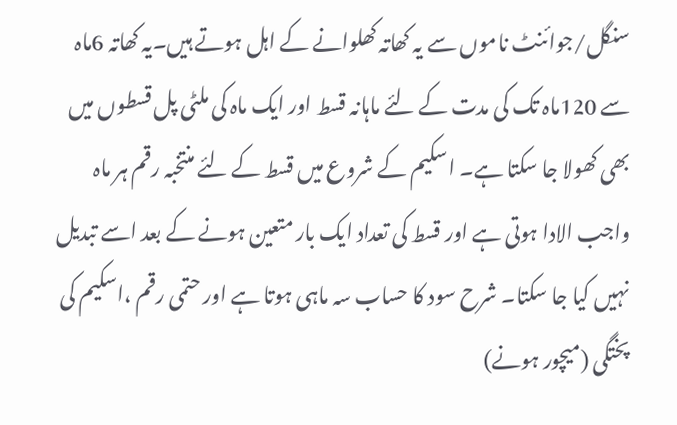سنگل/جوائنٹ ناموں سے یہ کھاتہ کھلوانے کے اہل ہوتے ہیں۔یہ کھاتہ 6ماہ سے 120ماہ تک کی مدت کے لئے ماہانہ قسط اور ایک ماہ کی ملٹی پل قسطوں میں بھی کھولا جا سکتا ہے۔ اسکیم کے شروع میں قسط کے لئے منتخبہ رقم ہر ماہ واجب الادا ہوتی ہے اور قسط کی تعداد ایک بار متعین ہونے کے بعد اسے تبدیل نہیں کیا جا سکتا۔ شرح سود کا حساب سہ ماہی ہوتا ہے اور حتمی رقم ،اسکیم کی پختگی (میچور ہونے)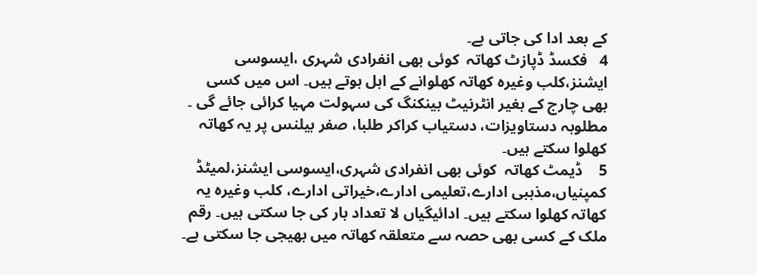کے بعد ادا کی جاتی ہے۔
4   فکسڈ ڈپازٹ کھاتہ  کوئی بھی انفرادی شہری ،ایسوسی ایشنز،کلب وغیرہ کھاتہ کھلوانے کے اہل ہوتے ہیں۔ اس میں کسی بھی چارج کے بغیر انٹرنیٹ بینکنگ کی سہولت مہیا کرائی جائے گی ۔ مطلوبہ دستاویزات، دستیاب کراکر طلبا، صفر بیلنس پر یہ کھاتہ کھلوا سکتے ہیں۔
5    ڈیمٹ کھاتہ  کوئی بھی انفرادی شہری،ایسوسی ایشنز،لمیٹڈ کمپنیاں،مذہبی ادارے،تعلیمی ادارے،خیراتی ادارے، کلب وغیرہ یہ کھاتہ کھلوا سکتے ہیں۔ ادائیگیاں لا تعداد بار کی جا سکتی ہیں۔ رقم ملک کے کسی بھی حصہ سے متعلقہ کھاتہ میں بھیجی جا سکتی ہے۔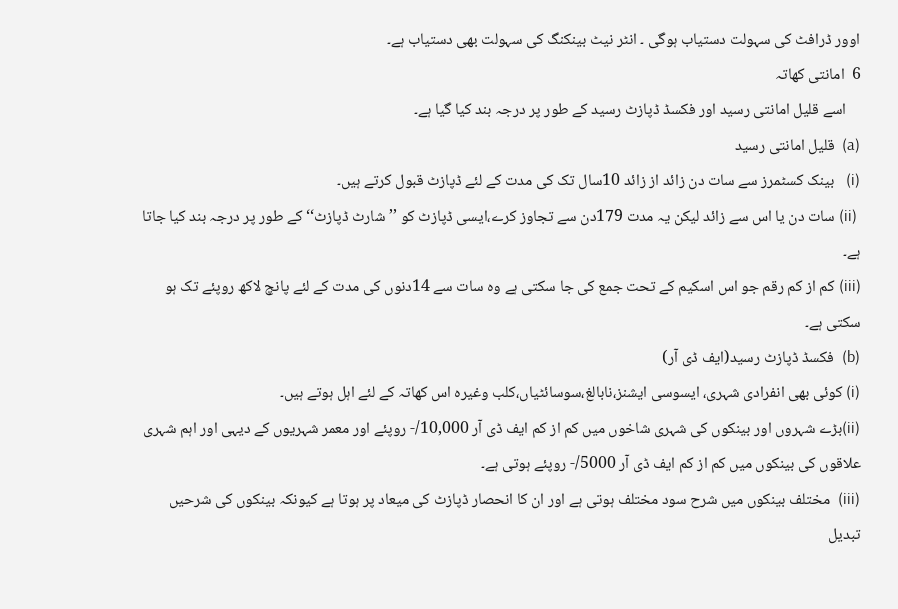اوور ڈرافٹ کی سہولت دستیاب ہوگی ۔ انٹر نیٹ بینکنگ کی سہولت بھی دستیاب ہے۔
6  امانتی کھاتہ
    اسے قلیل امانتی رسید اور فکسڈ ڈپازٹ رسید کے طور پر درجہ بند کیا گیا ہے۔
(a)  قلیل امانتی رسید
(i)   بینک کسٹمرز سے سات دن زائد از زائد 10سال تک کی مدت کے لئے ڈپازٹ قبول کرتے ہیں۔
 (ii) سات دن یا اس سے زائد لیکن یہ مدت 179دن سے تجاوز کرے،ایسی ڈپازٹ کو ’’شارٹ ڈپازٹ‘‘ کے طور پر درجہ بند کیا جاتا ہے۔
(iii) کم از کم رقم جو اس اسکیم کے تحت جمع کی جا سکتی ہے وہ سات سے 14دنوں کی مدت کے لئے پانچ لاکھ روپئے تک ہو سکتی ہے۔
(b)  فکسڈ ڈپازٹ رسید(ایف ڈی آر)
(i) کوئی بھی انفرادی شہری، ایسوسی ایشنز،نابالغ،سوسائٹیاں،کلب وغیرہ اس کھاتہ کے لئے اہل ہوتے ہیں۔
(ii)بڑے شہروں اور بینکوں کی شہری شاخوں میں کم از کم ایف ڈی آر 10,000/- روپئے اور معمر شہریوں کے دیہی اور اہم شہری علاقوں کی بینکوں میں کم از کم ایف ڈی آر 5000/- روپئے ہوتی ہے۔
(iii)  مختلف بینکوں میں شرح سود مختلف ہوتی ہے اور ان کا انحصار ڈپازٹ کی میعاد پر ہوتا ہے کیونکہ بینکوں کی شرحیں تبدیل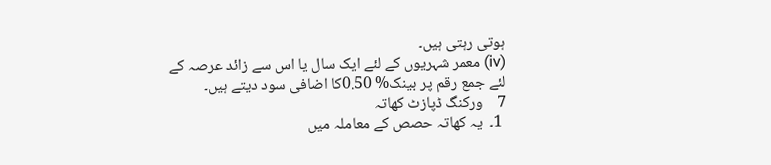ہوتی رہتی ہیں۔
(iv) معمر شہریوں کے لئے ایک سال یا اس سے زائد عرصہ کے لئے جمع رقم پر بینک% 0.50کا اضافی سود دیتے ہیں۔
7    ورکنگ ڈپازٹ کھاتہ
 1۔  یہ کھاتہ حصص کے معاملہ میں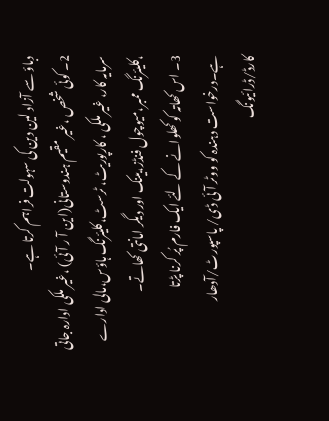دباؤ سے آزاد لین دین کی سہولت فراہم کرتا ہے۔
2۔ کوئی شخص ،غیر مقیم ہندوستانی(این آ ر آئی) ،غیر ملکی ادارہ جاتی سرمایہ کار، غیر ملکی ، کارپوریٹ، ٹرسٹ،کلیئرنگ ہاؤس،مالی ادارے ،کلیئرنگ ممبر،میوچول فنڈز،بینک اور دیگر امانتی کھاتے۔
3۔ اس کھاتہ کو کھلوانے کے لئے ایک فارم پُر کرنا پڑتا ہے۔درخواست دہندہ کو ووٹر آئی ڈی/ پاسپورٹ/آدھار کارڈ/ڈرائیونگ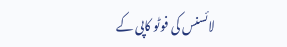لائسنس کی فوٹو کاپی کے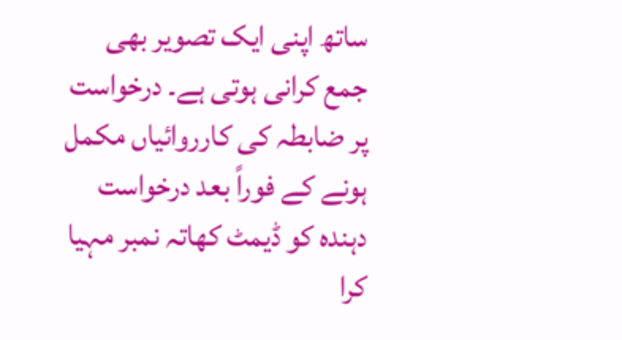ساتھ اپنی ایک تصویر بھی جمع کرانی ہوتی ہے۔ درخواست پر ضابطہ کی کارروائیاں مکمل ہونے کے فوراً بعد درخواست دہندہ کو ڈیمٹ کھاتہ نمبر مہیا کرا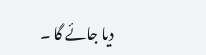دیا جائے گا ۔